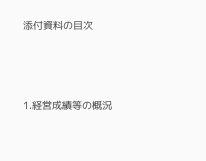添付資料の目次



1.経営成績等の概況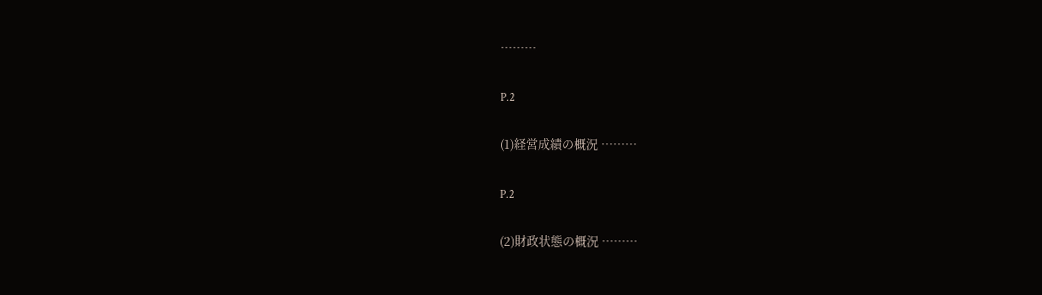………

P.2

(1)経営成績の概況 ………

P.2

(2)財政状態の概況 ………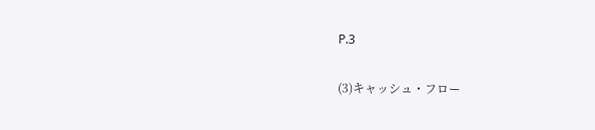P.3

(3)キャッシュ・フロー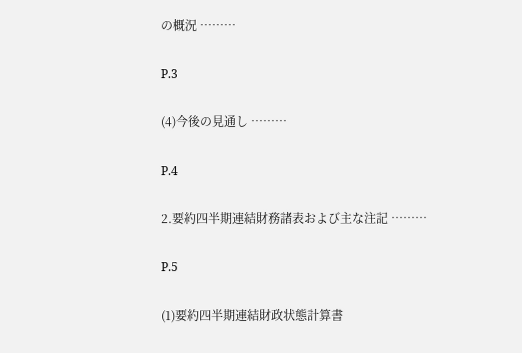の概況 ………

P.3

(4)今後の見通し ………

P.4

2.要約四半期連結財務諸表および主な注記 ………

P.5

(1)要約四半期連結財政状態計算書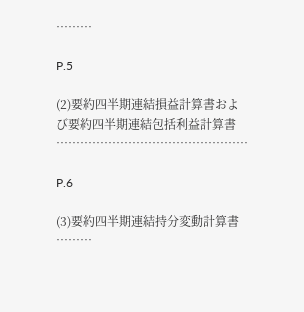………

P.5

(2)要約四半期連結損益計算書および要約四半期連結包括利益計算書 …………………………………………

P.6

(3)要約四半期連結持分変動計算書 ………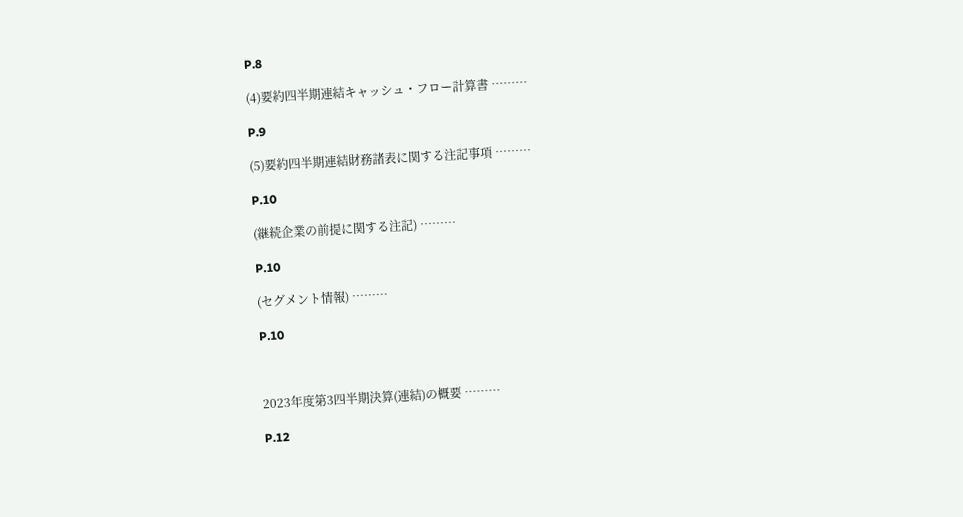P.8

(4)要約四半期連結キャッシュ・フロー計算書 ………

P.9

(5)要約四半期連結財務諸表に関する注記事項 ………

P.10

(継続企業の前提に関する注記) ………

P.10

(セグメント情報) ………

P.10



2023年度第3四半期決算(連結)の概要 ………

P.12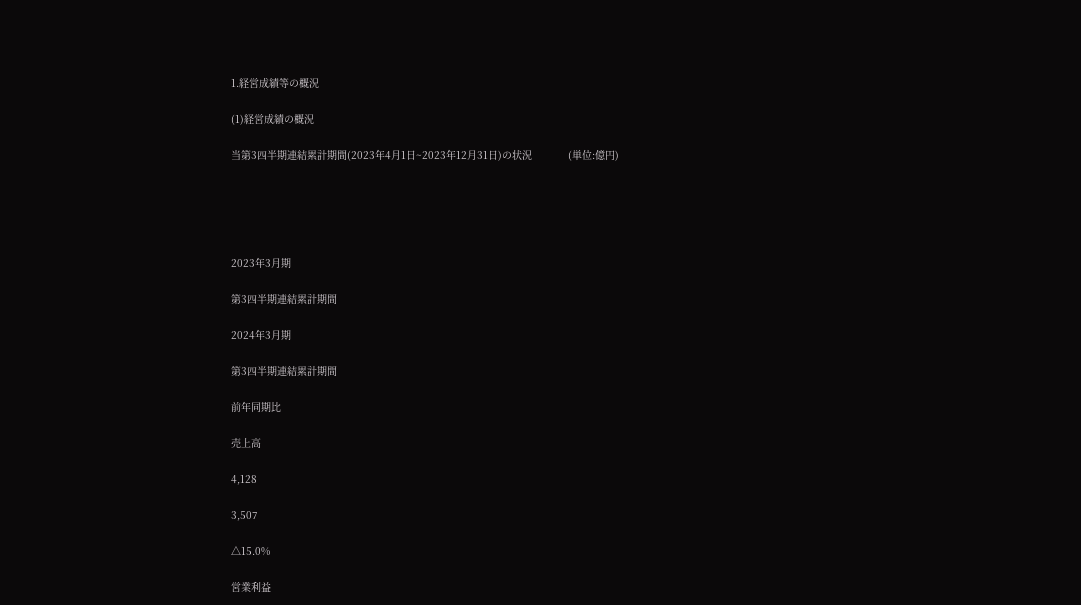1.経営成績等の概況

(1)経営成績の概況

当第3四半期連結累計期間(2023年4月1日~2023年12月31日)の状況            (単位:億円)





2023年3月期

第3四半期連結累計期間

2024年3月期

第3四半期連結累計期間

前年同期比

売上高

4,128

3,507

△15.0%

営業利益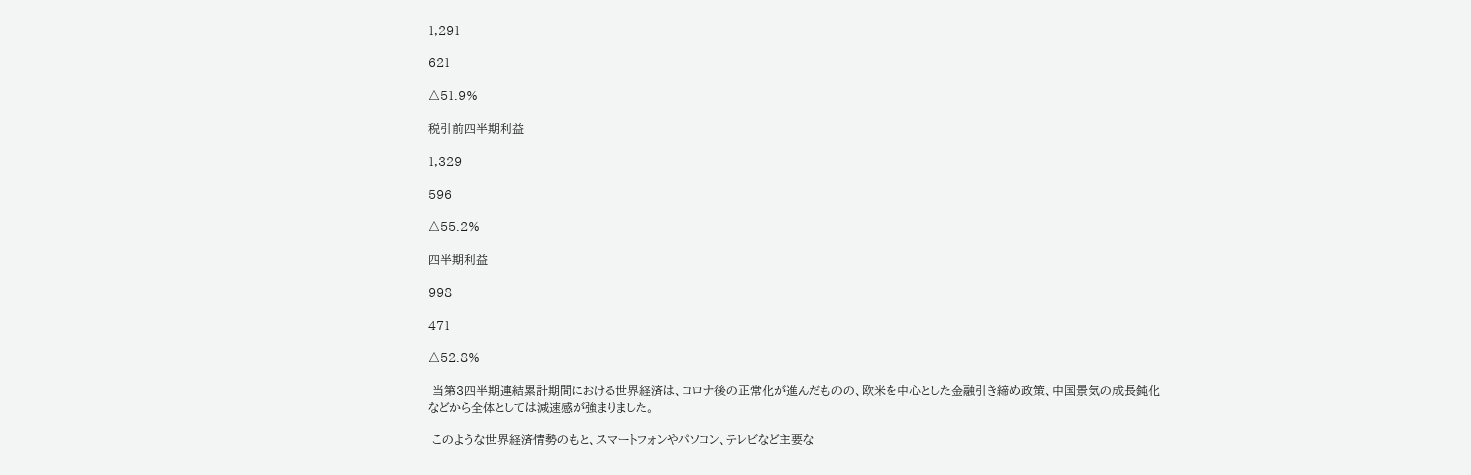1,291

621

△51.9%

税引前四半期利益

1,329

596

△55.2%

四半期利益

998

471

△52.8%

 当第3四半期連結累計期間における世界経済は、コロナ後の正常化が進んだものの、欧米を中心とした金融引き締め政策、中国景気の成長鈍化などから全体としては減速感が強まりました。

 このような世界経済情勢のもと、スマートフォンやパソコン、テレビなど主要な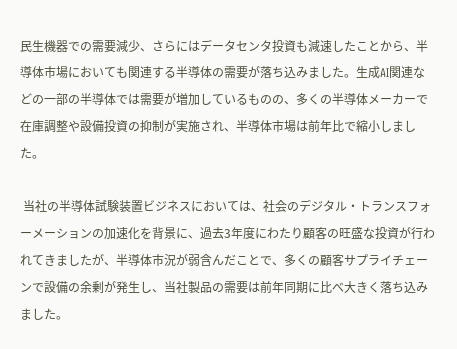民生機器での需要減少、さらにはデータセンタ投資も減速したことから、半導体市場においても関連する半導体の需要が落ち込みました。生成AI関連などの一部の半導体では需要が増加しているものの、多くの半導体メーカーで在庫調整や設備投資の抑制が実施され、半導体市場は前年比で縮小しました。

 当社の半導体試験装置ビジネスにおいては、社会のデジタル・トランスフォーメーションの加速化を背景に、過去3年度にわたり顧客の旺盛な投資が行われてきましたが、半導体市況が弱含んだことで、多くの顧客サプライチェーンで設備の余剰が発生し、当社製品の需要は前年同期に比べ大きく落ち込みました。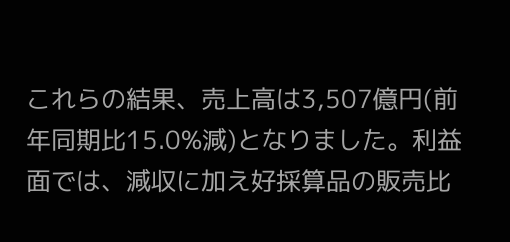これらの結果、売上高は3,507億円(前年同期比15.0%減)となりました。利益面では、減収に加え好採算品の販売比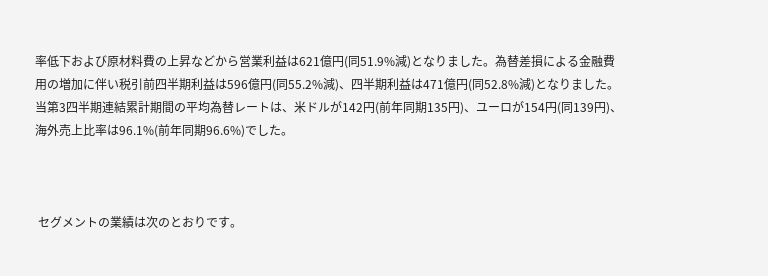率低下および原材料費の上昇などから営業利益は621億円(同51.9%減)となりました。為替差損による金融費用の増加に伴い税引前四半期利益は596億円(同55.2%減)、四半期利益は471億円(同52.8%減)となりました。当第3四半期連結累計期間の平均為替レートは、米ドルが142円(前年同期135円)、ユーロが154円(同139円)、海外売上比率は96.1%(前年同期96.6%)でした。



 セグメントの業績は次のとおりです。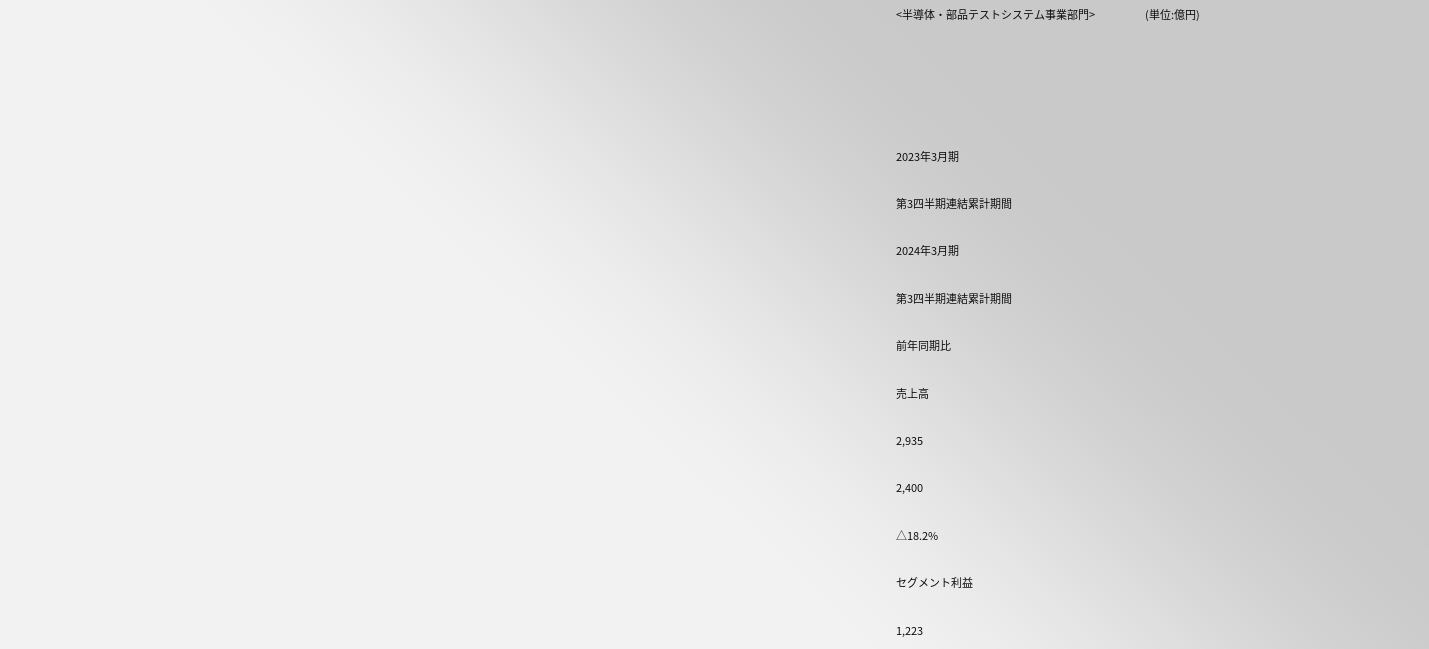<半導体・部品テストシステム事業部門>                         (単位:億円)





2023年3月期

第3四半期連結累計期間

2024年3月期

第3四半期連結累計期間

前年同期比

売上高

2,935

2,400

△18.2%

セグメント利益

1,223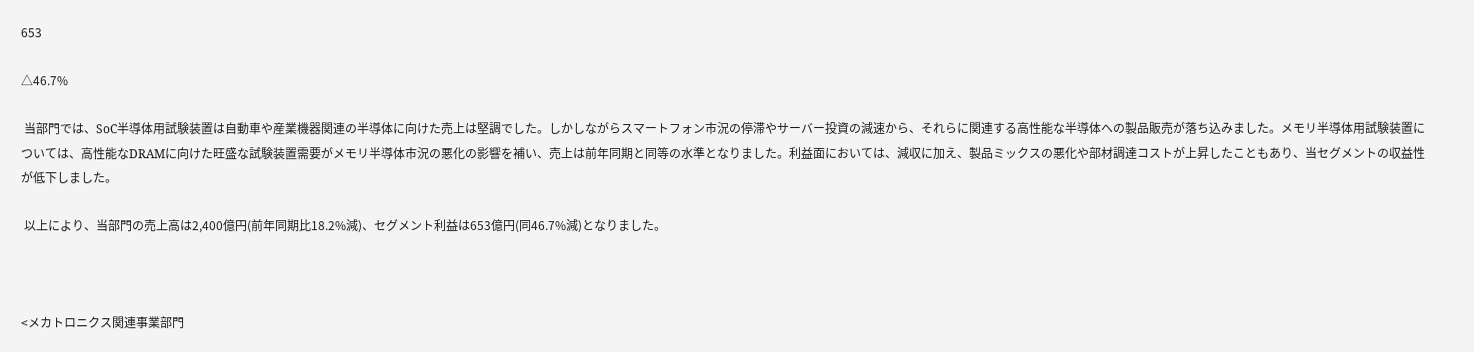653

△46.7%

 当部門では、SoC半導体用試験装置は自動車や産業機器関連の半導体に向けた売上は堅調でした。しかしながらスマートフォン市況の停滞やサーバー投資の減速から、それらに関連する高性能な半導体への製品販売が落ち込みました。メモリ半導体用試験装置については、高性能なDRAMに向けた旺盛な試験装置需要がメモリ半導体市況の悪化の影響を補い、売上は前年同期と同等の水準となりました。利益面においては、減収に加え、製品ミックスの悪化や部材調達コストが上昇したこともあり、当セグメントの収益性が低下しました。

 以上により、当部門の売上高は2,400億円(前年同期比18.2%減)、セグメント利益は653億円(同46.7%減)となりました。



<メカトロニクス関連事業部門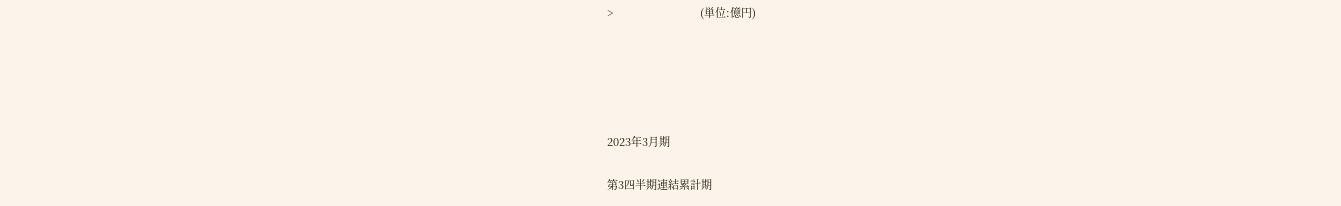>                             (単位:億円)





2023年3月期

第3四半期連結累計期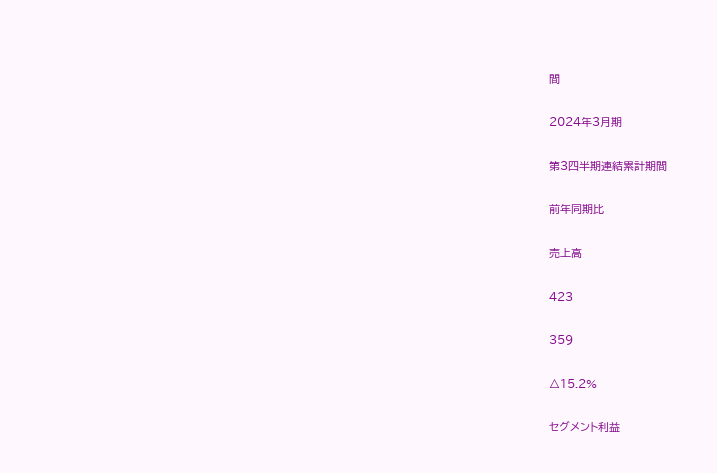間

2024年3月期

第3四半期連結累計期間

前年同期比

売上高

423

359

△15.2%

セグメント利益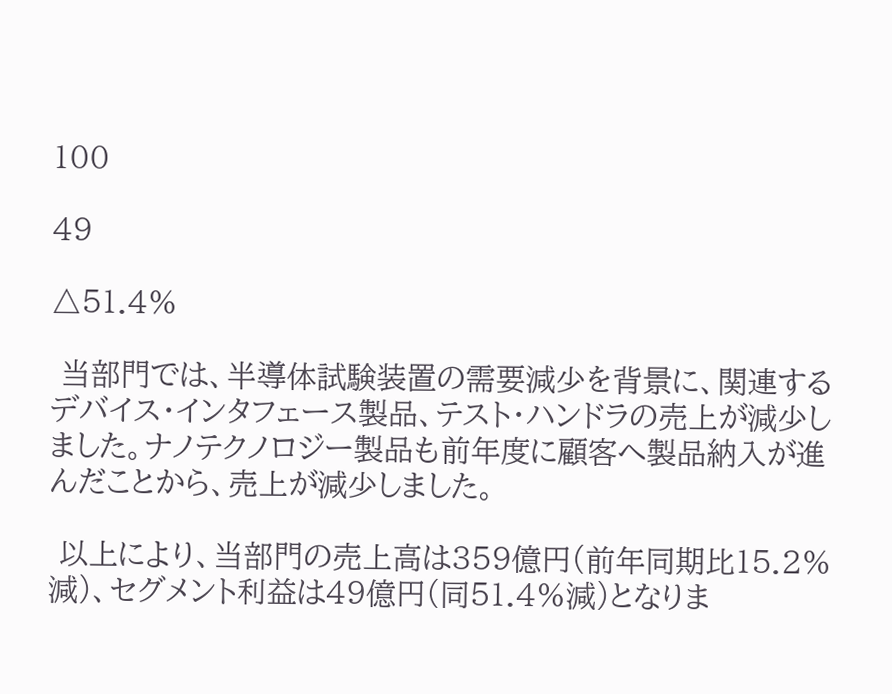100

49

△51.4%

 当部門では、半導体試験装置の需要減少を背景に、関連するデバイス・インタフェース製品、テスト・ハンドラの売上が減少しました。ナノテクノロジー製品も前年度に顧客へ製品納入が進んだことから、売上が減少しました。

 以上により、当部門の売上高は359億円(前年同期比15.2%減)、セグメント利益は49億円(同51.4%減)となりま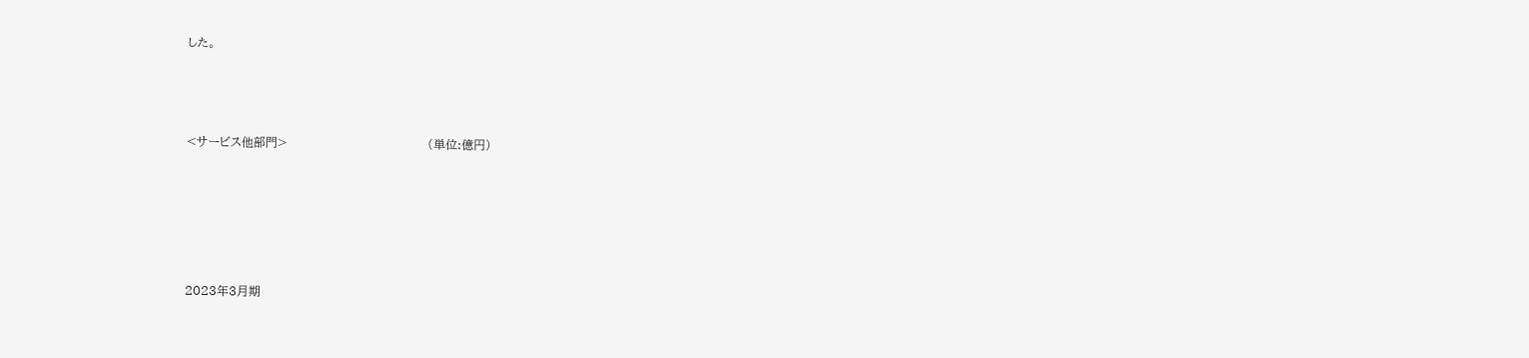した。



<サービス他部門>                                   (単位:億円)





2023年3月期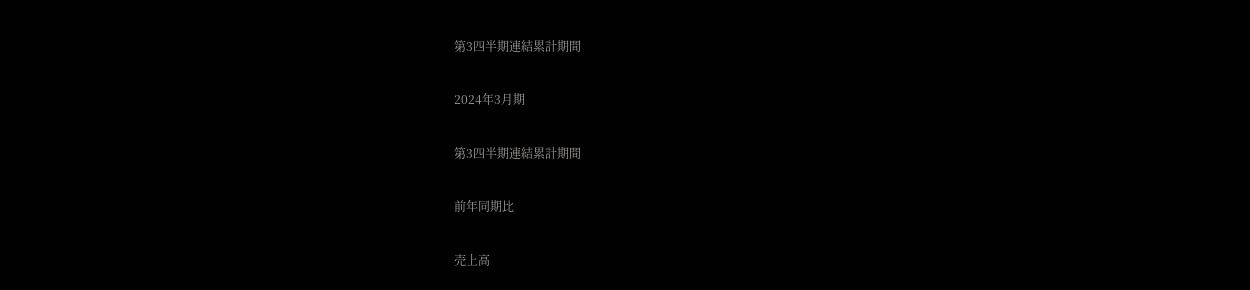第3四半期連結累計期間

2024年3月期

第3四半期連結累計期間

前年同期比

売上高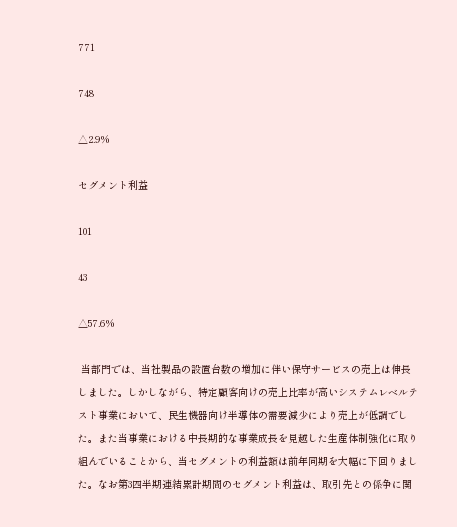771

748

△2.9%

セグメント利益

101

43

△57.6%

 当部門では、当社製品の設置台数の増加に伴い保守サービスの売上は伸長しました。しかしながら、特定顧客向けの売上比率が高いシステムレベルテスト事業において、民生機器向け半導体の需要減少により売上が低調でした。また当事業における中長期的な事業成長を見越した生産体制強化に取り組んでいることから、当セグメントの利益額は前年同期を大幅に下回りました。なお第3四半期連結累計期間のセグメント利益は、取引先との係争に関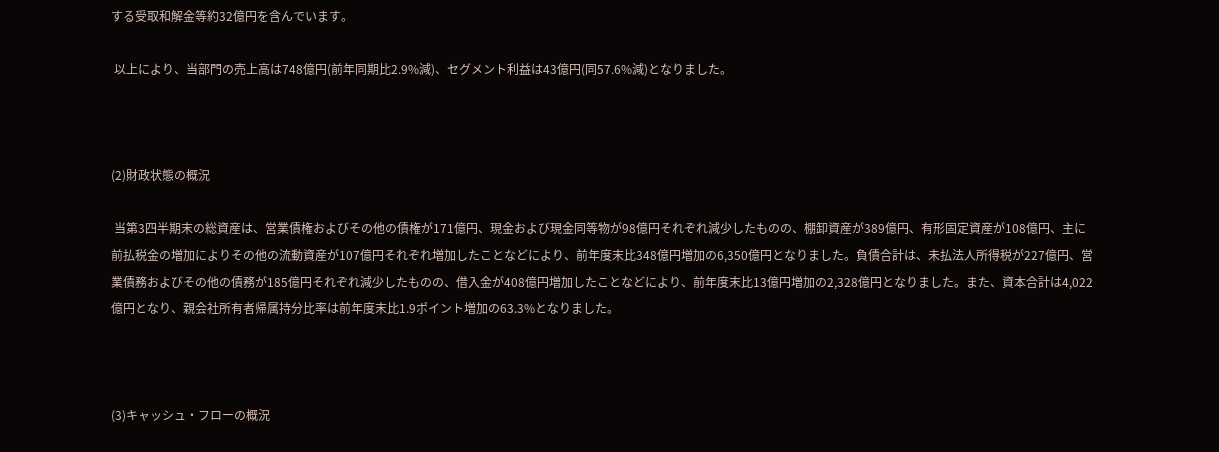する受取和解金等約32億円を含んでいます。

 以上により、当部門の売上高は748億円(前年同期比2.9%減)、セグメント利益は43億円(同57.6%減)となりました。



(2)財政状態の概況

 当第3四半期末の総資産は、営業債権およびその他の債権が171億円、現金および現金同等物が98億円それぞれ減少したものの、棚卸資産が389億円、有形固定資産が108億円、主に前払税金の増加によりその他の流動資産が107億円それぞれ増加したことなどにより、前年度末比348億円増加の6,350億円となりました。負債合計は、未払法人所得税が227億円、営業債務およびその他の債務が185億円それぞれ減少したものの、借入金が408億円増加したことなどにより、前年度末比13億円増加の2,328億円となりました。また、資本合計は4,022億円となり、親会社所有者帰属持分比率は前年度末比1.9ポイント増加の63.3%となりました。



(3)キャッシュ・フローの概況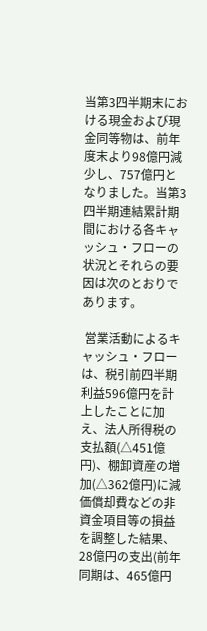当第3四半期末における現金および現金同等物は、前年度末より98億円減少し、757億円となりました。当第3四半期連結累計期間における各キャッシュ・フローの状況とそれらの要因は次のとおりであります。

 営業活動によるキャッシュ・フローは、税引前四半期利益596億円を計上したことに加え、法人所得税の支払額(△451億円)、棚卸資産の増加(△362億円)に減価償却費などの非資金項目等の損益を調整した結果、28億円の支出(前年同期は、465億円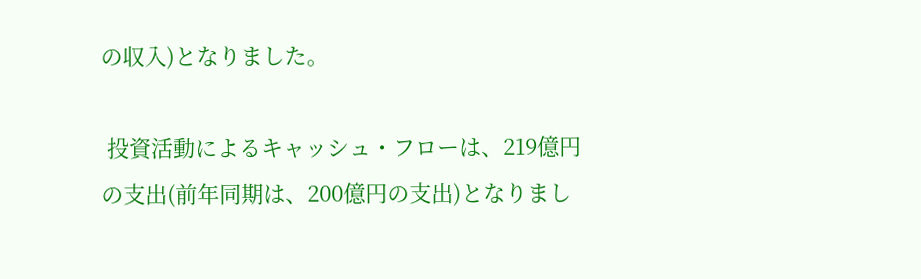の収入)となりました。

 投資活動によるキャッシュ・フローは、219億円の支出(前年同期は、200億円の支出)となりまし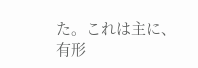た。これは主に、有形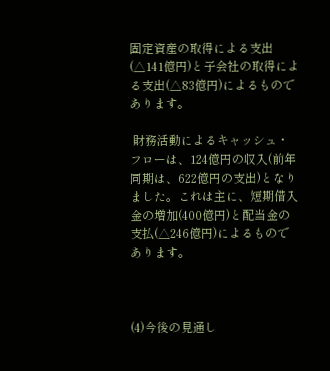固定資産の取得による支出(△141億円)と子会社の取得による支出(△83億円)によるものであります。

 財務活動によるキャッシュ・フローは、124億円の収入(前年同期は、622億円の支出)となりました。これは主に、短期借入金の増加(400億円)と配当金の支払(△246億円)によるものであります。



(4)今後の見通し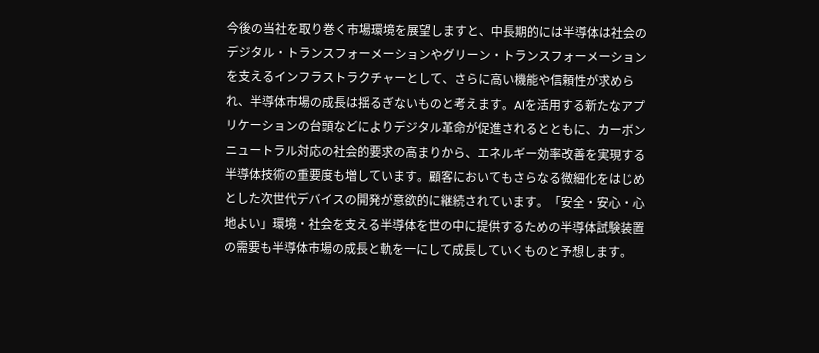今後の当社を取り巻く市場環境を展望しますと、中長期的には半導体は社会のデジタル・トランスフォーメーションやグリーン・トランスフォーメーションを支えるインフラストラクチャーとして、さらに高い機能や信頼性が求められ、半導体市場の成長は揺るぎないものと考えます。AIを活用する新たなアプリケーションの台頭などによりデジタル革命が促進されるとともに、カーボンニュートラル対応の社会的要求の高まりから、エネルギー効率改善を実現する半導体技術の重要度も増しています。顧客においてもさらなる微細化をはじめとした次世代デバイスの開発が意欲的に継続されています。「安全・安心・心地よい」環境・社会を支える半導体を世の中に提供するための半導体試験装置の需要も半導体市場の成長と軌を一にして成長していくものと予想します。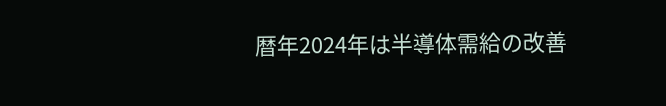暦年2024年は半導体需給の改善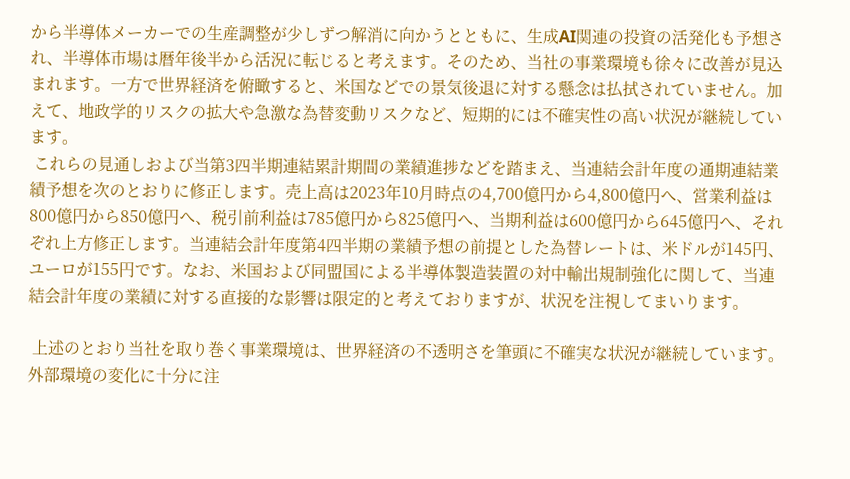から半導体メーカーでの生産調整が少しずつ解消に向かうとともに、生成AI関連の投資の活発化も予想され、半導体市場は暦年後半から活況に転じると考えます。そのため、当社の事業環境も徐々に改善が見込まれます。一方で世界経済を俯瞰すると、米国などでの景気後退に対する懸念は払拭されていません。加えて、地政学的リスクの拡大や急激な為替変動リスクなど、短期的には不確実性の高い状況が継続しています。
 これらの見通しおよび当第3四半期連結累計期間の業績進捗などを踏まえ、当連結会計年度の通期連結業績予想を次のとおりに修正します。売上高は2023年10月時点の4,700億円から4,800億円へ、営業利益は800億円から850億円へ、税引前利益は785億円から825億円へ、当期利益は600億円から645億円へ、それぞれ上方修正します。当連結会計年度第4四半期の業績予想の前提とした為替レートは、米ドルが145円、ユーロが155円です。なお、米国および同盟国による半導体製造装置の対中輸出規制強化に関して、当連結会計年度の業績に対する直接的な影響は限定的と考えておりますが、状況を注視してまいります。

 上述のとおり当社を取り巻く事業環境は、世界経済の不透明さを筆頭に不確実な状況が継続しています。外部環境の変化に十分に注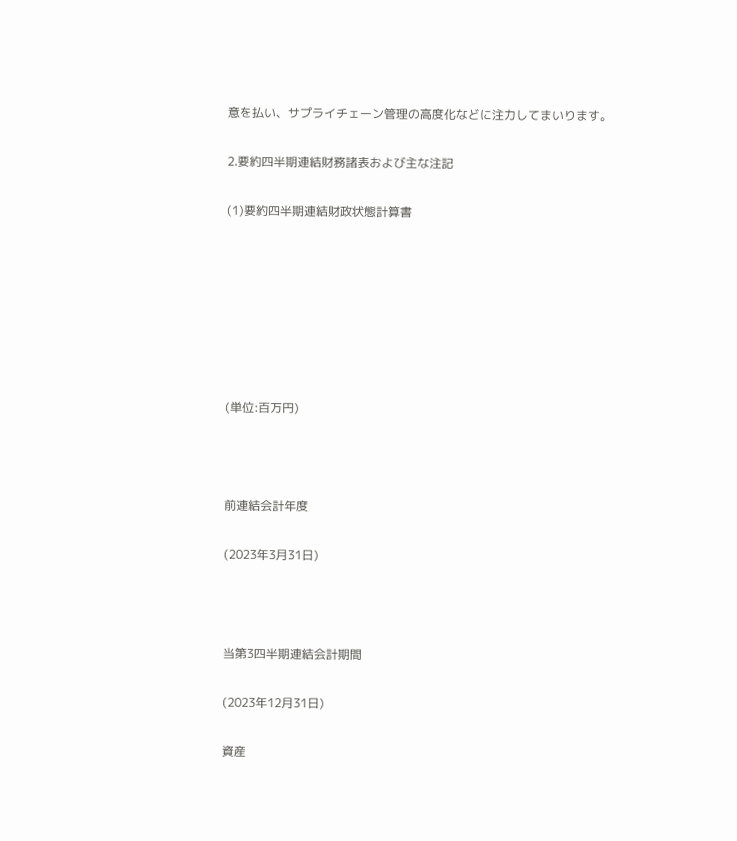意を払い、サプライチェーン管理の高度化などに注力してまいります。

2.要約四半期連結財務諸表および主な注記

(1)要約四半期連結財政状態計算書







(単位:百万円)



前連結会計年度

(2023年3月31日)



当第3四半期連結会計期間

(2023年12月31日)

資産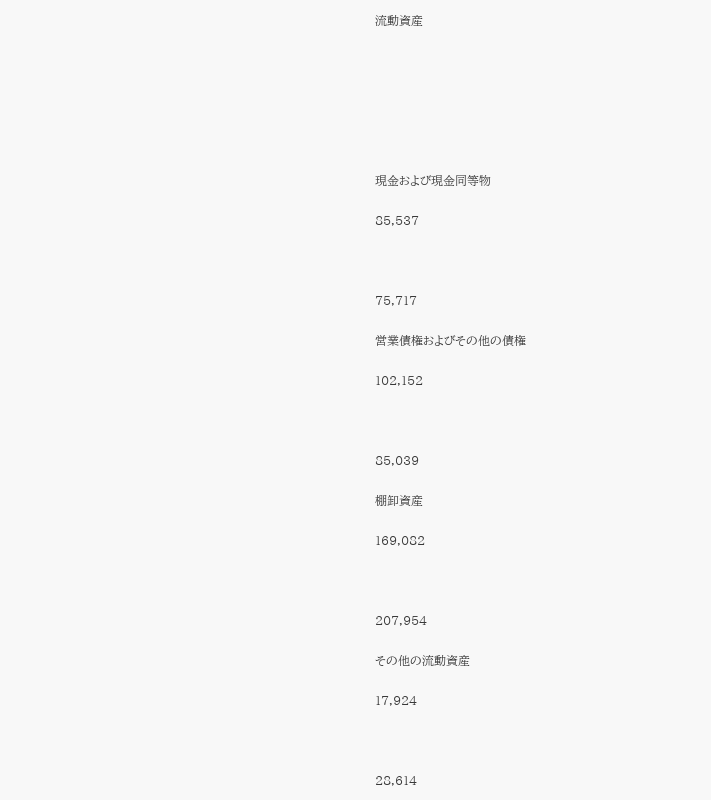流動資産







現金および現金同等物

85,537



75,717

営業債権およびその他の債権

102,152



85,039

棚卸資産

169,082



207,954

その他の流動資産

17,924



28,614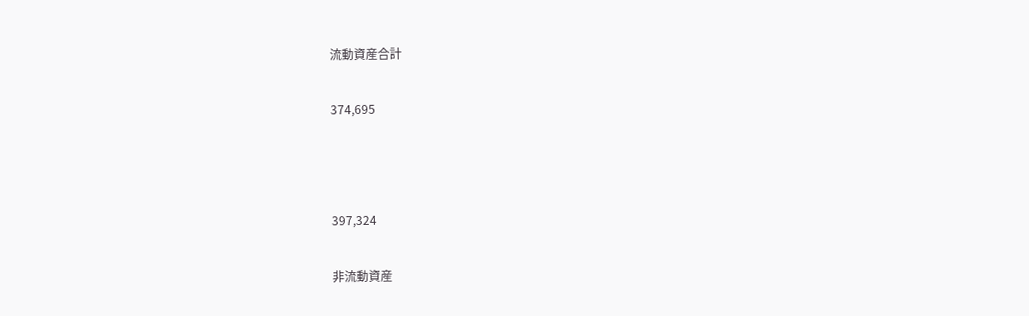流動資産合計

374,695



397,324

非流動資産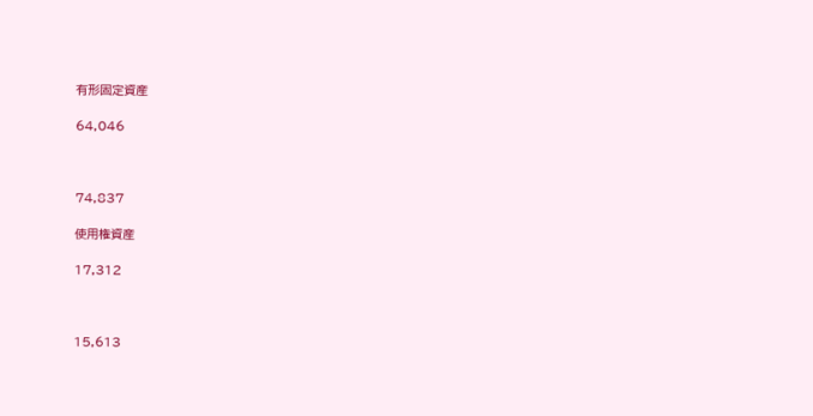有形固定資産

64,046



74,837

使用権資産

17,312



15,613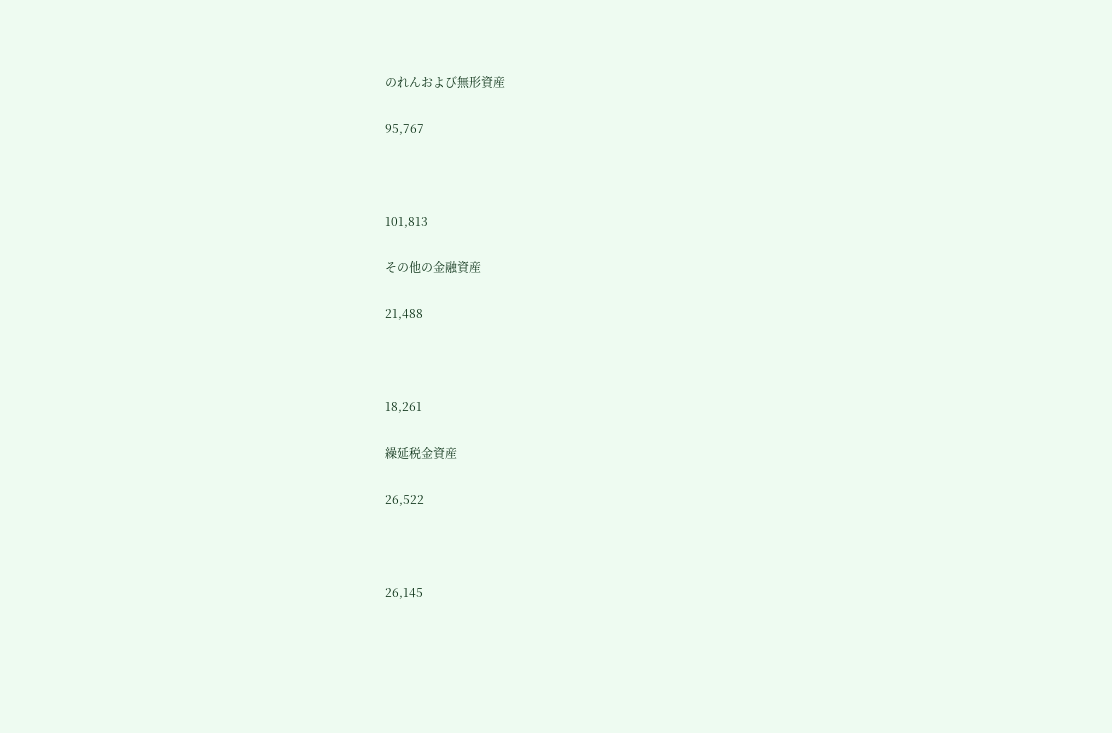のれんおよび無形資産

95,767



101,813

その他の金融資産

21,488



18,261

繰延税金資産

26,522



26,145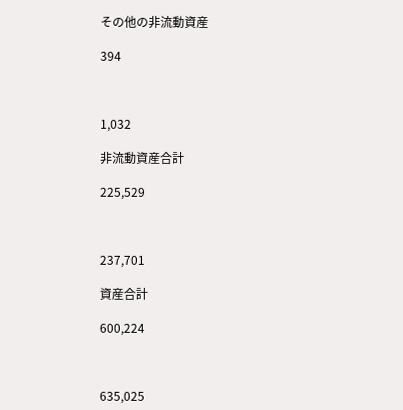その他の非流動資産

394



1,032

非流動資産合計

225,529



237,701

資産合計

600,224



635,025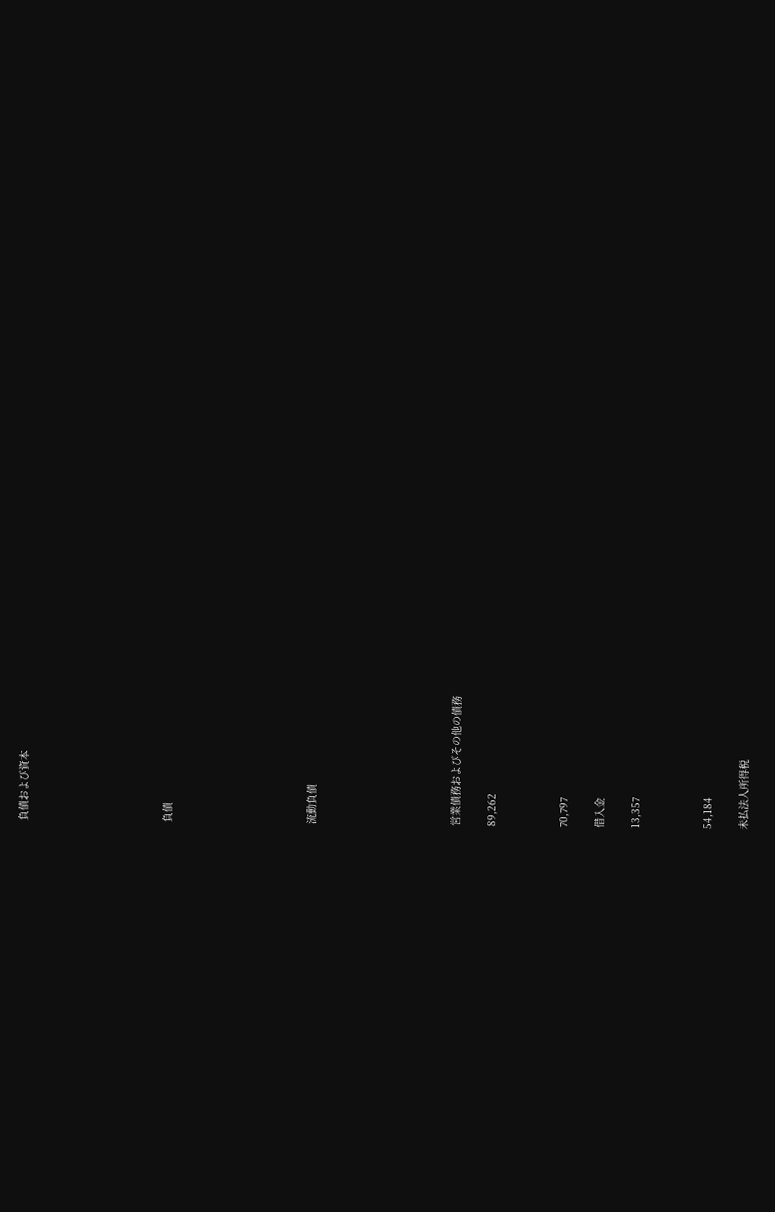負債および資本







負債







流動負債







営業債務およびその他の債務

89,262



70,797

借入金

13,357



54,184

未払法人所得税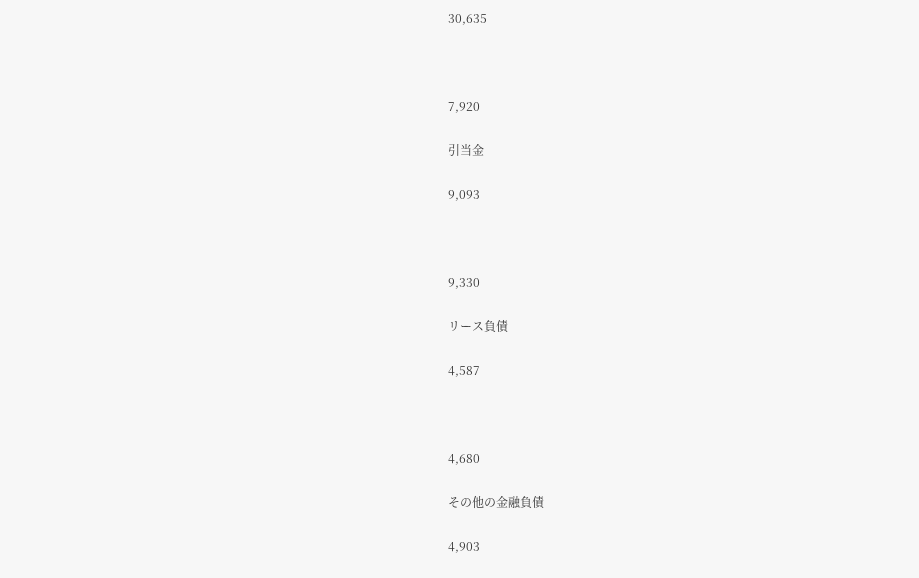30,635



7,920

引当金

9,093



9,330

リース負債

4,587



4,680

その他の金融負債

4,903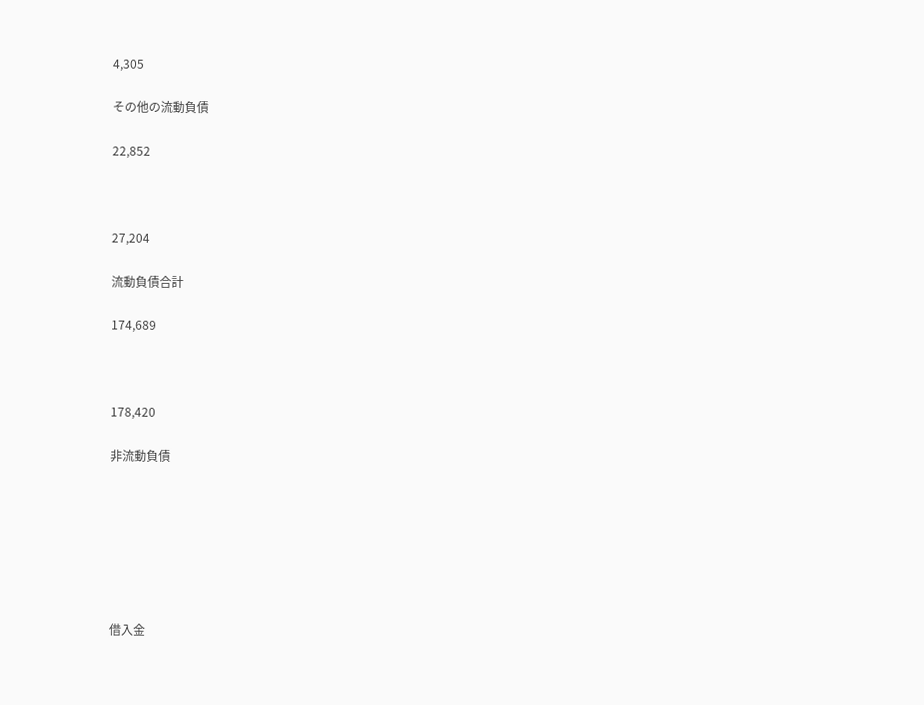4,305

その他の流動負債

22,852



27,204

流動負債合計

174,689



178,420

非流動負債







借入金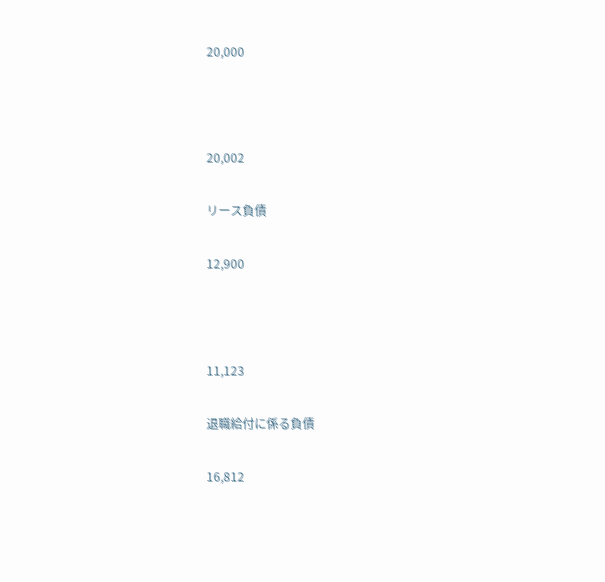20,000



20,002

リース負債

12,900



11,123

退職給付に係る負債

16,812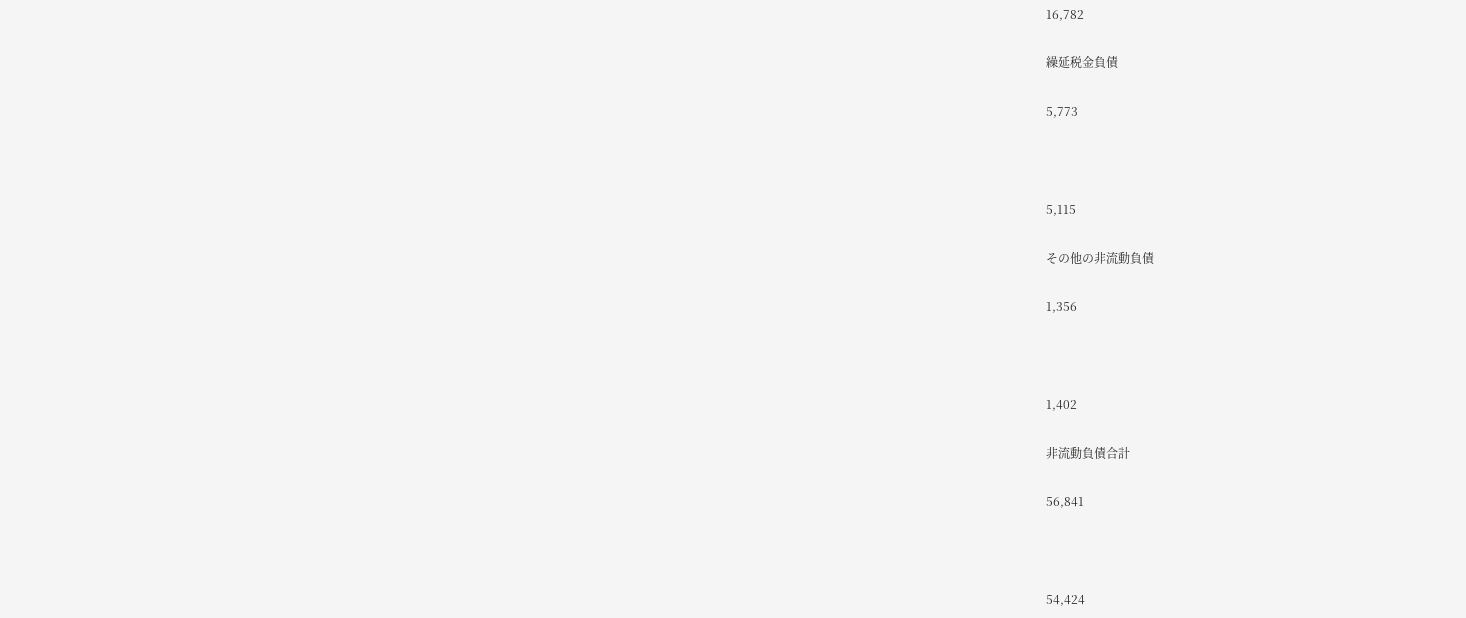16,782

繰延税金負債

5,773



5,115

その他の非流動負債

1,356



1,402

非流動負債合計

56,841



54,424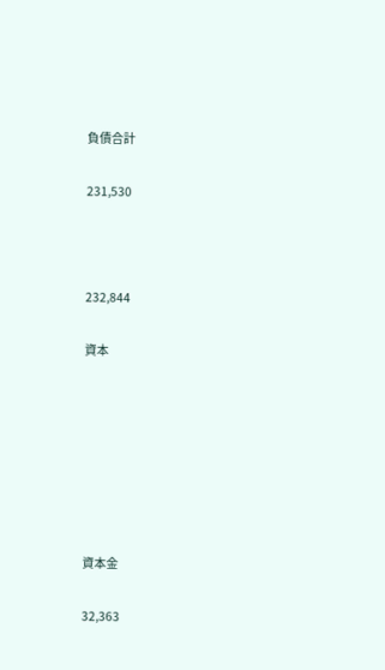負債合計

231,530



232,844

資本







資本金

32,363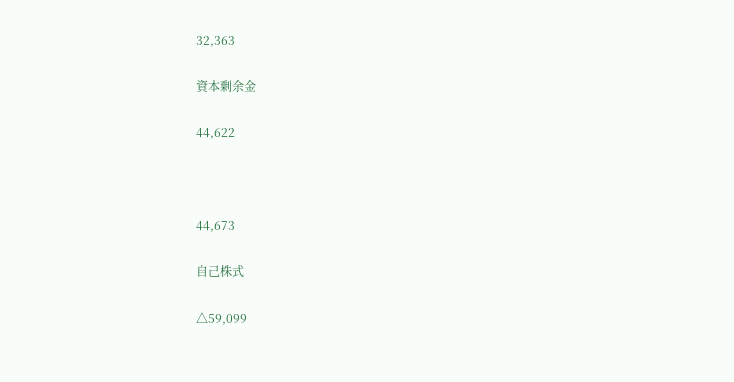32,363

資本剰余金

44,622



44,673

自己株式

△59,099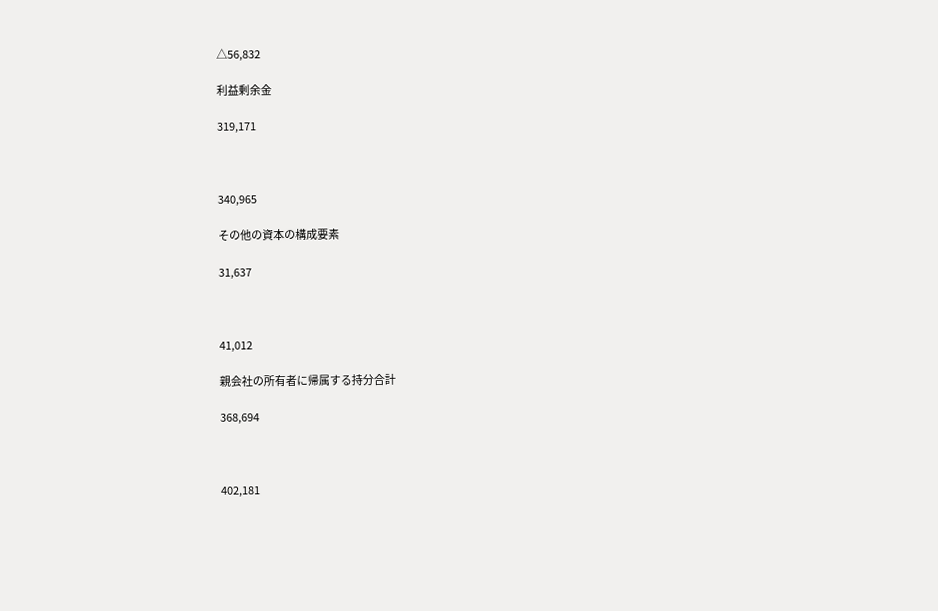△56,832

利益剰余金

319,171



340,965

その他の資本の構成要素

31,637



41,012

親会社の所有者に帰属する持分合計

368,694



402,181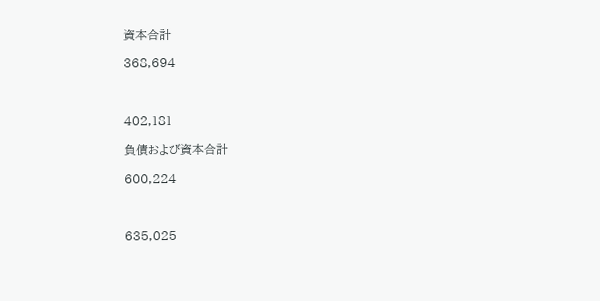資本合計

368,694



402,181

負債および資本合計

600,224



635,025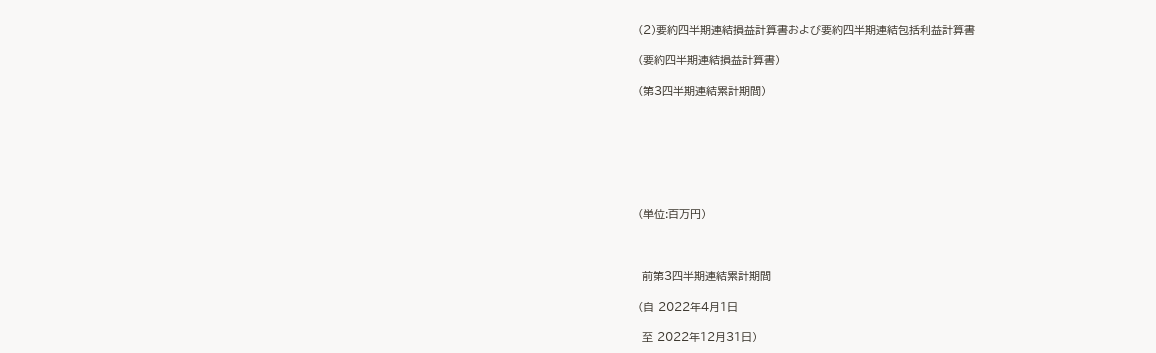(2)要約四半期連結損益計算書および要約四半期連結包括利益計算書

(要約四半期連結損益計算書)

(第3四半期連結累計期間)







(単位:百万円)



 前第3四半期連結累計期間

(自 2022年4月1日

 至 2022年12月31日)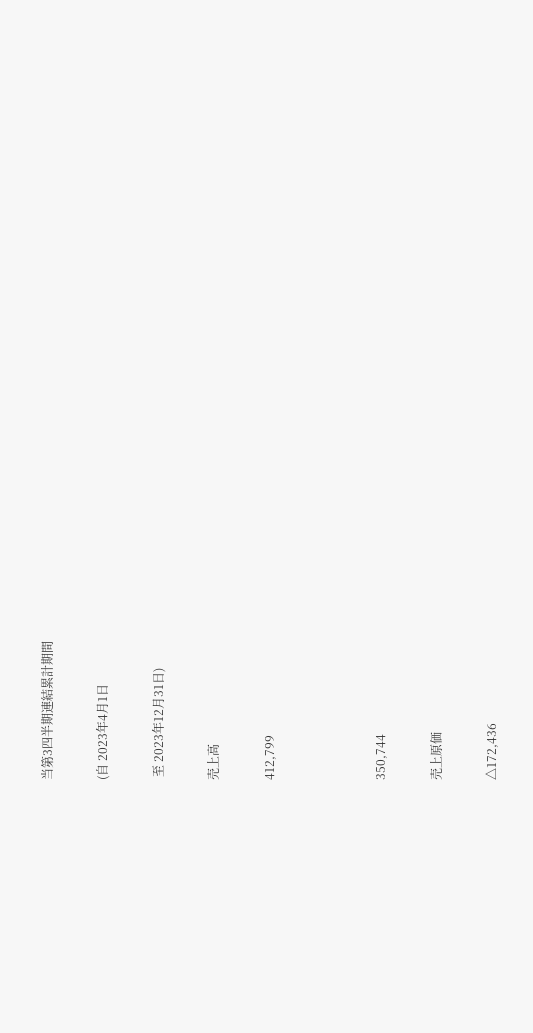当第3四半期連結累計期間

(自 2023年4月1日

 至 2023年12月31日)

売上高

412,799



350,744

売上原価

△172,436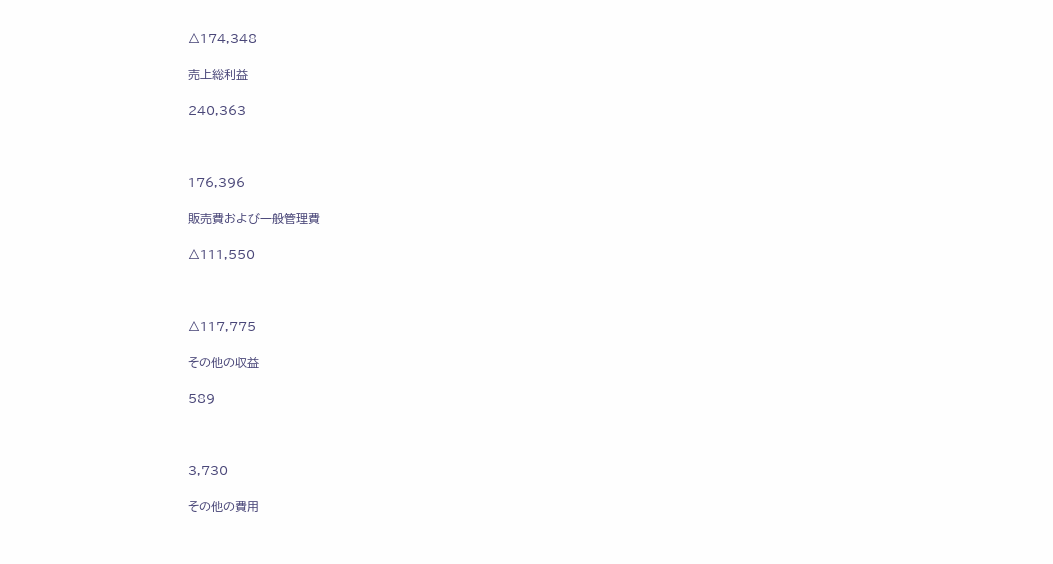△174,348

売上総利益

240,363



176,396

販売費および一般管理費

△111,550



△117,775

その他の収益

589



3,730

その他の費用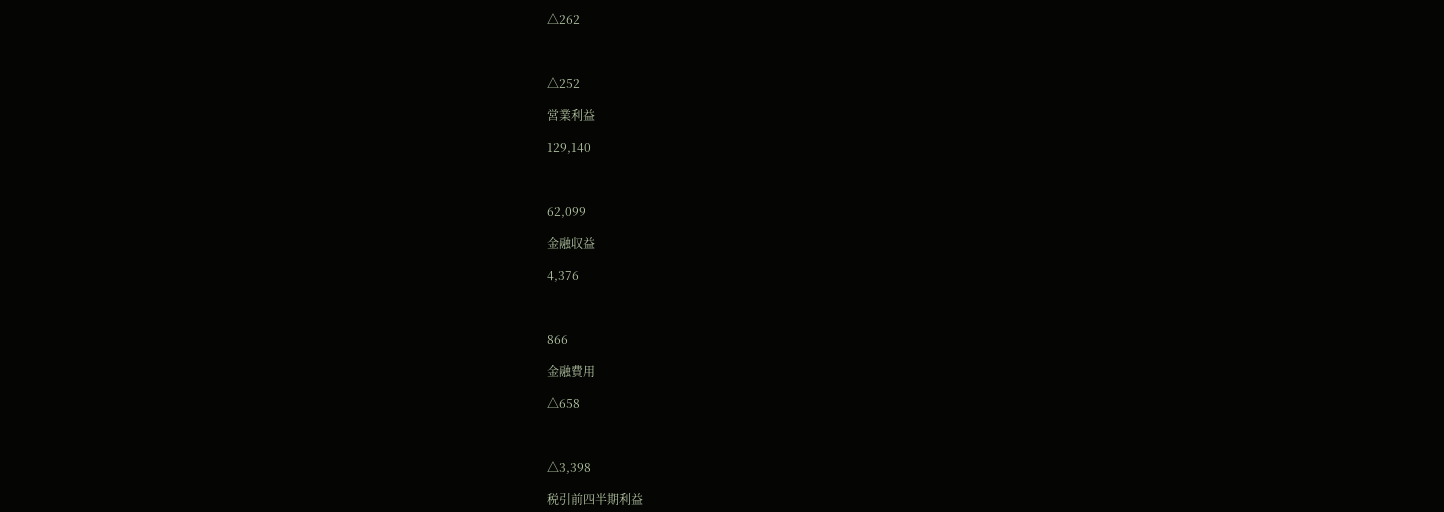△262



△252

営業利益

129,140



62,099

金融収益

4,376



866

金融費用

△658



△3,398

税引前四半期利益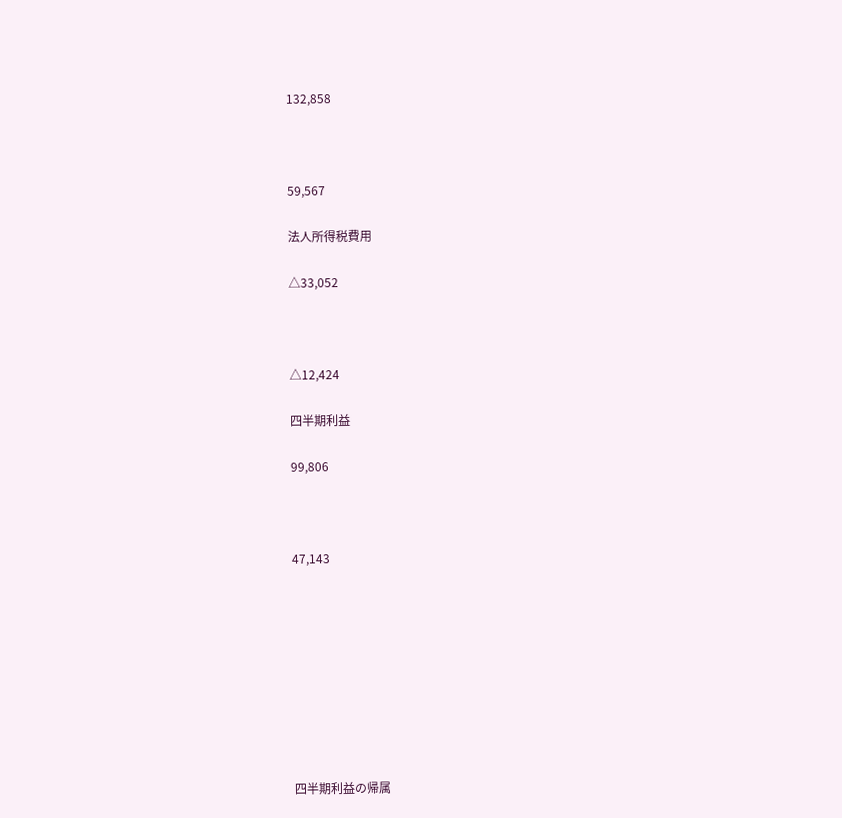132,858



59,567

法人所得税費用

△33,052



△12,424

四半期利益

99,806



47,143









四半期利益の帰属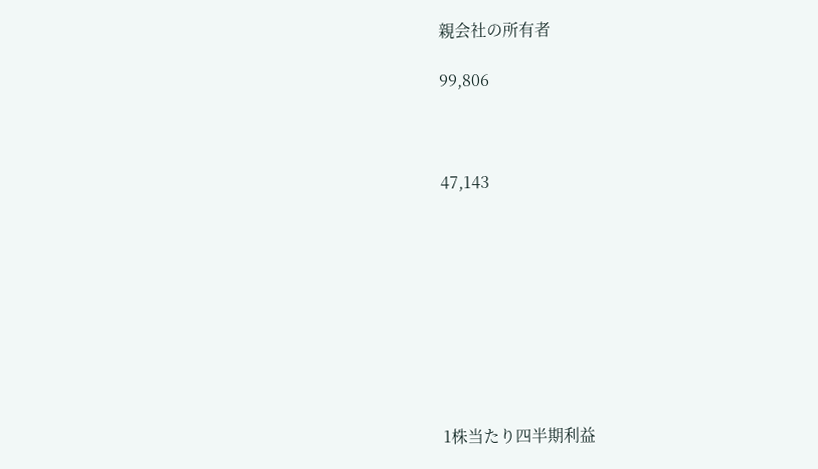親会社の所有者

99,806



47,143









1株当たり四半期利益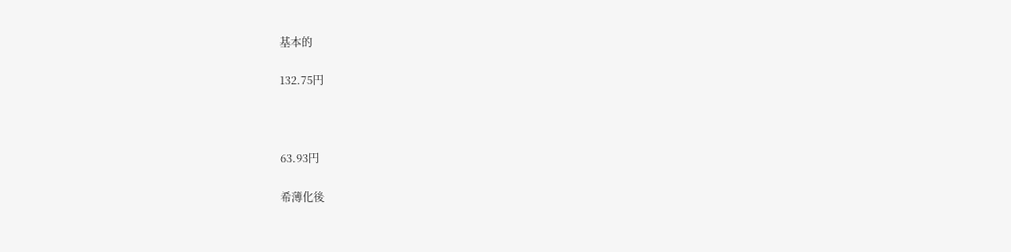基本的

132.75円



63.93円

希薄化後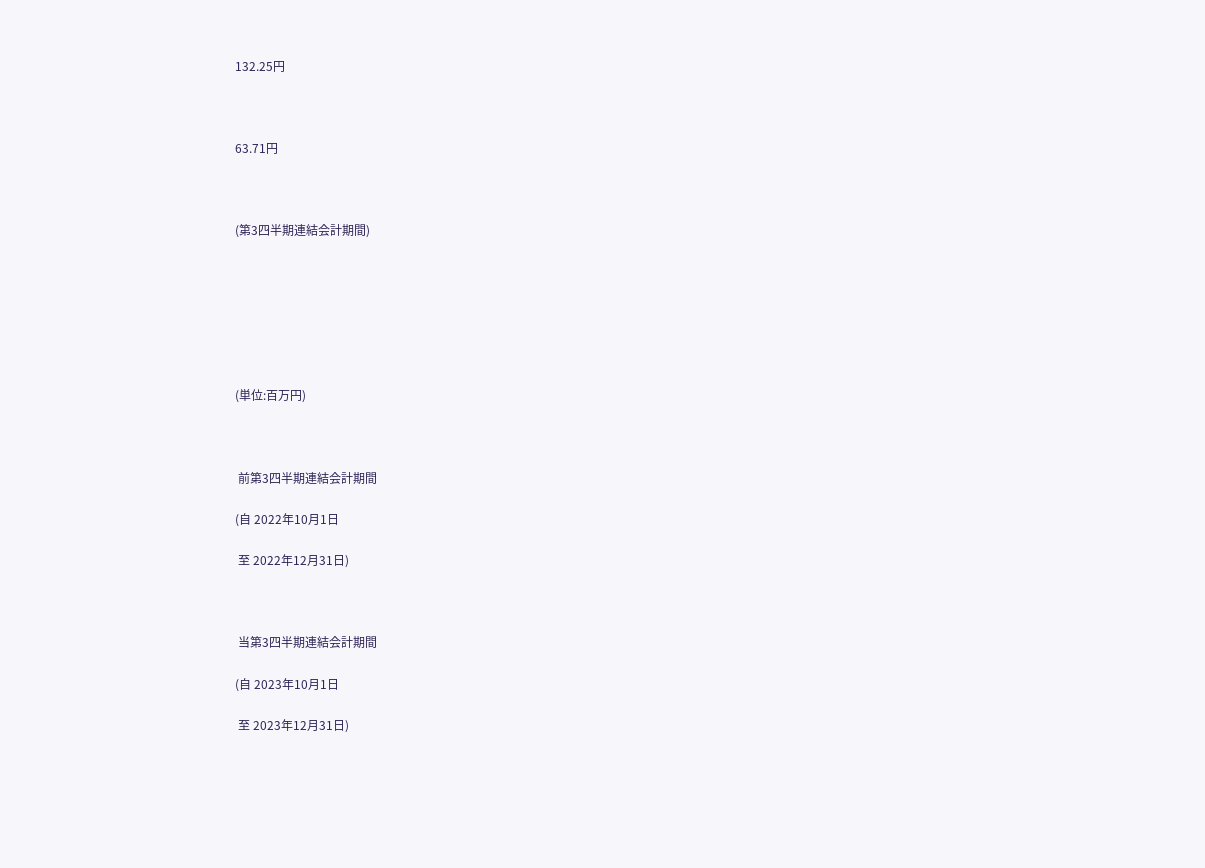132.25円



63.71円



(第3四半期連結会計期間)







(単位:百万円)



 前第3四半期連結会計期間

(自 2022年10月1日

 至 2022年12月31日)



 当第3四半期連結会計期間

(自 2023年10月1日

 至 2023年12月31日)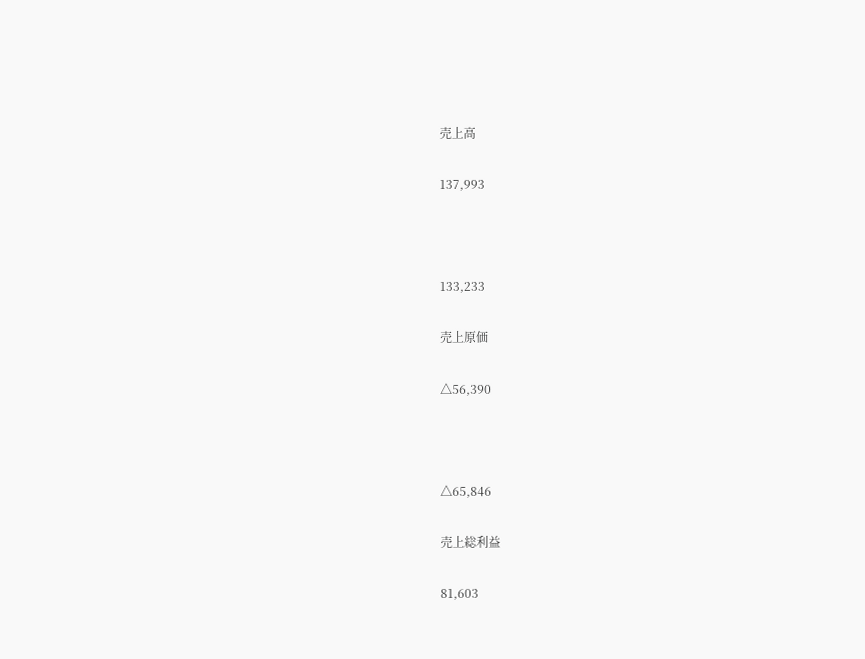売上高

137,993



133,233

売上原価

△56,390



△65,846

売上総利益

81,603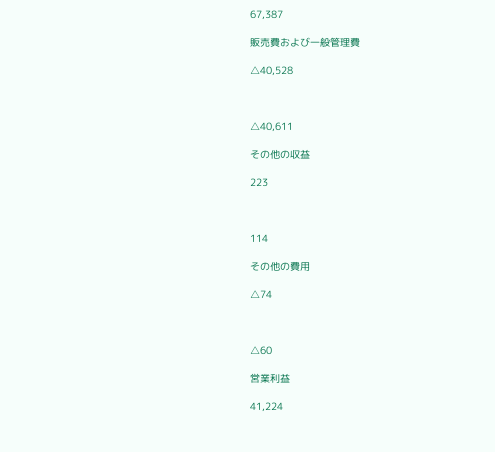67,387

販売費および一般管理費

△40,528



△40,611

その他の収益

223



114

その他の費用

△74



△60

営業利益

41,224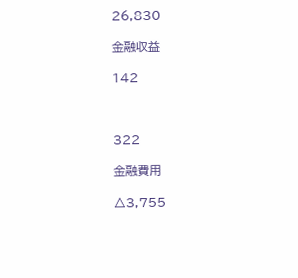26,830

金融収益

142



322

金融費用

△3,755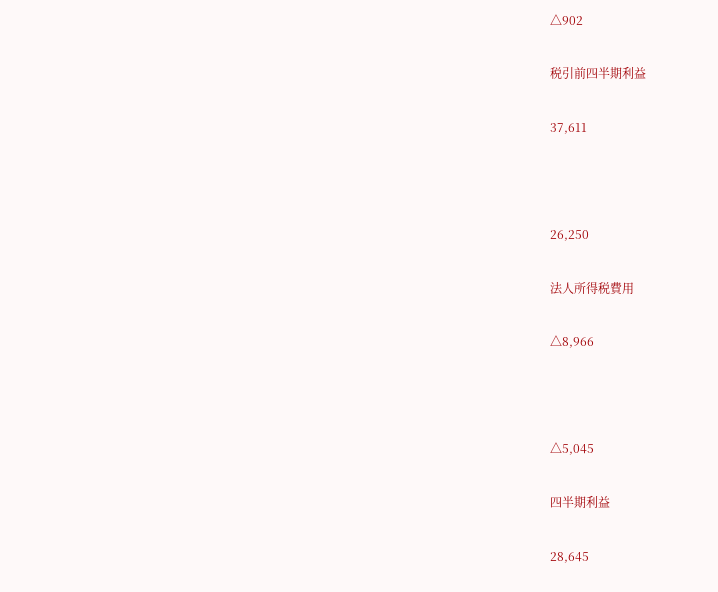△902

税引前四半期利益

37,611



26,250

法人所得税費用

△8,966



△5,045

四半期利益

28,645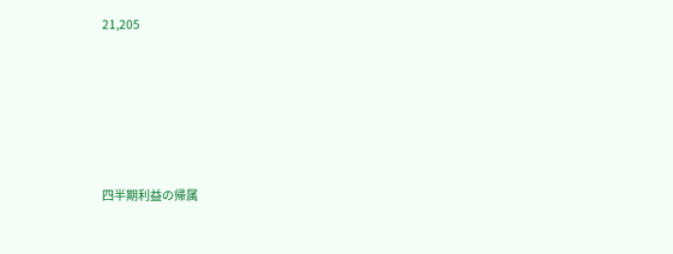21,205









四半期利益の帰属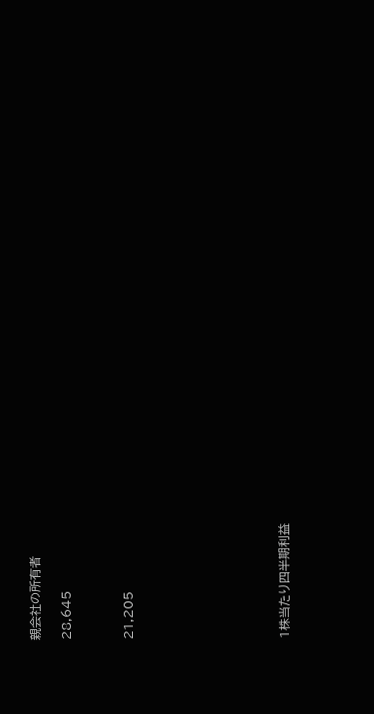親会社の所有者

28,645



21,205









1株当たり四半期利益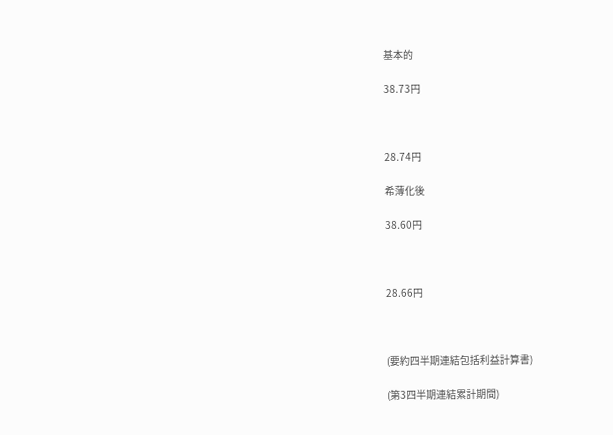基本的

38.73円



28.74円

希薄化後

38.60円



28.66円



(要約四半期連結包括利益計算書)

(第3四半期連結累計期間)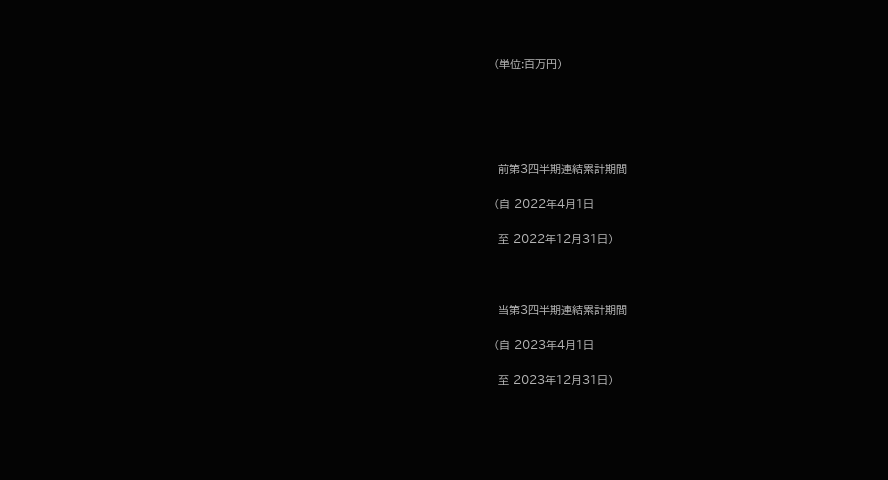(単位:百万円)





 前第3四半期連結累計期間

(自 2022年4月1日

 至 2022年12月31日)



 当第3四半期連結累計期間

(自 2023年4月1日

 至 2023年12月31日)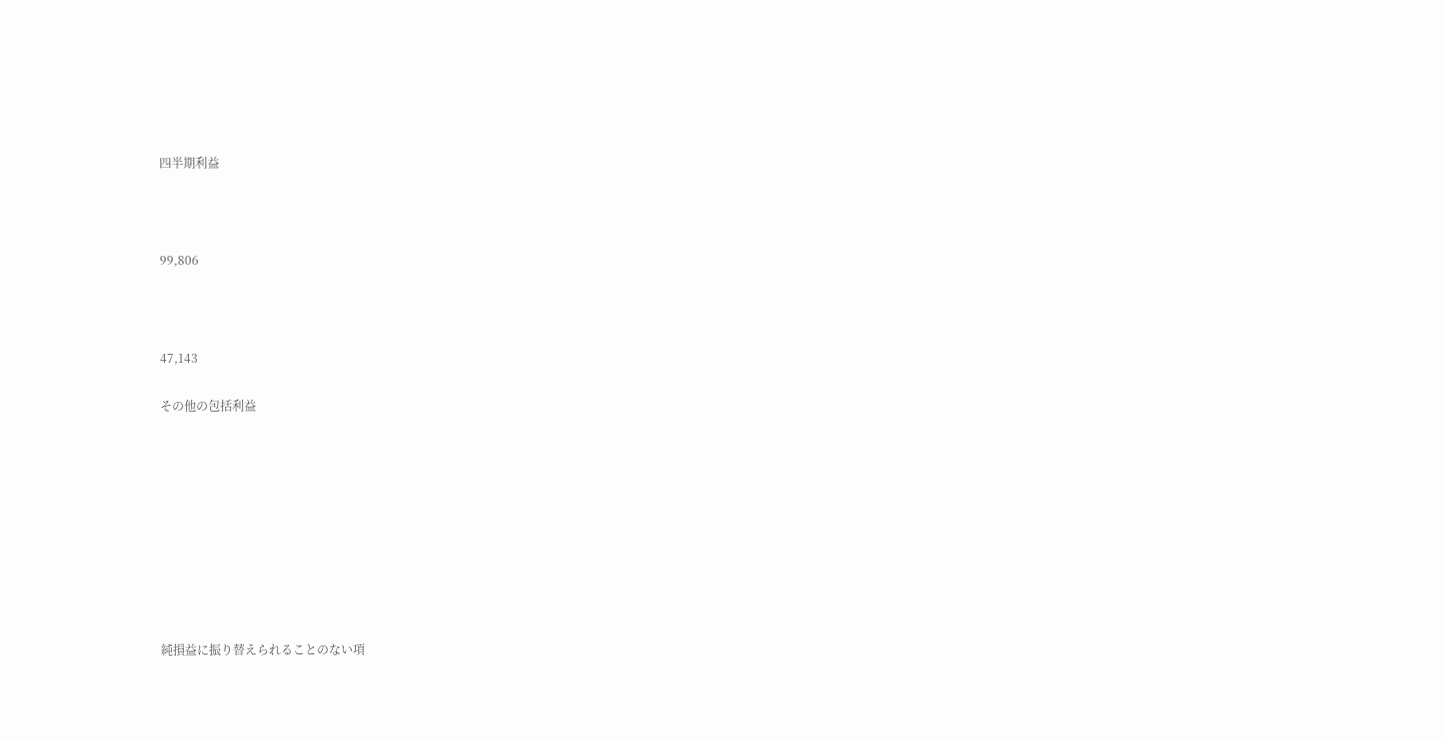四半期利益



99,806



47,143

その他の包括利益









純損益に振り替えられることのない項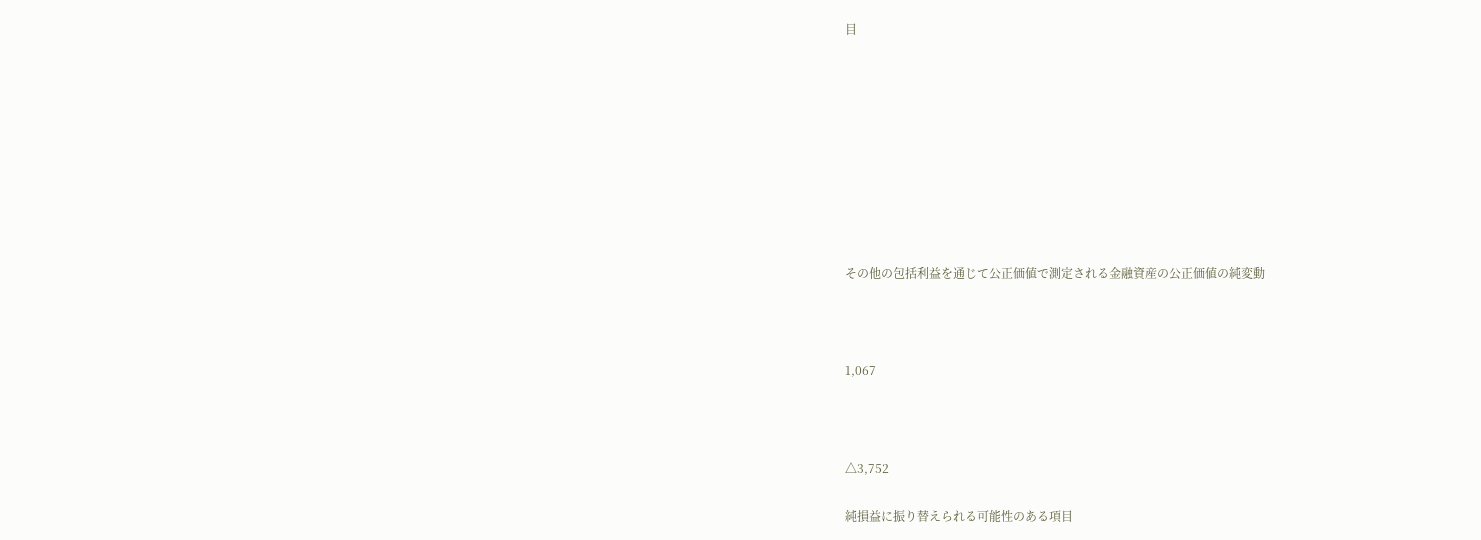目









その他の包括利益を通じて公正価値で測定される金融資産の公正価値の純変動



1,067



△3,752

純損益に振り替えられる可能性のある項目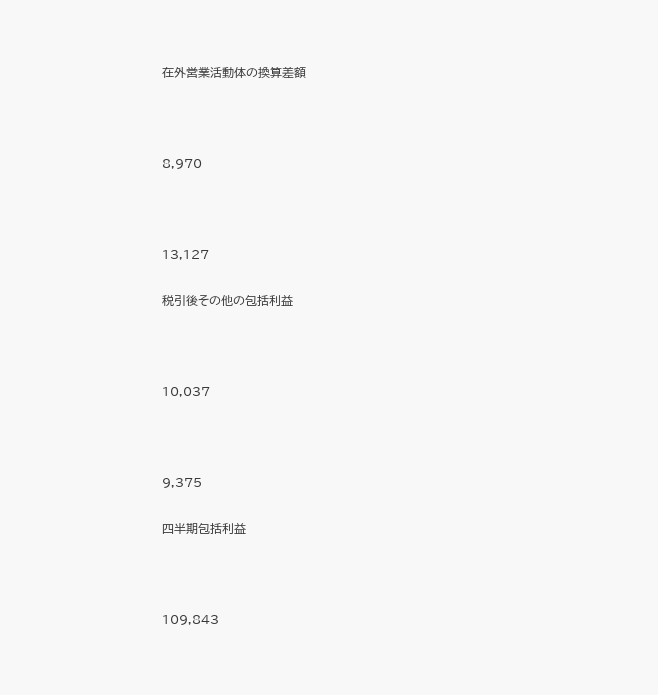在外営業活動体の換算差額



8,970



13,127

税引後その他の包括利益



10,037



9,375

四半期包括利益



109,843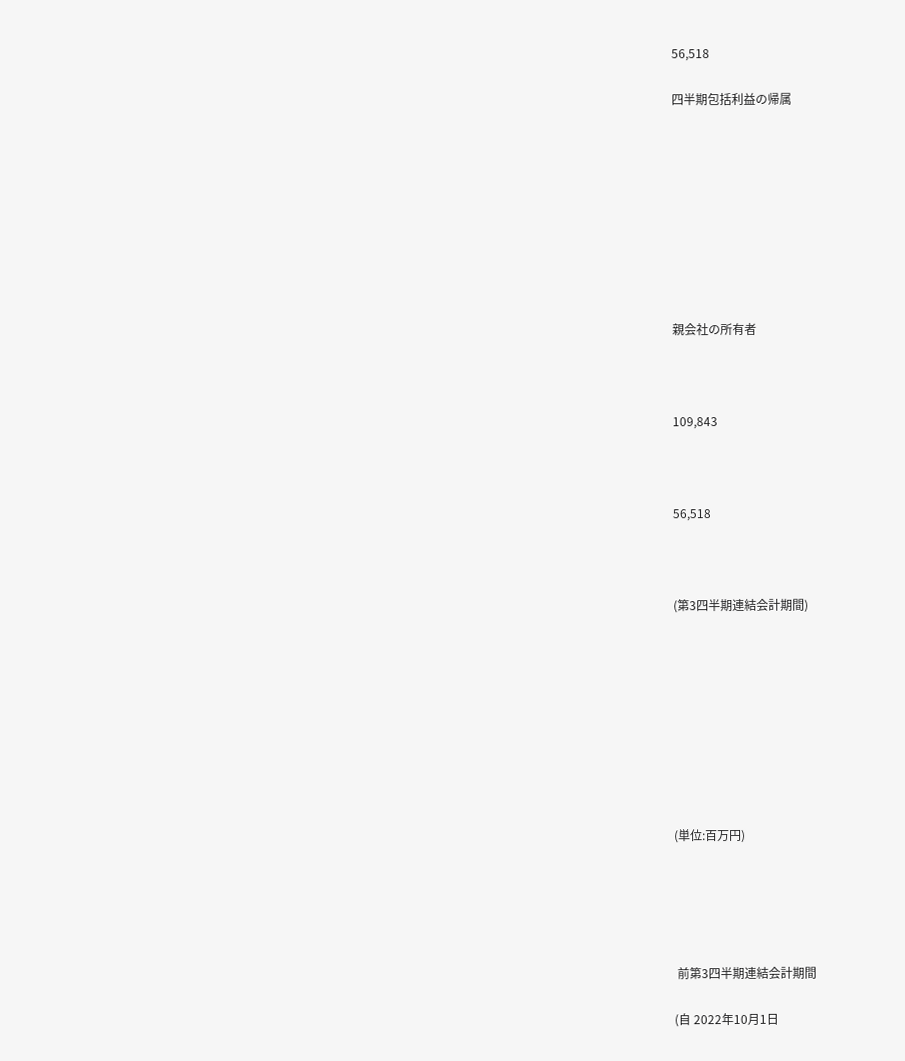56,518

四半期包括利益の帰属









親会社の所有者



109,843



56,518



(第3四半期連結会計期間)









(単位:百万円)





 前第3四半期連結会計期間

(自 2022年10月1日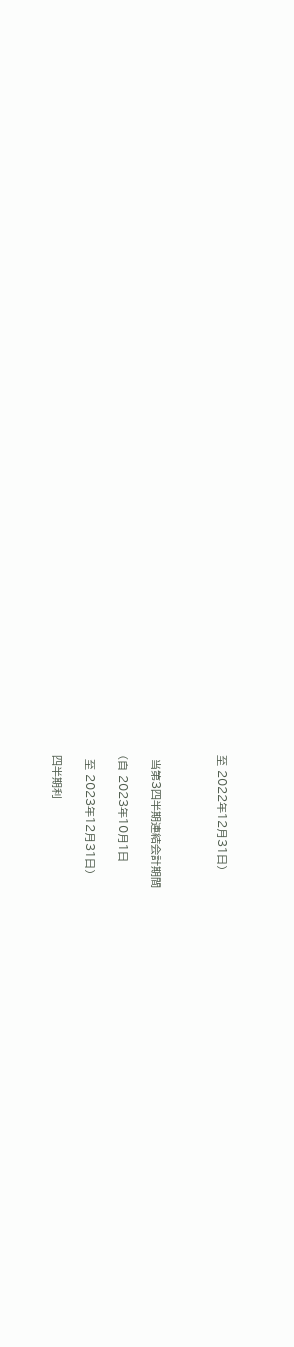至 2022年12月31日)



 当第3四半期連結会計期間

(自 2023年10月1日

 至 2023年12月31日)

四半期利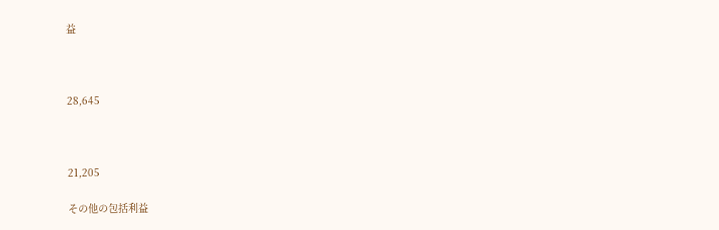益



28,645



21,205

その他の包括利益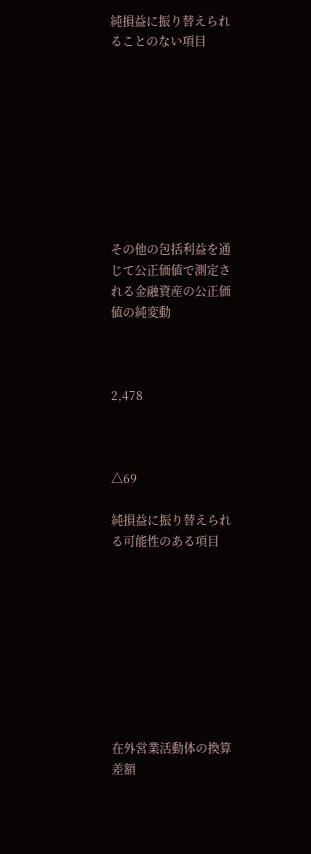純損益に振り替えられることのない項目









その他の包括利益を通じて公正価値で測定される金融資産の公正価値の純変動



2,478



△69

純損益に振り替えられる可能性のある項目









在外営業活動体の換算差額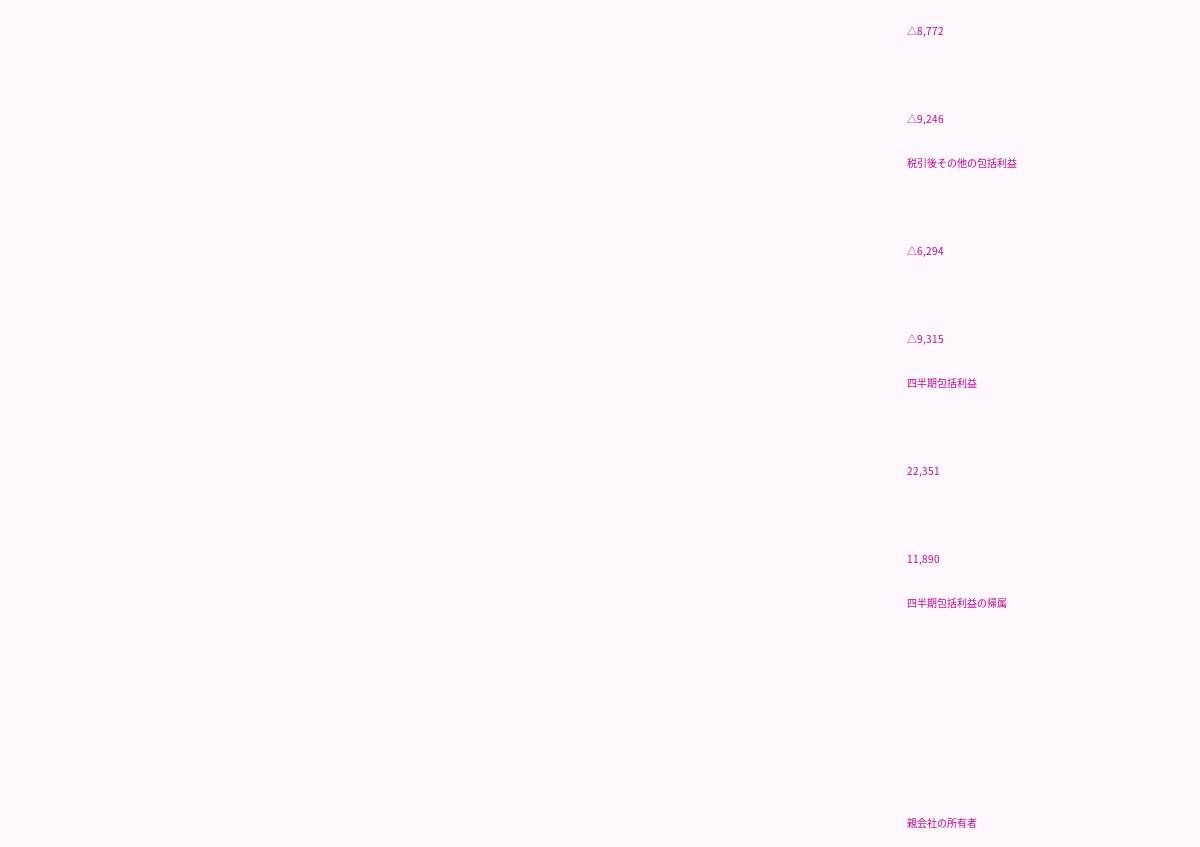△8,772



△9,246

税引後その他の包括利益



△6,294



△9,315

四半期包括利益



22,351



11,890

四半期包括利益の帰属









親会社の所有者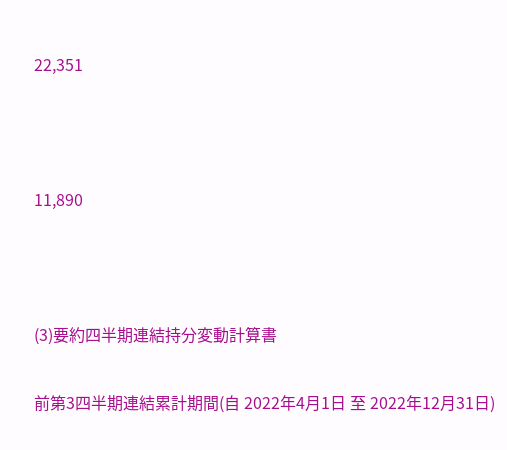22,351



11,890



(3)要約四半期連結持分変動計算書

前第3四半期連結累計期間(自 2022年4月1日 至 2022年12月31日)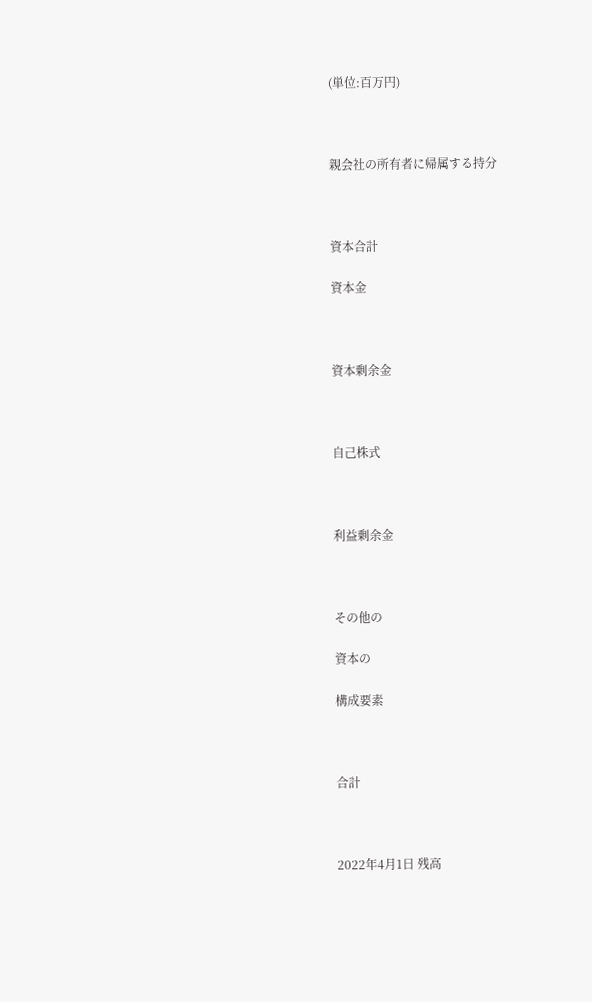(単位:百万円)



親会社の所有者に帰属する持分



資本合計

資本金



資本剰余金



自己株式



利益剰余金



その他の

資本の

構成要素



合計



2022年4月1日 残高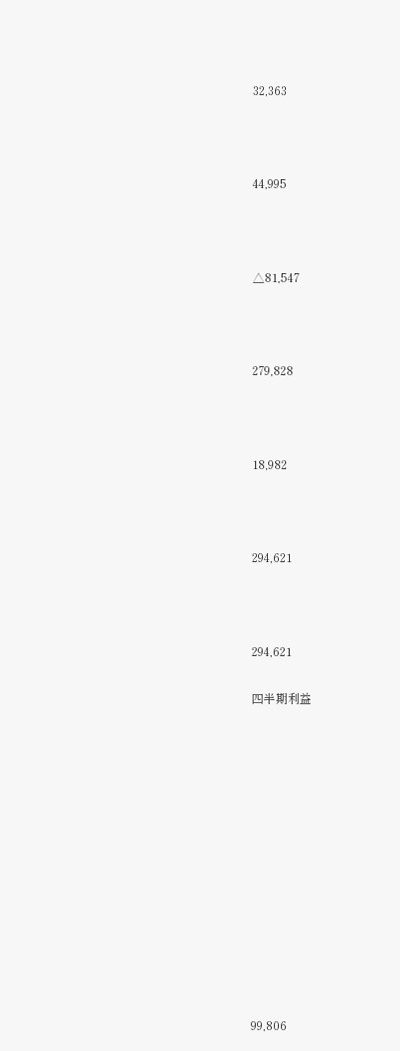32,363



44,995



△81,547



279,828



18,982



294,621



294,621

四半期利益













99,806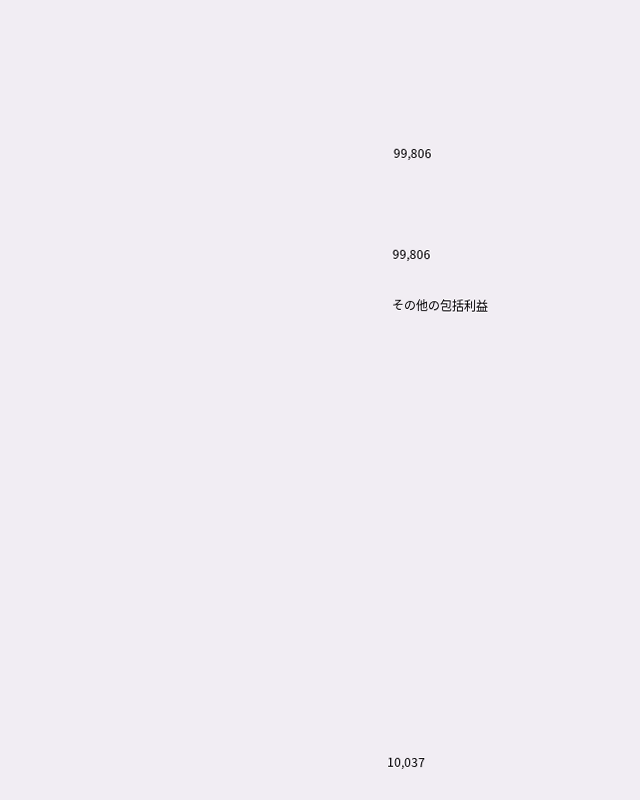99,806



99,806

その他の包括利益

















10,037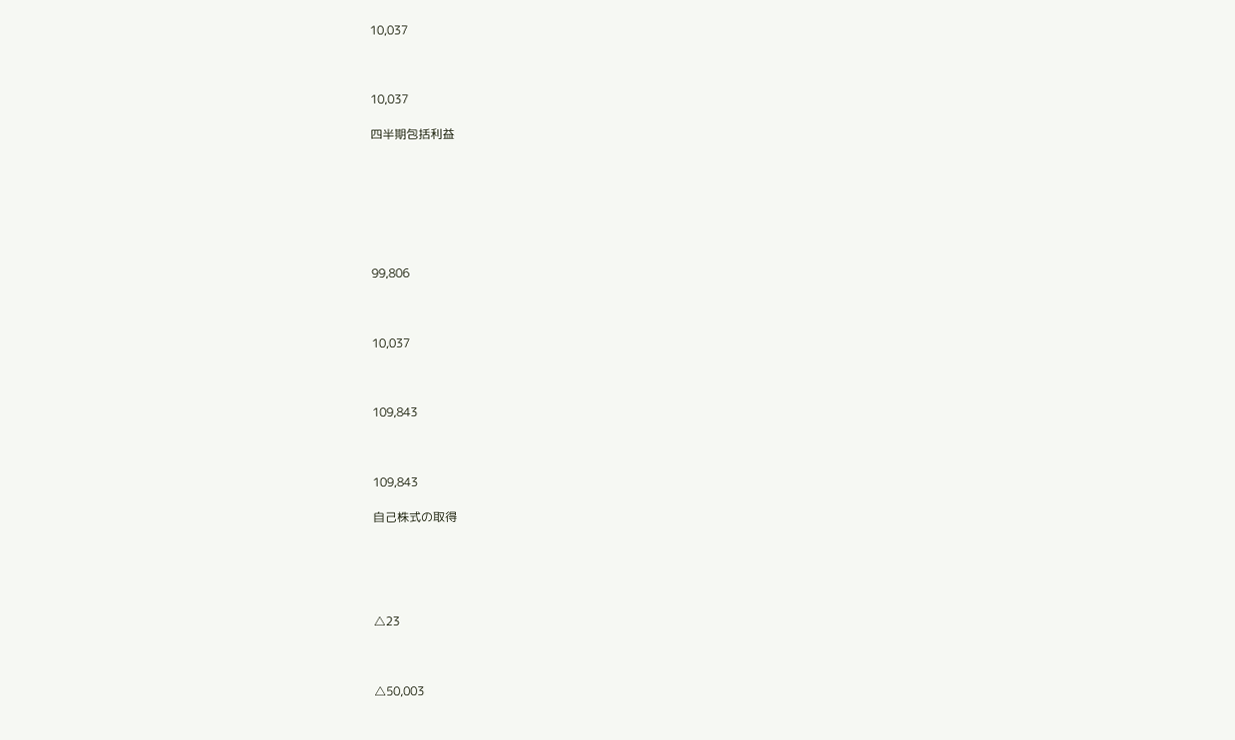10,037



10,037

四半期包括利益







99,806



10,037



109,843



109,843

自己株式の取得





△23



△50,003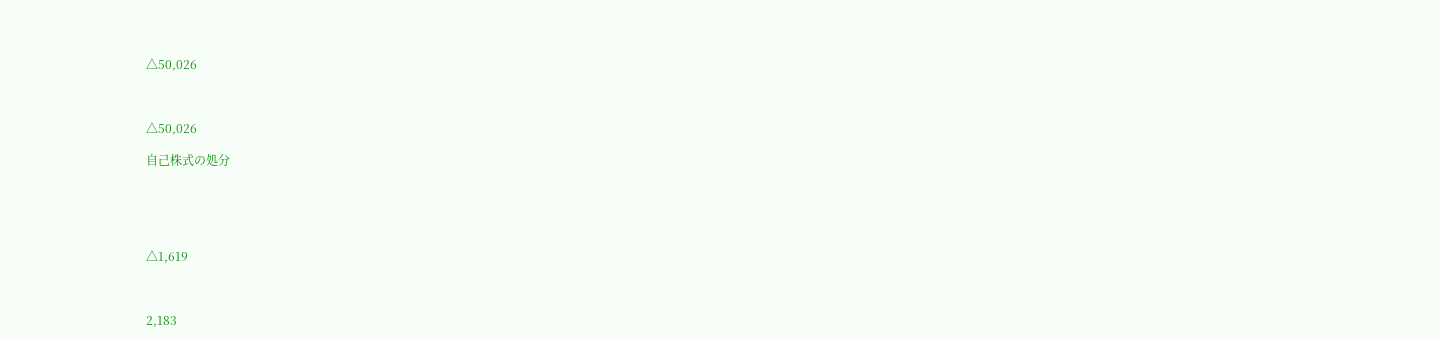△50,026



△50,026

自己株式の処分





△1,619



2,183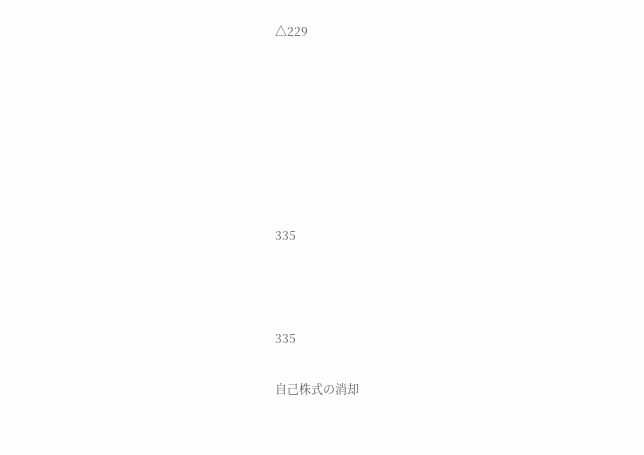△229







335



335

自己株式の消却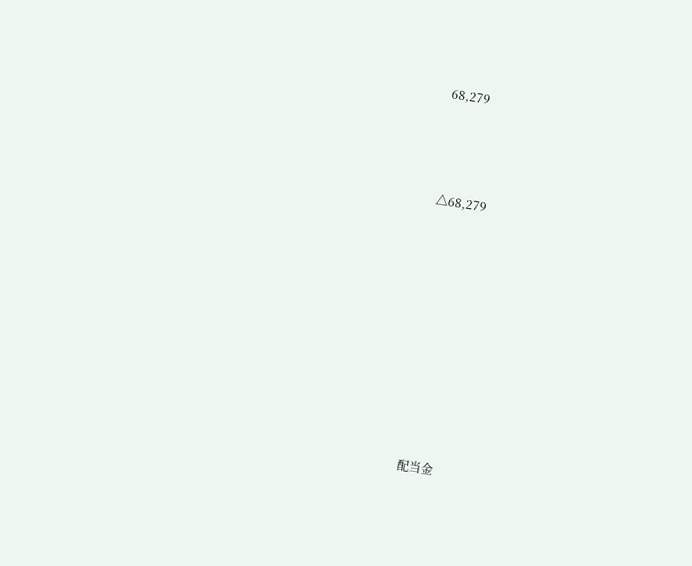68,279



△68,279









配当金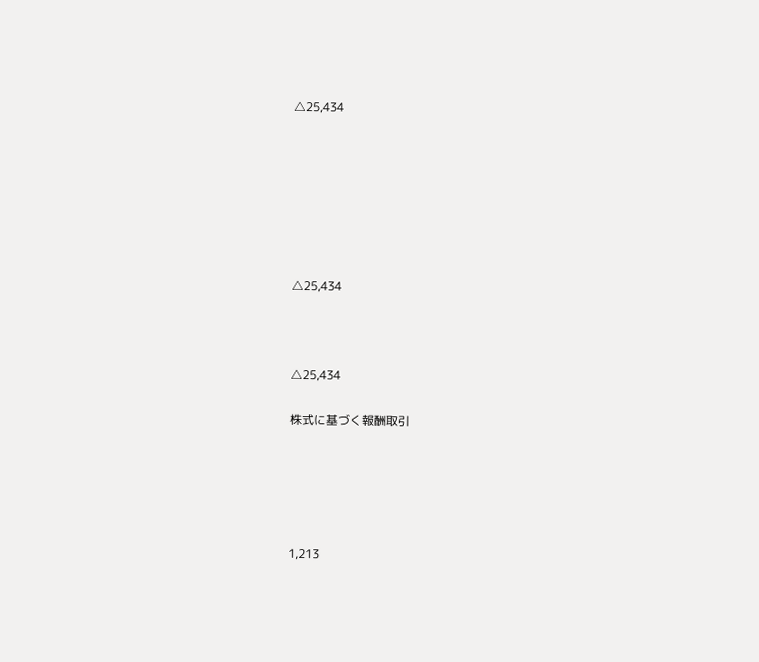△25,434







△25,434



△25,434

株式に基づく報酬取引





1,213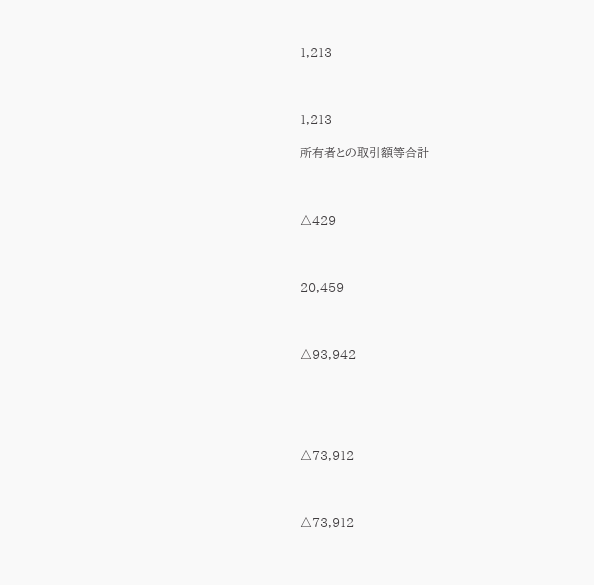1,213



1,213

所有者との取引額等合計



△429



20,459



△93,942





△73,912



△73,912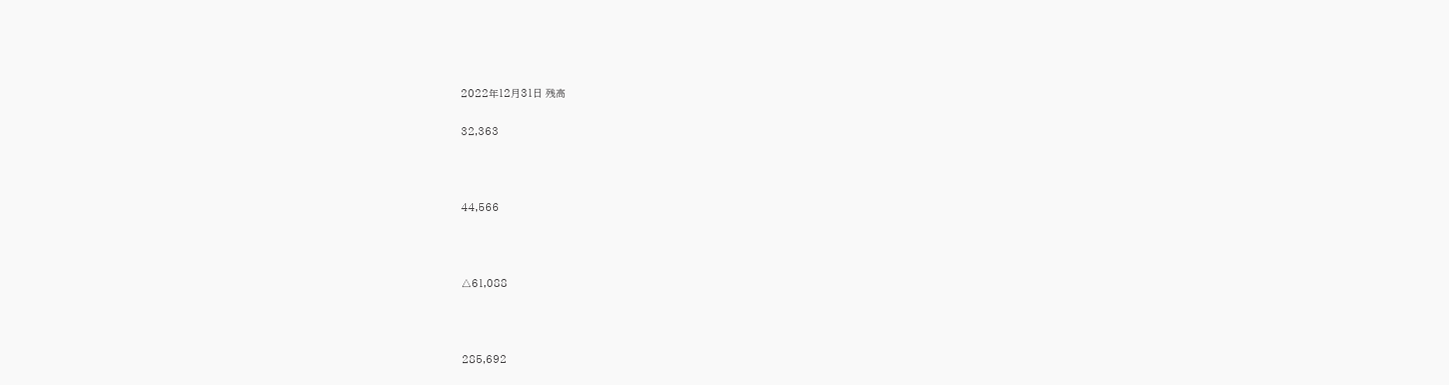2022年12月31日 残高

32,363



44,566



△61,088



285,692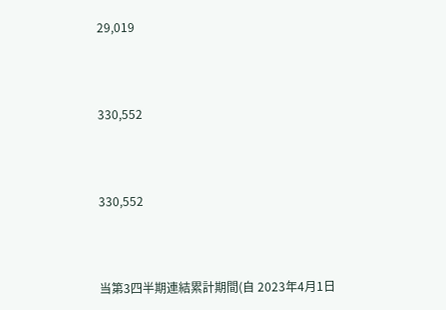29,019



330,552



330,552



当第3四半期連結累計期間(自 2023年4月1日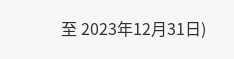至 2023年12月31日)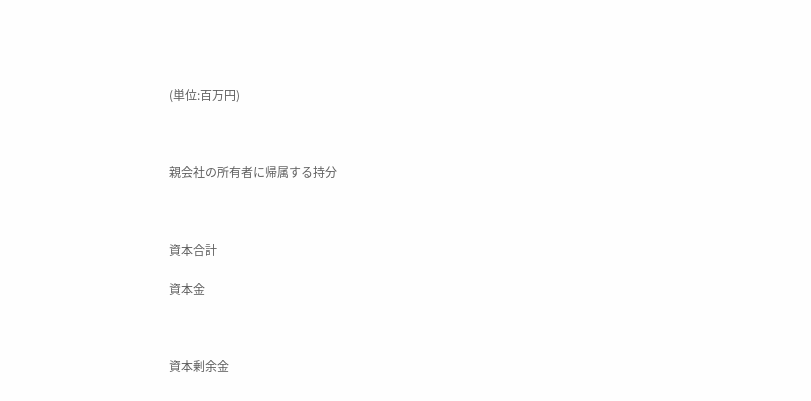(単位:百万円)



親会社の所有者に帰属する持分



資本合計

資本金



資本剰余金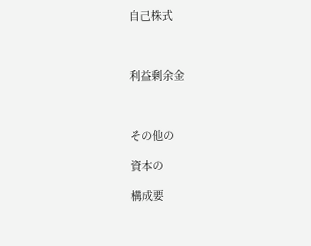自己株式



利益剰余金



その他の

資本の

構成要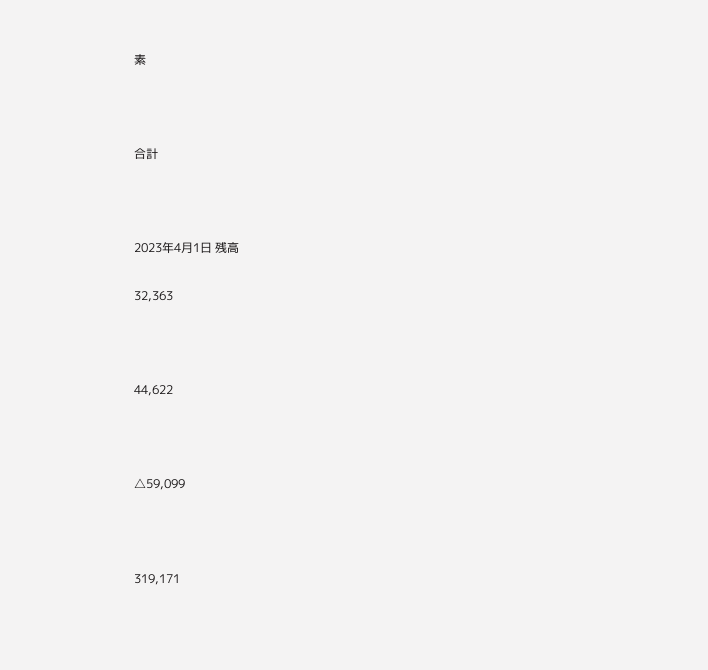素



合計



2023年4月1日 残高

32,363



44,622



△59,099



319,171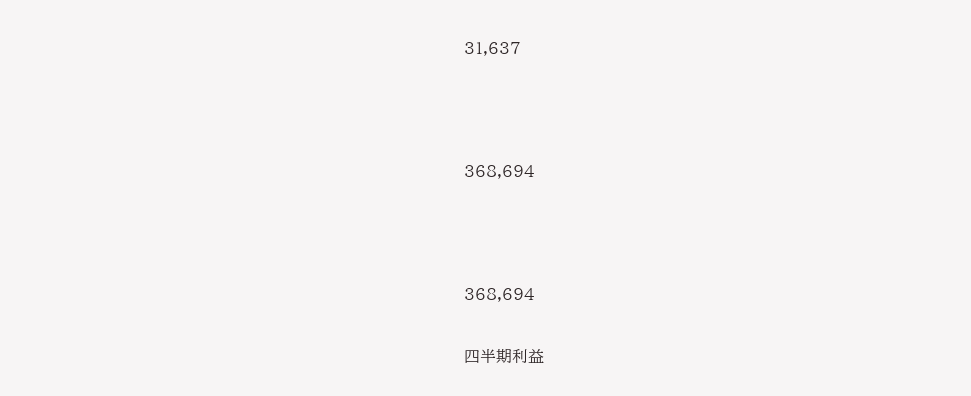31,637



368,694



368,694

四半期利益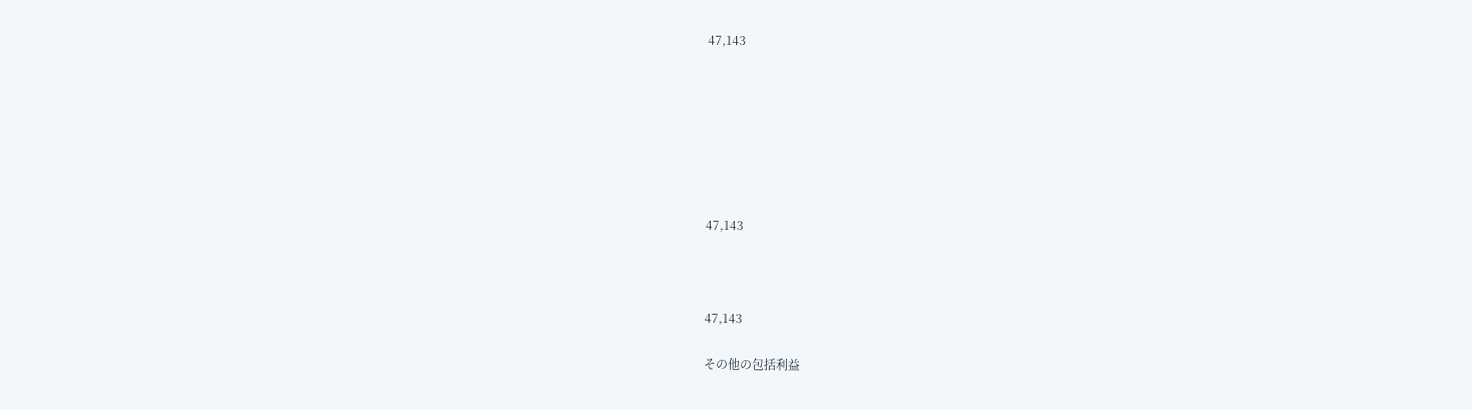47,143







47,143



47,143

その他の包括利益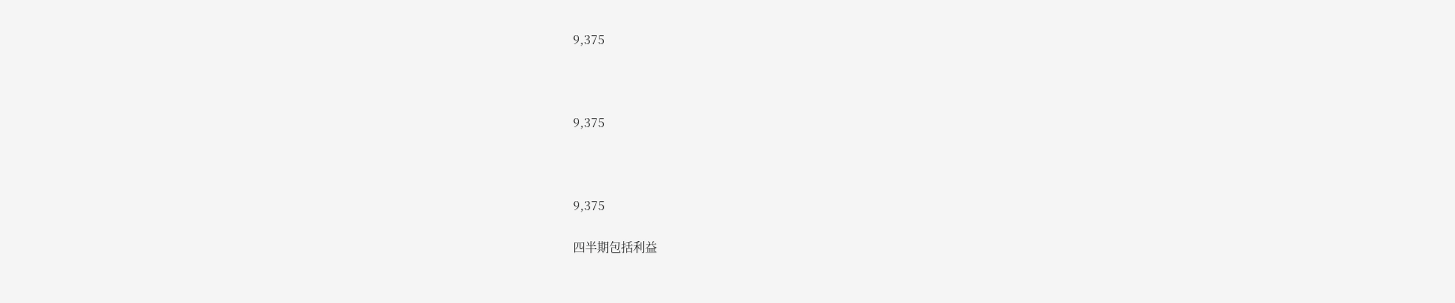9,375



9,375



9,375

四半期包括利益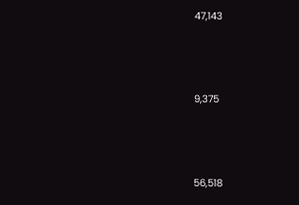47,143



9,375



56,518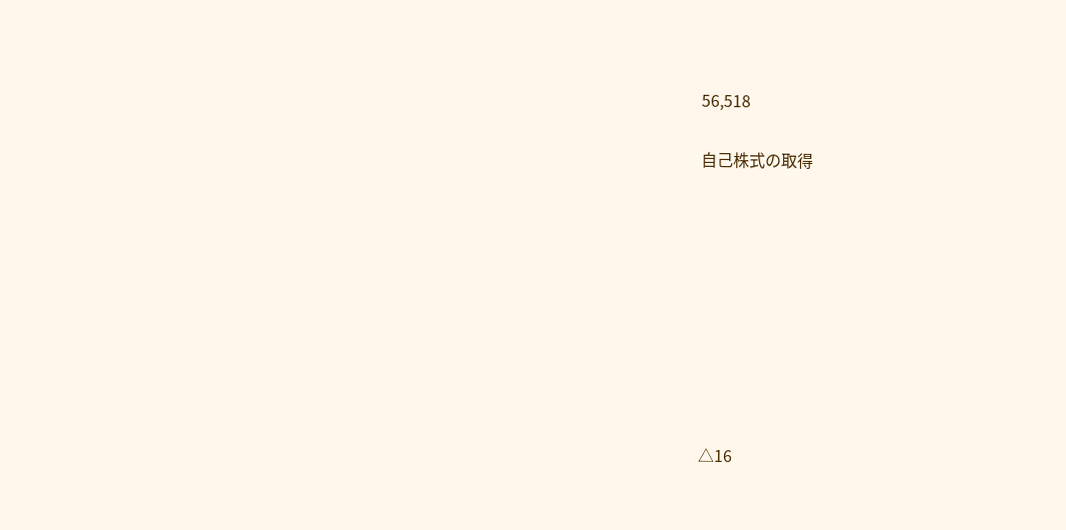56,518

自己株式の取得









△16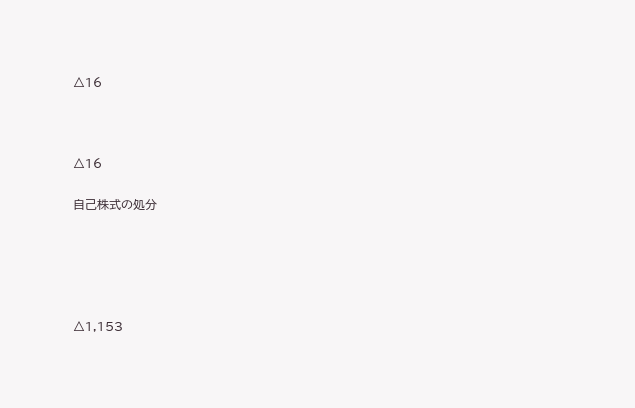△16



△16

自己株式の処分





△1,153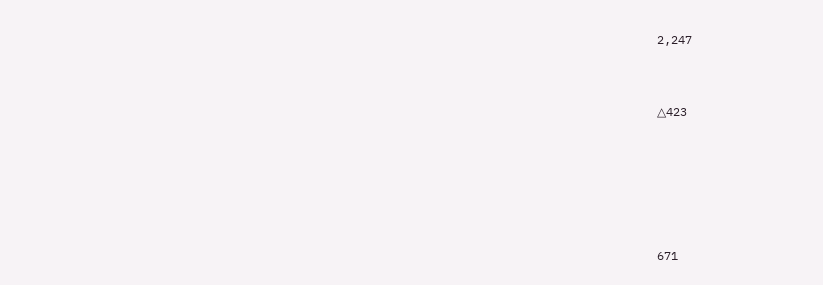2,247



△423







671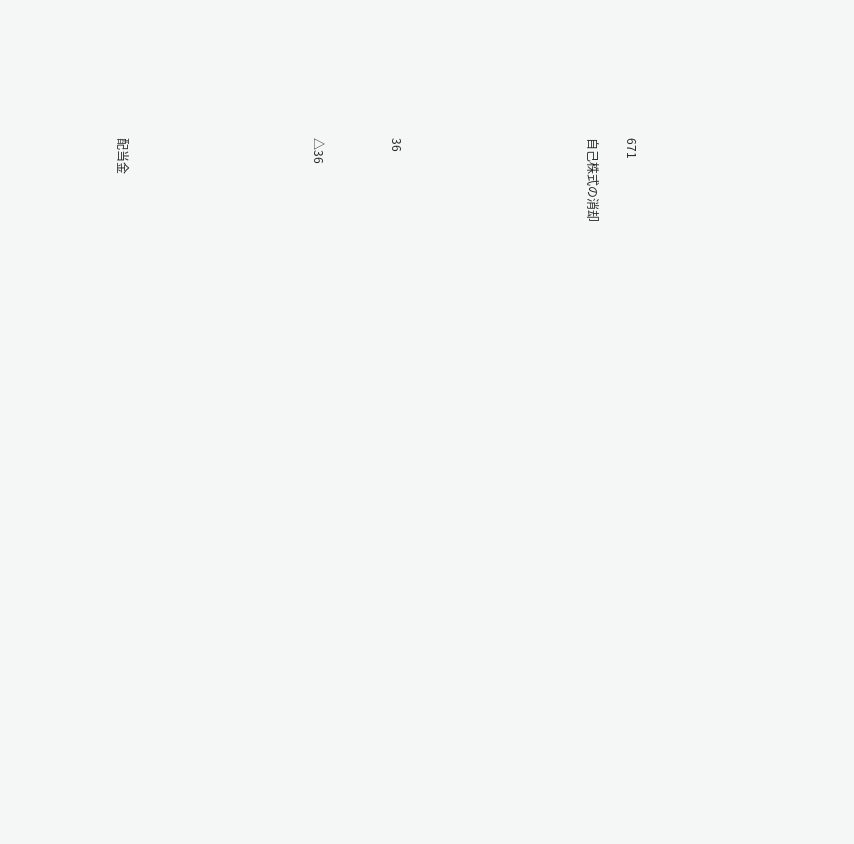671

自己株式の消却









36



△36









配当金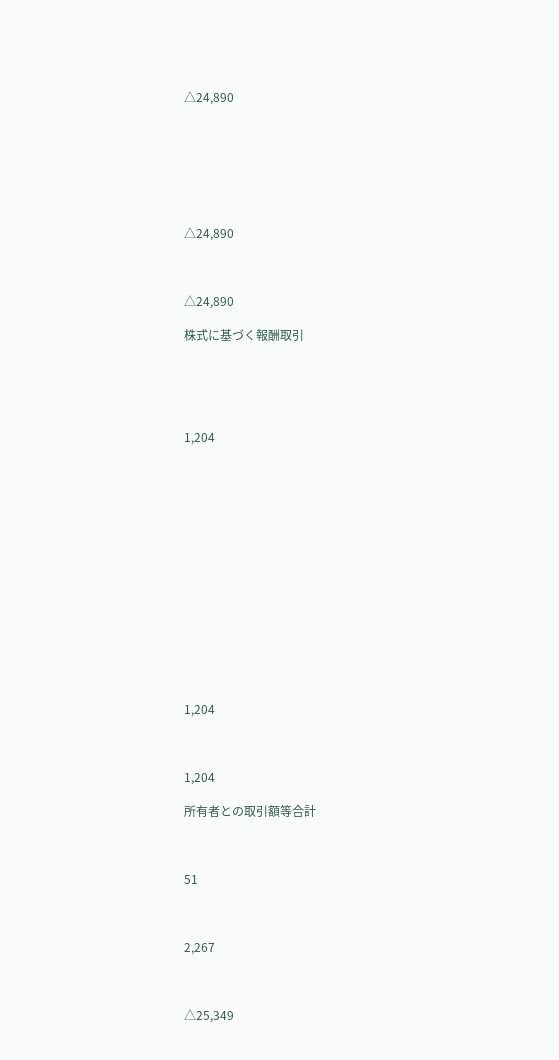△24,890







△24,890



△24,890

株式に基づく報酬取引





1,204















1,204



1,204

所有者との取引額等合計



51



2,267



△25,349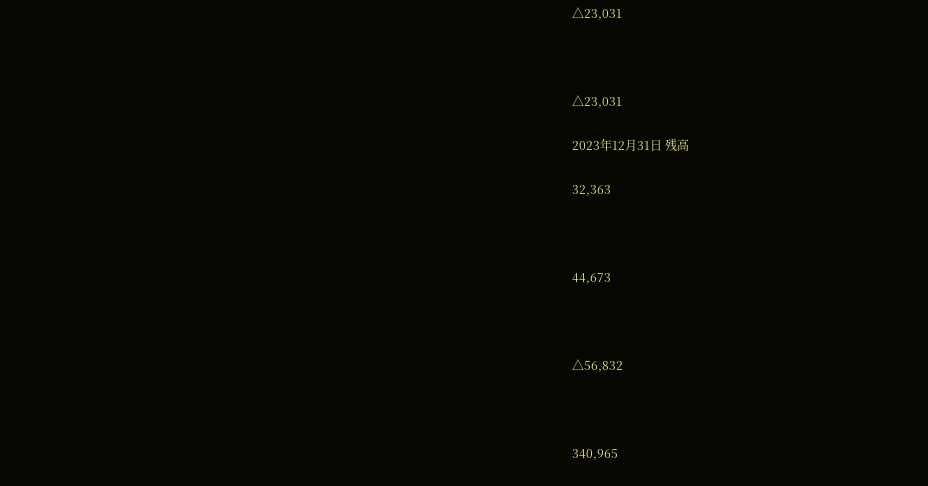△23,031



△23,031

2023年12月31日 残高

32,363



44,673



△56,832



340,965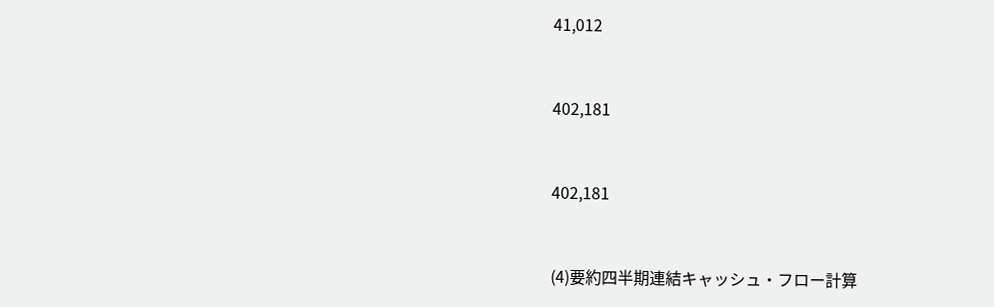41,012



402,181



402,181



(4)要約四半期連結キャッシュ・フロー計算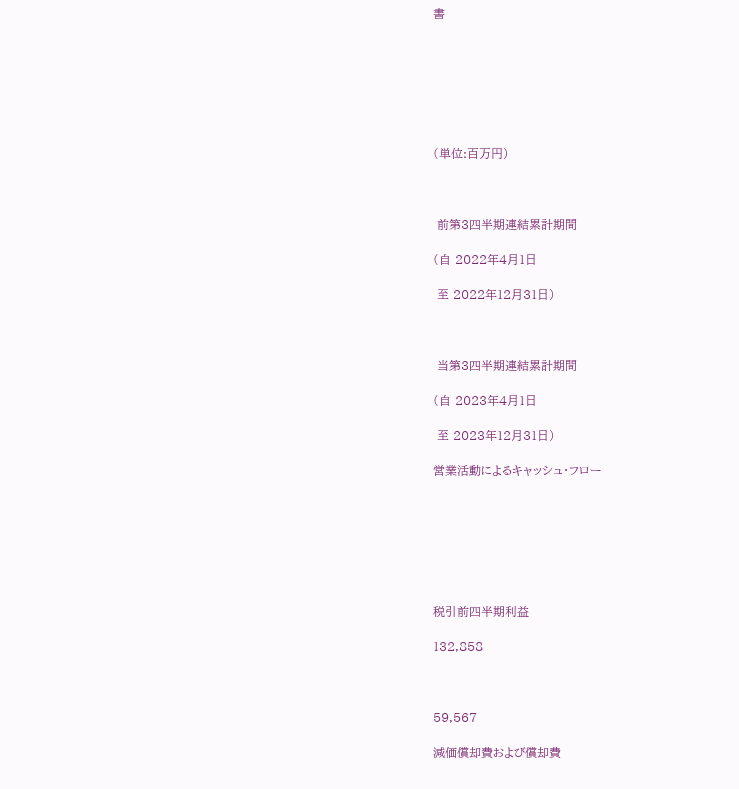書







(単位:百万円)



 前第3四半期連結累計期間

(自 2022年4月1日

 至 2022年12月31日)



 当第3四半期連結累計期間

(自 2023年4月1日

 至 2023年12月31日)

営業活動によるキャッシュ・フロー







税引前四半期利益

132,858



59,567

減価償却費および償却費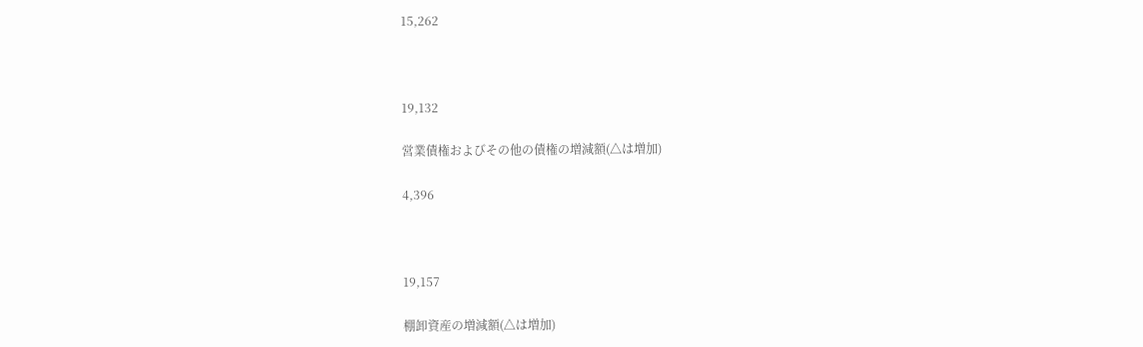15,262



19,132

営業債権およびその他の債権の増減額(△は増加)

4,396



19,157

棚卸資産の増減額(△は増加)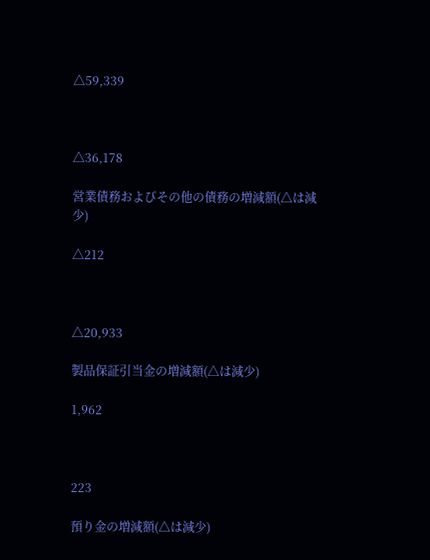△59,339



△36,178

営業債務およびその他の債務の増減額(△は減少)

△212



△20,933

製品保証引当金の増減額(△は減少)

1,962



223

預り金の増減額(△は減少)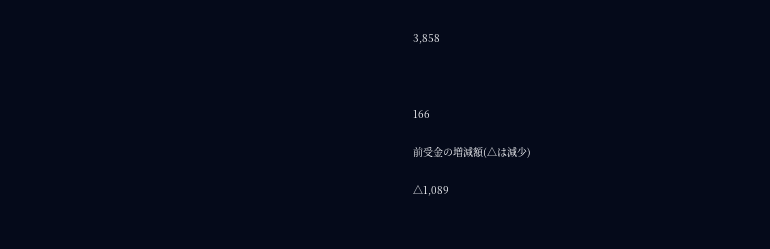3,858



166

前受金の増減額(△は減少)

△1,089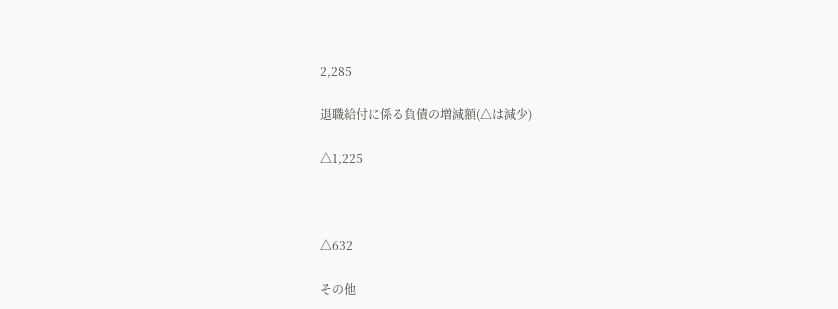2,285

退職給付に係る負債の増減額(△は減少)

△1,225



△632

その他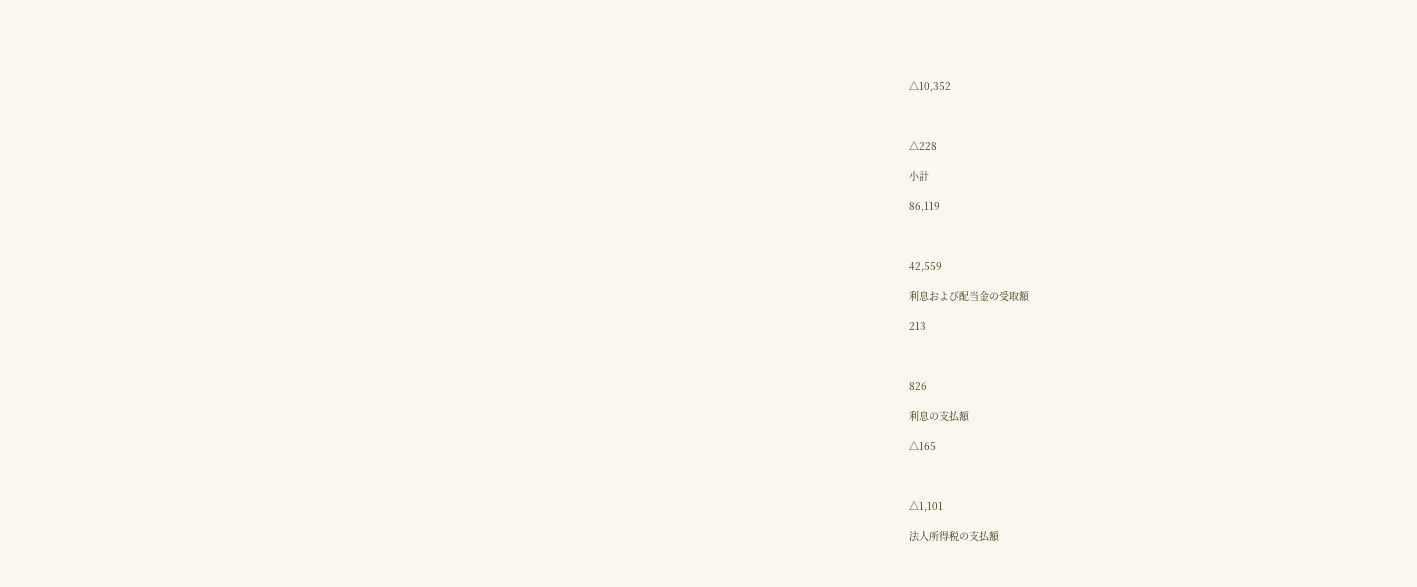△10,352



△228

小計

86,119



42,559

利息および配当金の受取額

213



826

利息の支払額

△165



△1,101

法人所得税の支払額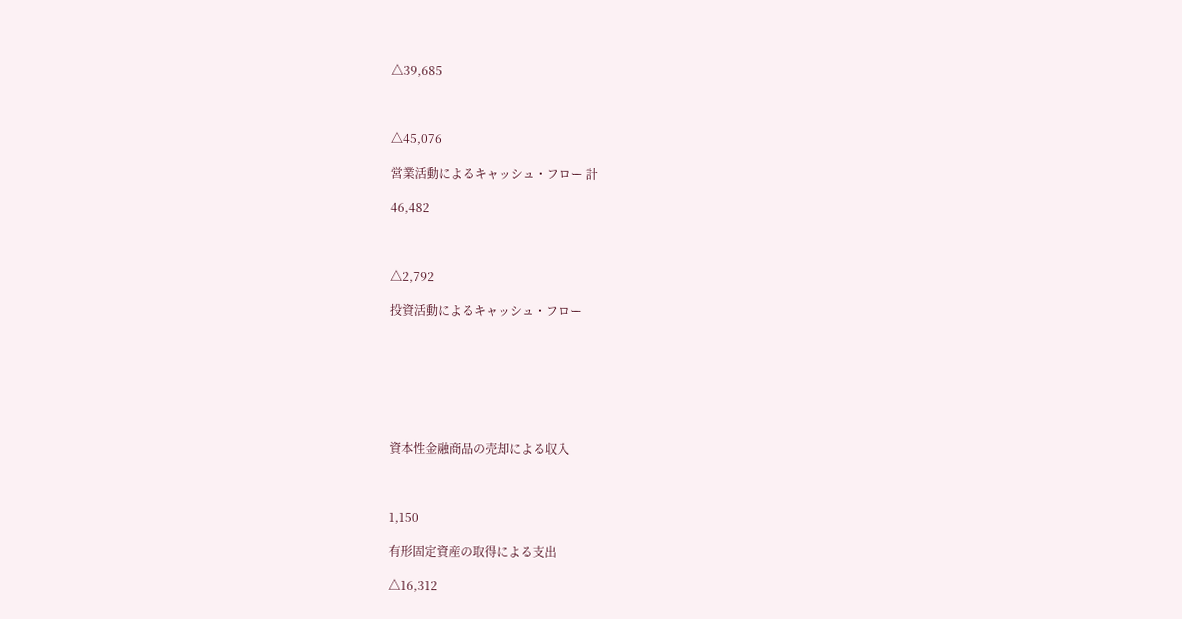△39,685



△45,076

営業活動によるキャッシュ・フロー 計

46,482



△2,792

投資活動によるキャッシュ・フロー







資本性金融商品の売却による収入



1,150

有形固定資産の取得による支出

△16,312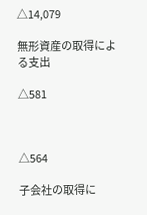△14,079

無形資産の取得による支出

△581



△564

子会社の取得に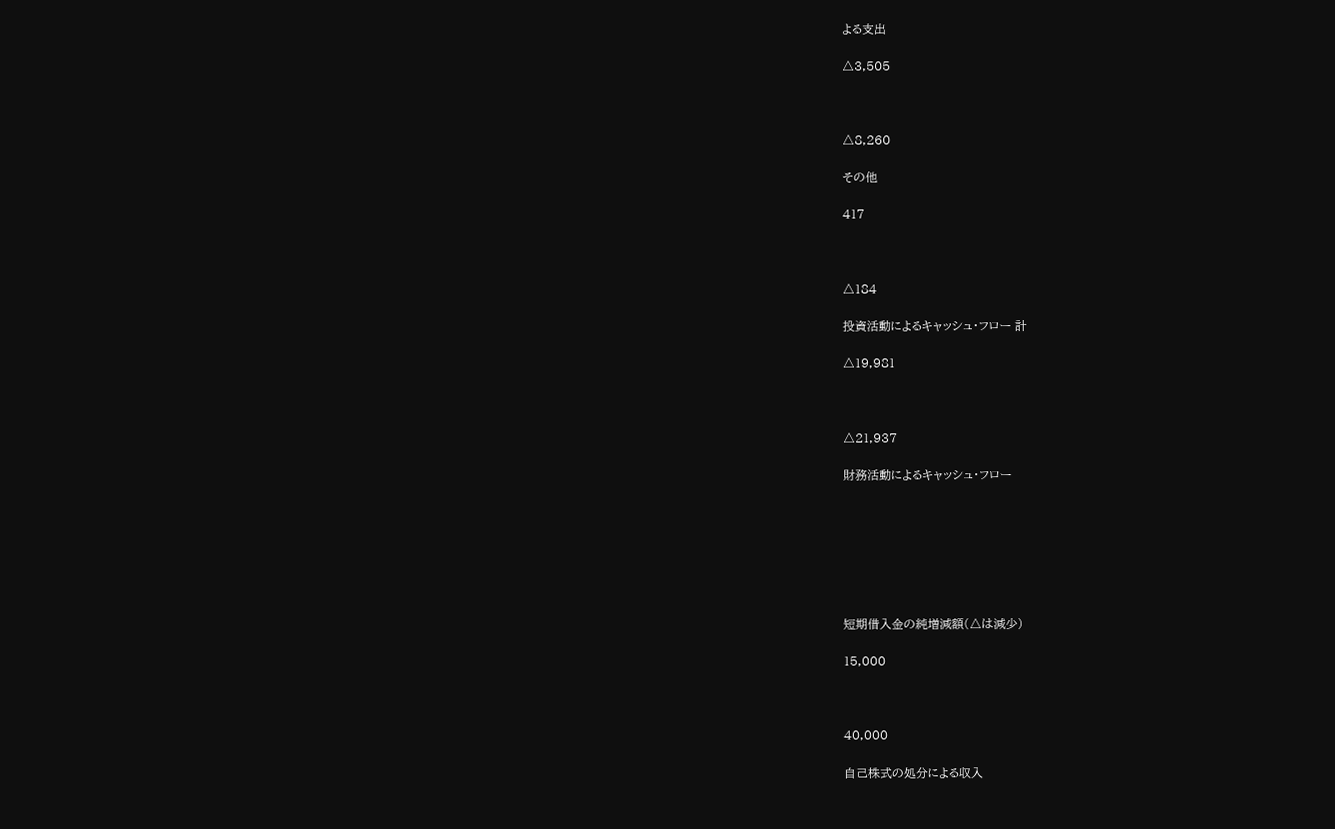よる支出

△3,505



△8,260

その他

417



△184

投資活動によるキャッシュ・フロー 計

△19,981



△21,937

財務活動によるキャッシュ・フロー







短期借入金の純増減額(△は減少)

15,000



40,000

自己株式の処分による収入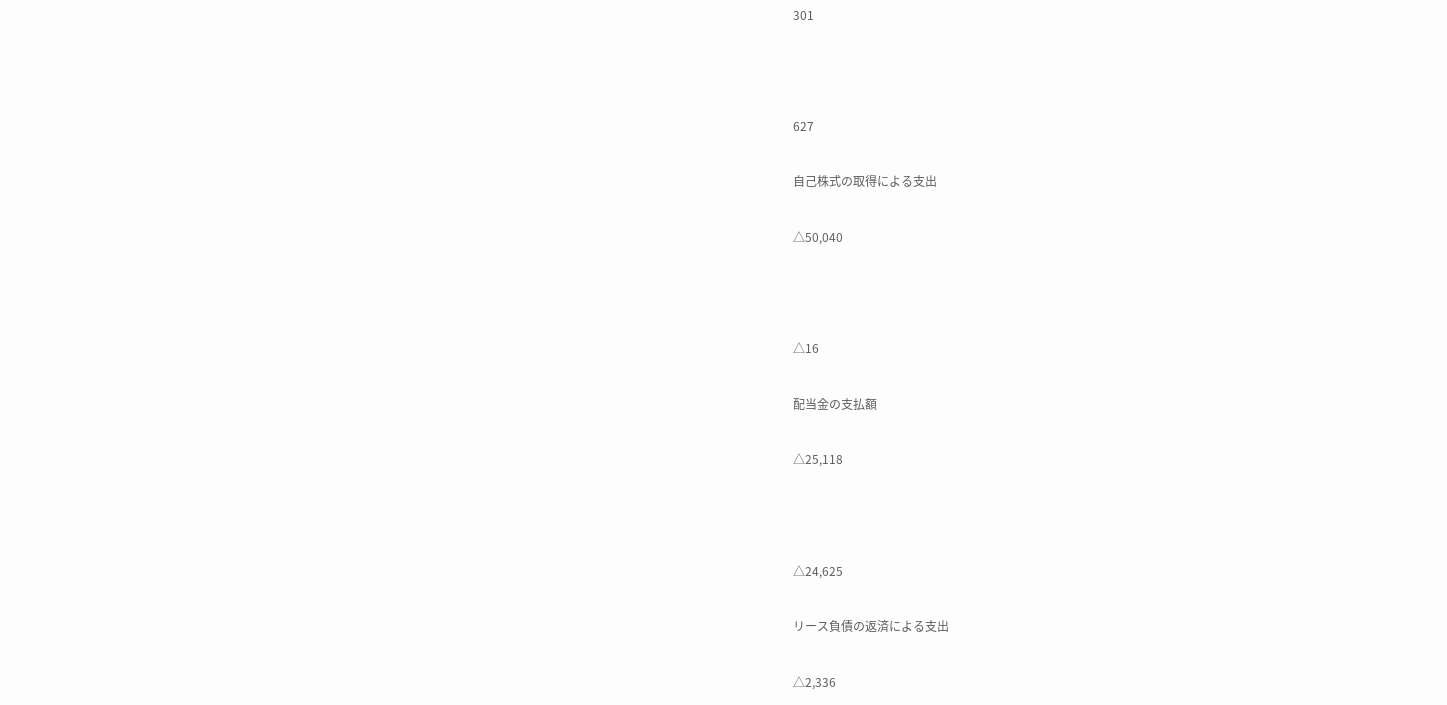301



627

自己株式の取得による支出

△50,040



△16

配当金の支払額

△25,118



△24,625

リース負債の返済による支出

△2,336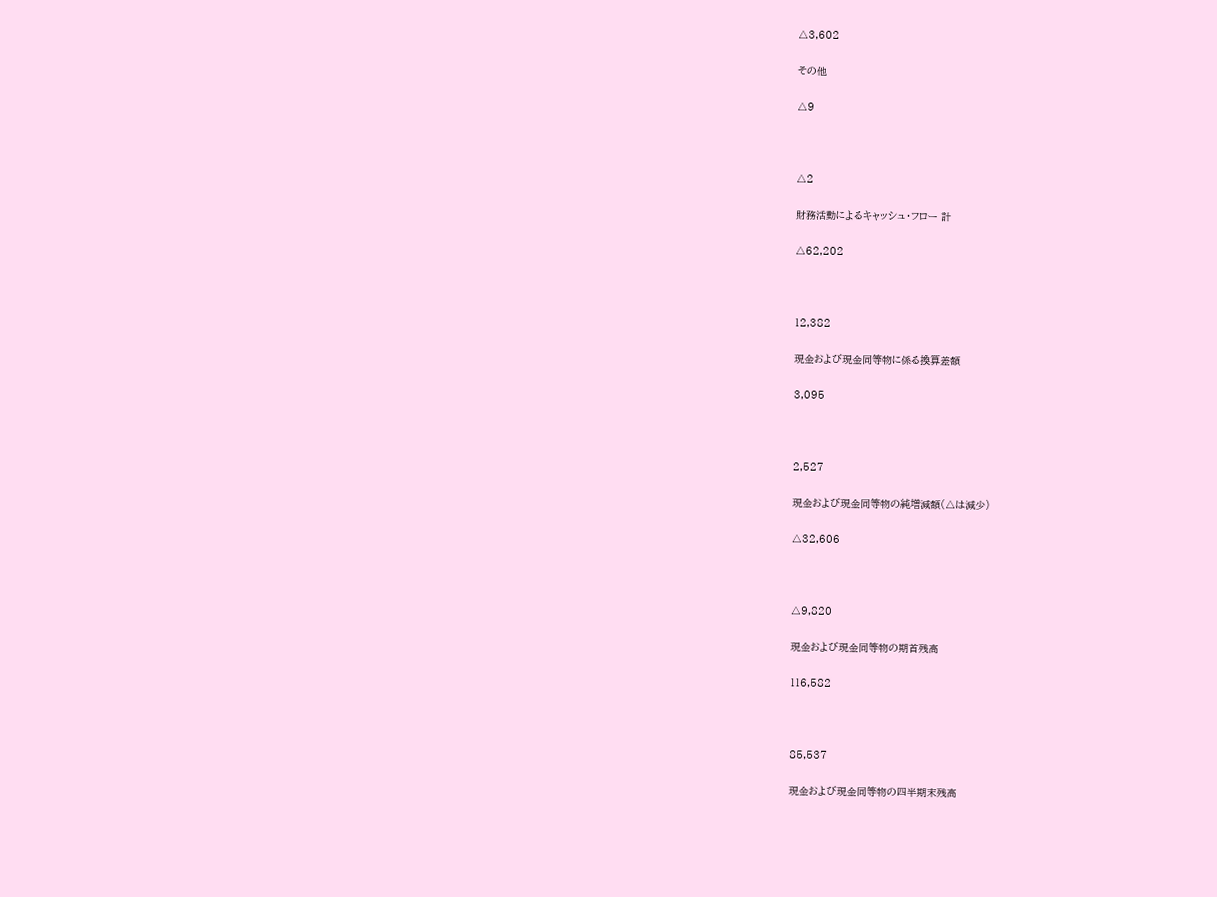△3,602

その他

△9



△2

財務活動によるキャッシュ・フロー 計

△62,202



12,382

現金および現金同等物に係る換算差額

3,095



2,527

現金および現金同等物の純増減額(△は減少)

△32,606



△9,820

現金および現金同等物の期首残高

116,582



85,537

現金および現金同等物の四半期末残高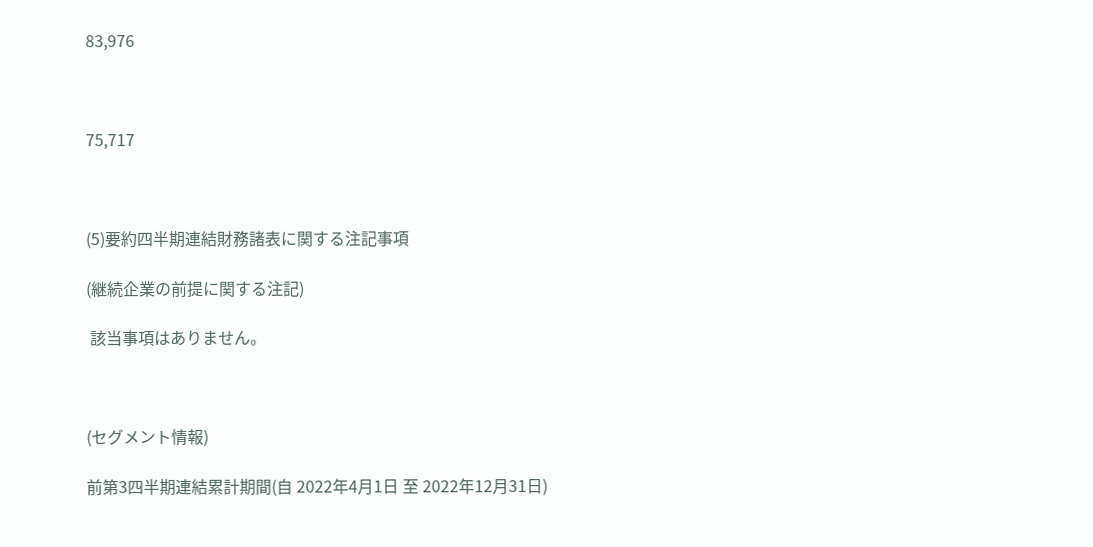83,976



75,717



(5)要約四半期連結財務諸表に関する注記事項

(継続企業の前提に関する注記)

 該当事項はありません。



(セグメント情報)

前第3四半期連結累計期間(自 2022年4月1日 至 2022年12月31日)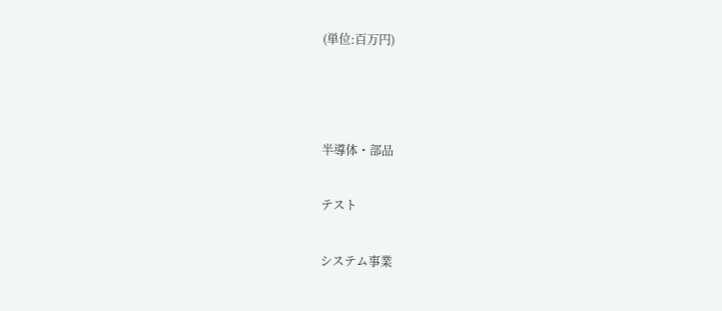(単位:百万円)



半導体・部品

テスト

システム事業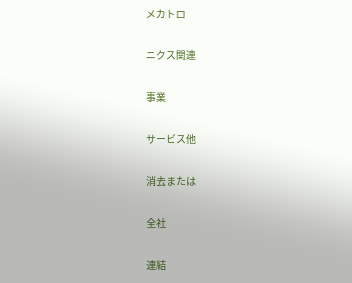メカトロ

ニクス関連

事業

サービス他

消去または

全社

連結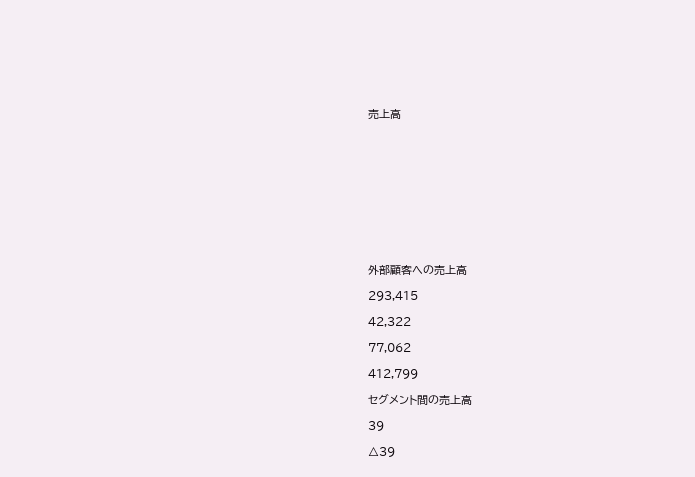売上高











外部顧客への売上高

293,415

42,322

77,062

412,799

セグメント間の売上高

39

△39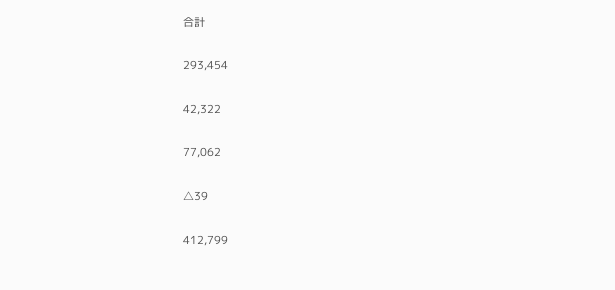合計

293,454

42,322

77,062

△39

412,799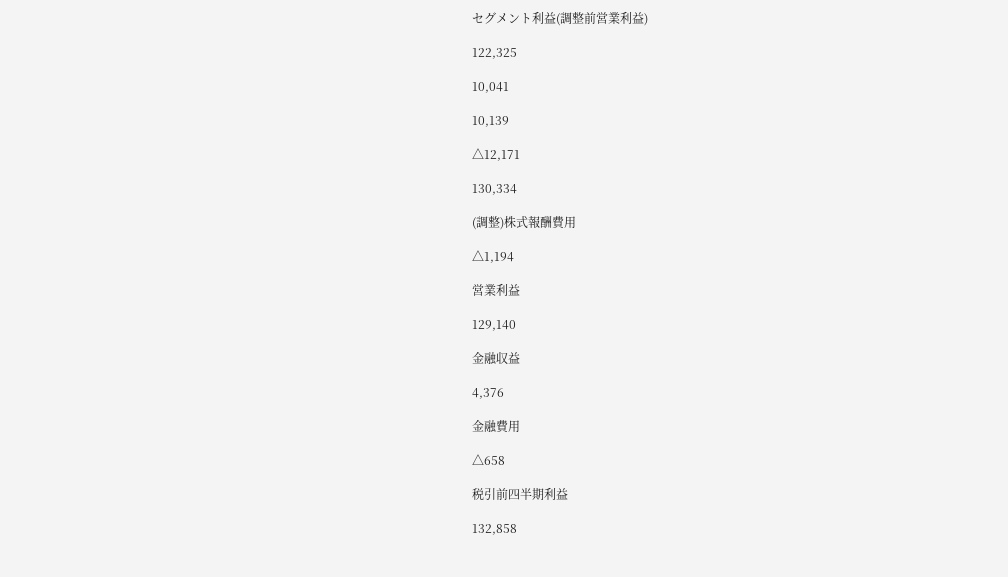セグメント利益(調整前営業利益)

122,325

10,041

10,139

△12,171

130,334

(調整)株式報酬費用

△1,194

営業利益

129,140

金融収益

4,376

金融費用

△658

税引前四半期利益

132,858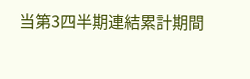当第3四半期連結累計期間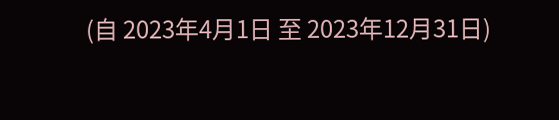(自 2023年4月1日 至 2023年12月31日)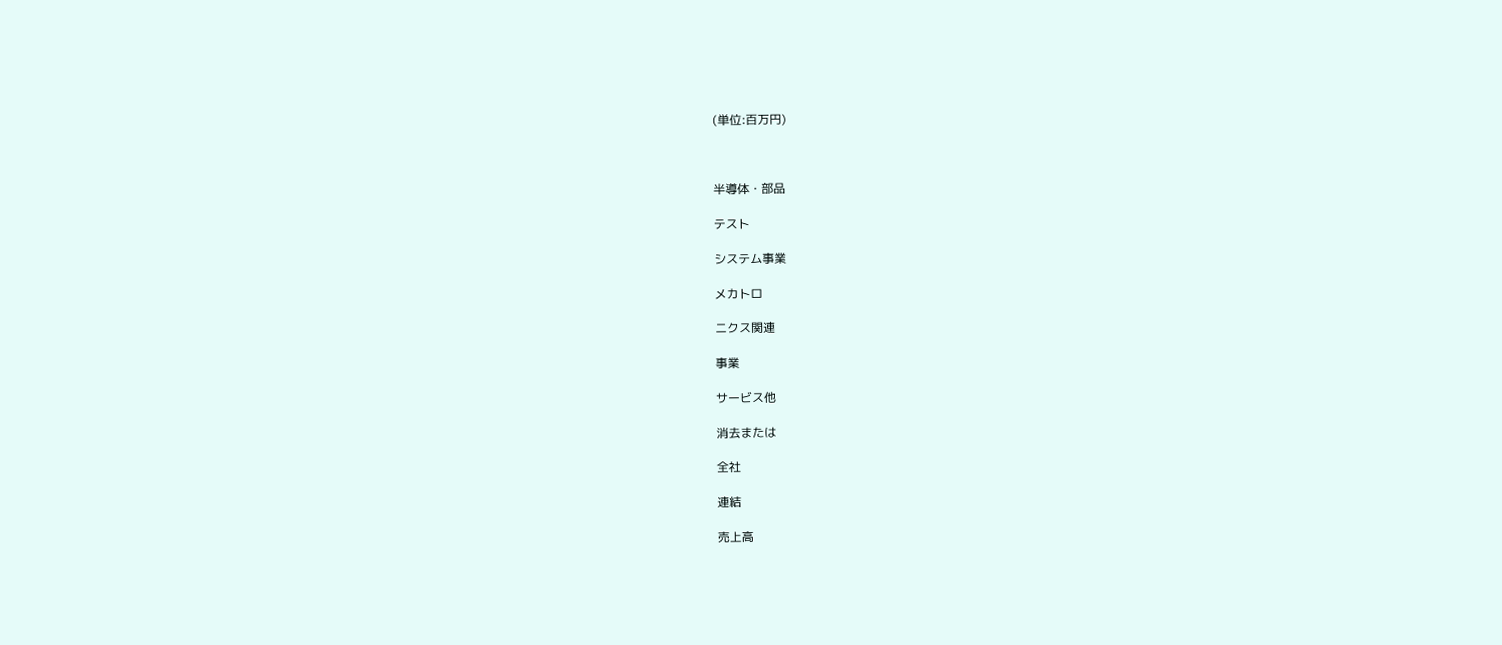(単位:百万円)



半導体・部品

テスト

システム事業

メカトロ

ニクス関連

事業

サービス他

消去または

全社

連結

売上高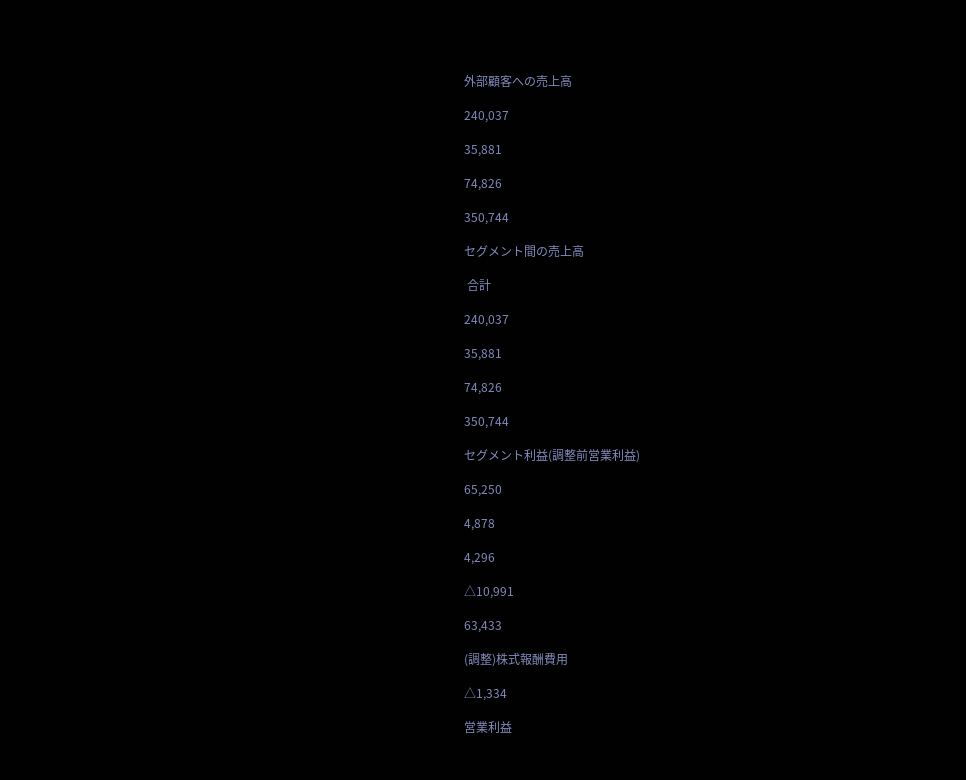外部顧客への売上高

240,037

35,881

74,826

350,744

セグメント間の売上高

 合計

240,037

35,881

74,826

350,744

セグメント利益(調整前営業利益)

65,250

4,878

4,296

△10,991

63,433

(調整)株式報酬費用

△1,334

営業利益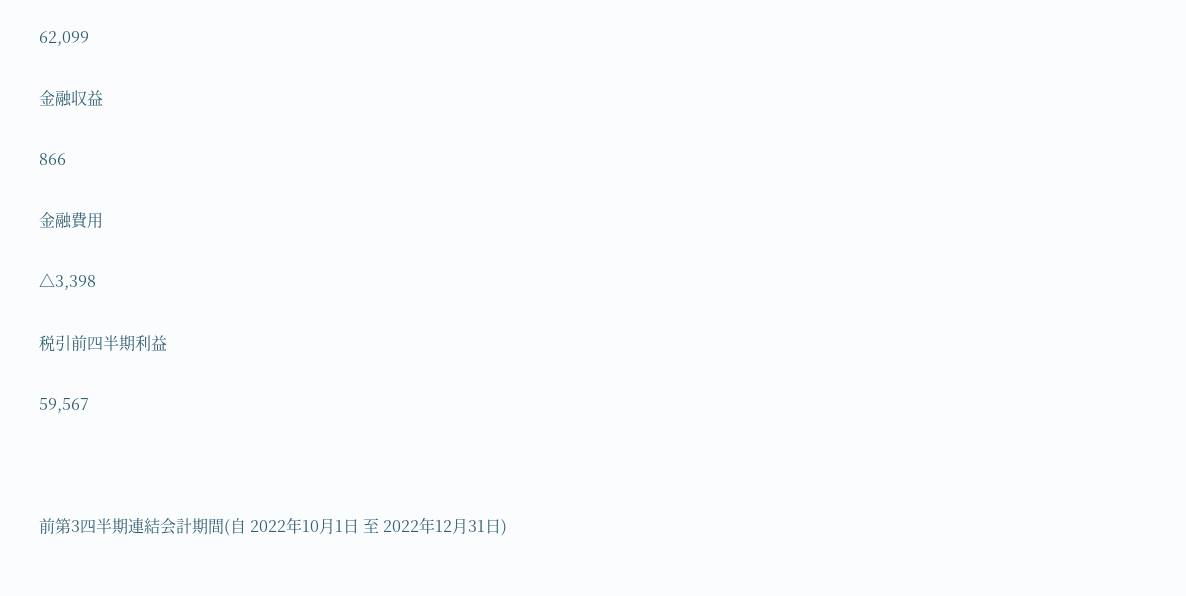62,099

金融収益

866

金融費用

△3,398

税引前四半期利益

59,567



前第3四半期連結会計期間(自 2022年10月1日 至 2022年12月31日)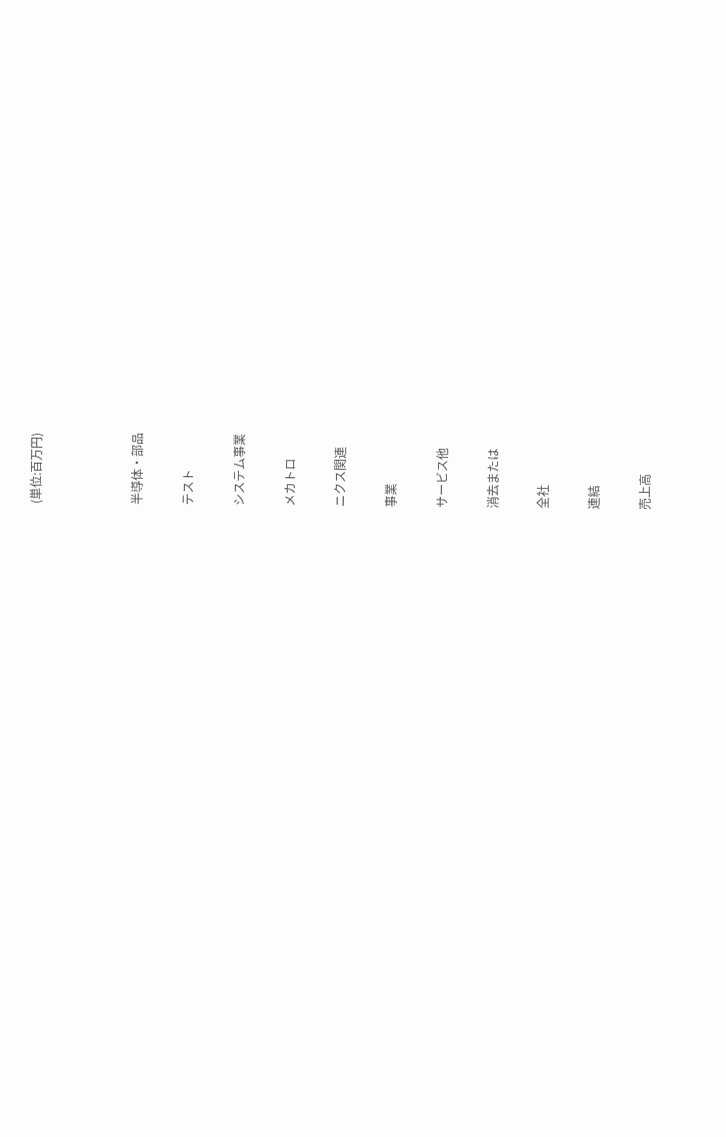(単位:百万円)



半導体・部品

テスト

システム事業

メカトロ

ニクス関連

事業

サービス他

消去または

全社

連結

売上高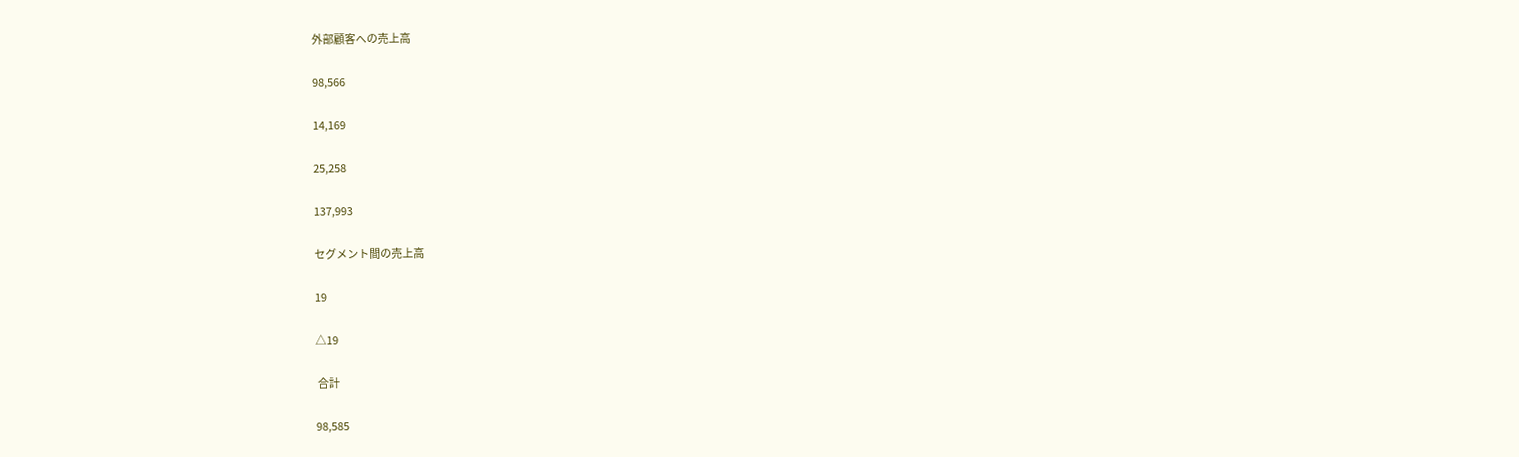外部顧客への売上高

98,566

14,169

25,258

137,993

セグメント間の売上高

19

△19

 合計

98,585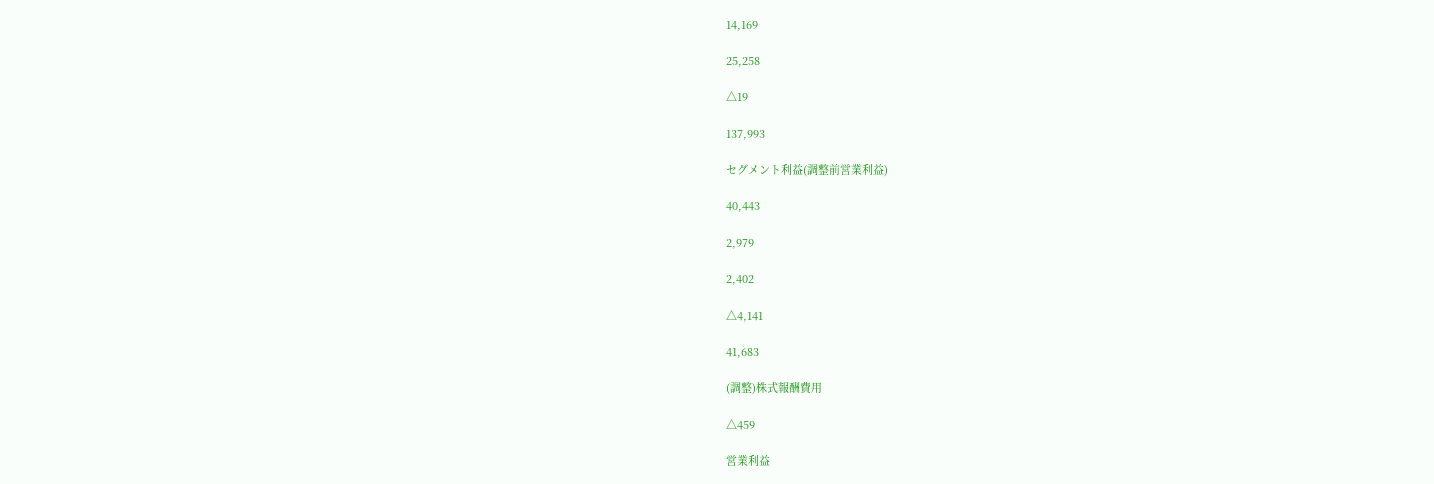14,169

25,258

△19

137,993

セグメント利益(調整前営業利益)

40,443

2,979

2,402

△4,141

41,683

(調整)株式報酬費用

△459

営業利益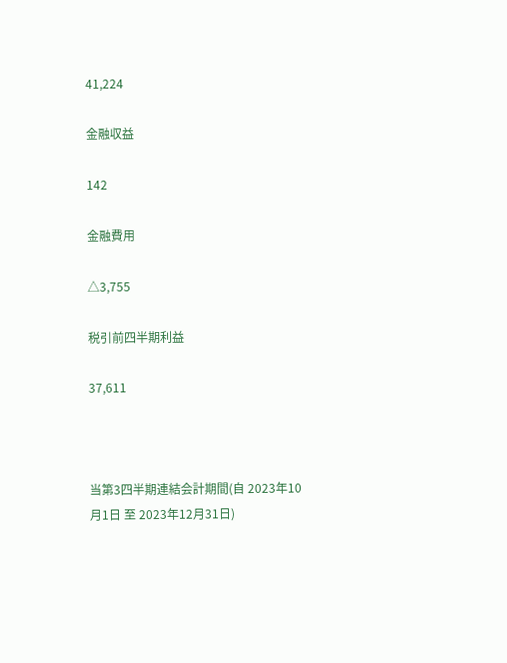41,224

金融収益

142

金融費用

△3,755

税引前四半期利益

37,611



当第3四半期連結会計期間(自 2023年10月1日 至 2023年12月31日)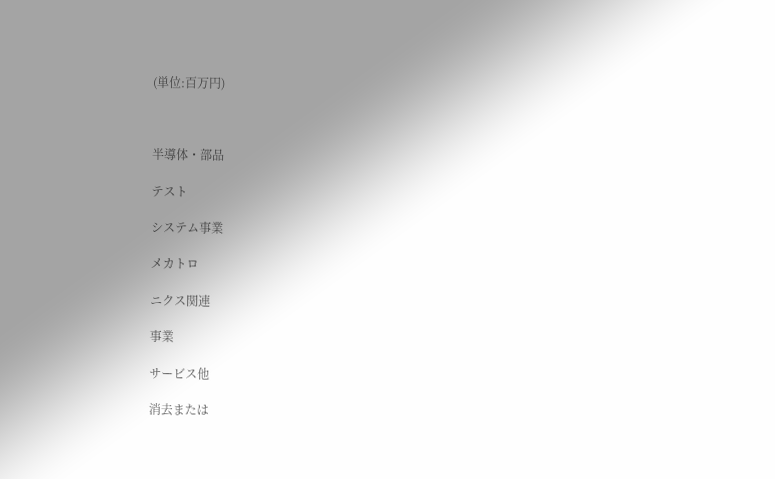(単位:百万円)



半導体・部品

テスト

システム事業

メカトロ

ニクス関連

事業

サービス他

消去または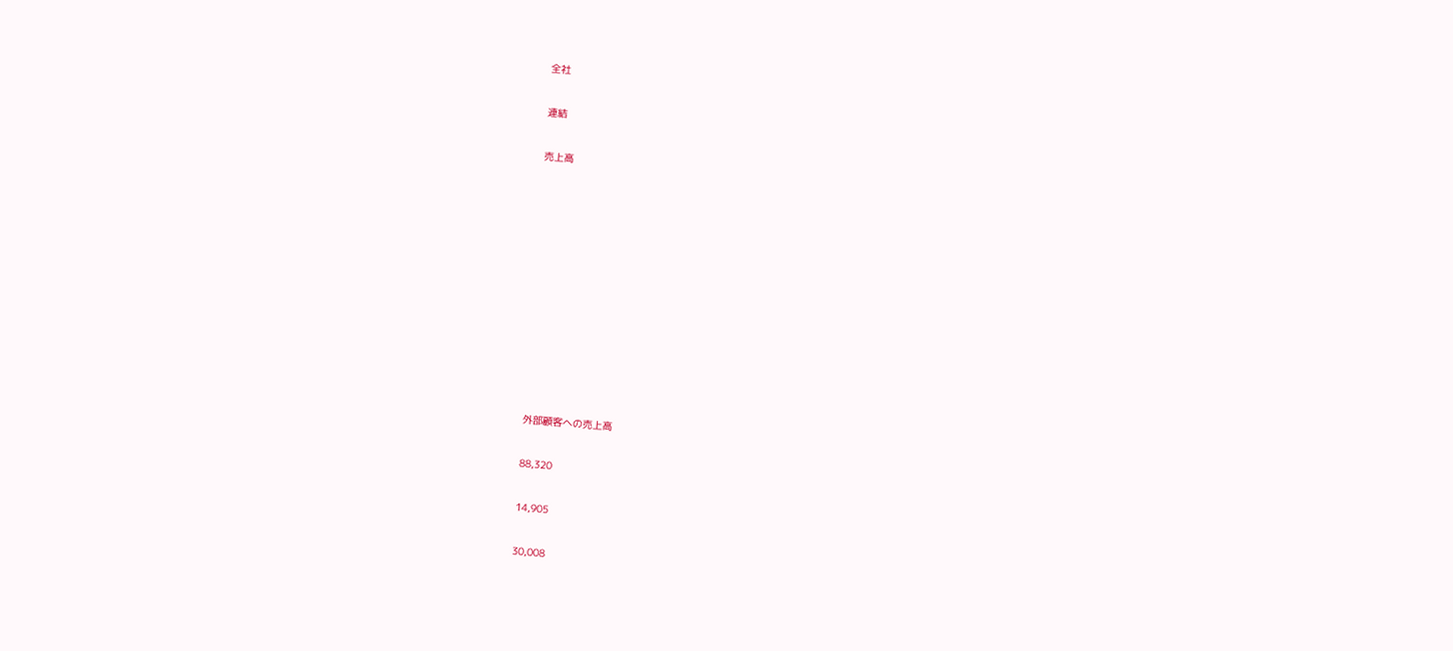全社

連結

売上高











外部顧客への売上高

88,320

14,905

30,008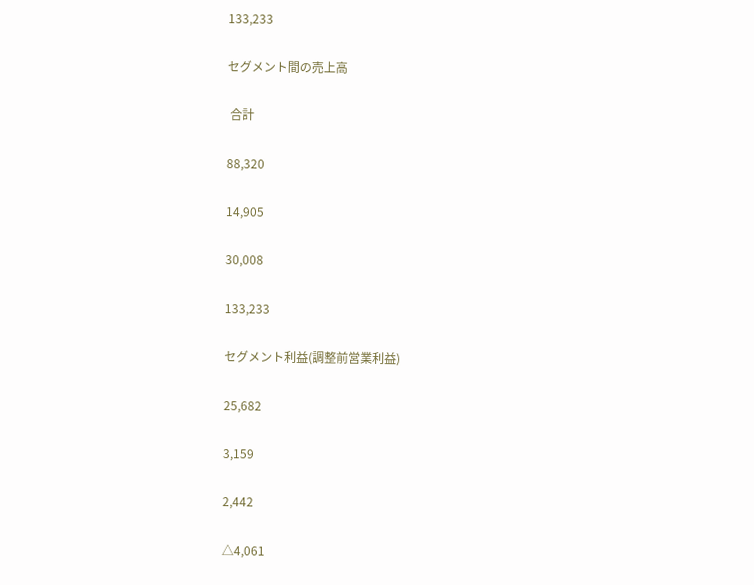133,233

セグメント間の売上高

 合計

88,320

14,905

30,008

133,233

セグメント利益(調整前営業利益)

25,682

3,159

2,442

△4,061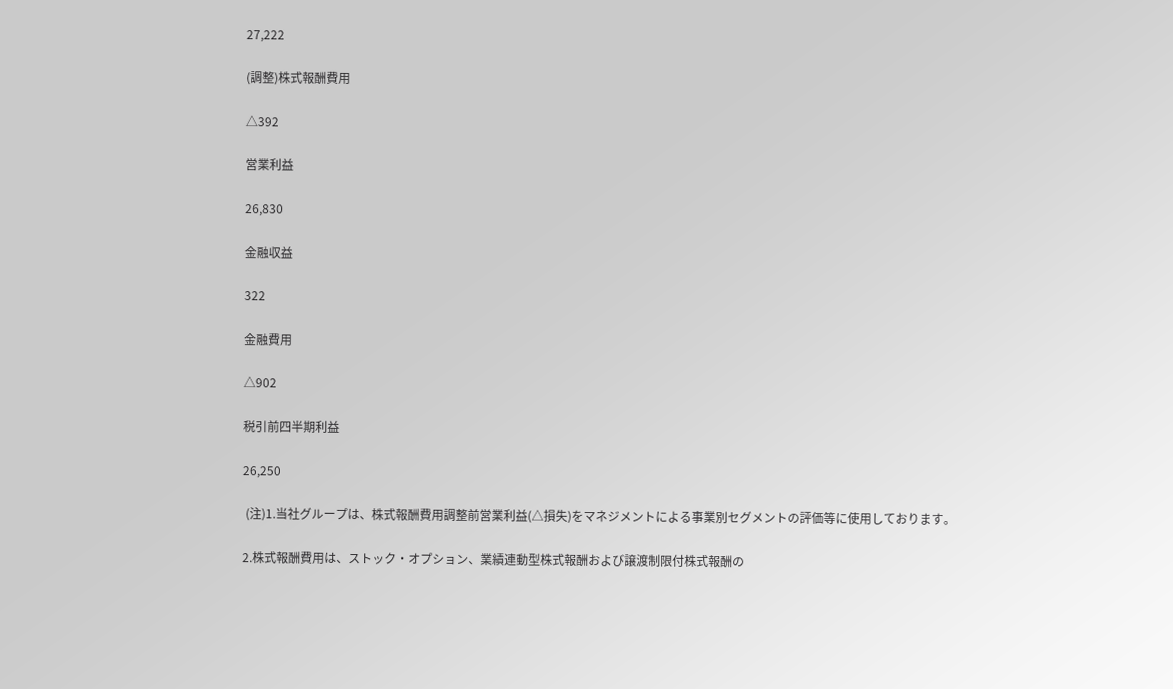27,222

(調整)株式報酬費用

△392

営業利益

26,830

金融収益

322

金融費用

△902

税引前四半期利益

26,250

 (注)1.当社グループは、株式報酬費用調整前営業利益(△損失)をマネジメントによる事業別セグメントの評価等に使用しております。

2.株式報酬費用は、ストック・オプション、業績連動型株式報酬および譲渡制限付株式報酬の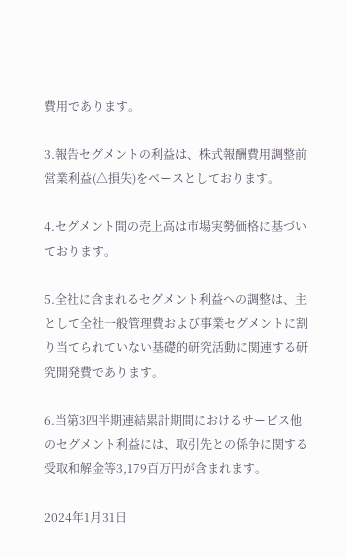費用であります。

3.報告セグメントの利益は、株式報酬費用調整前営業利益(△損失)をベースとしております。

4.セグメント間の売上高は市場実勢価格に基づいております。

5.全社に含まれるセグメント利益への調整は、主として全社一般管理費および事業セグメントに割り当てられていない基礎的研究活動に関連する研究開発費であります。

6.当第3四半期連結累計期間におけるサービス他のセグメント利益には、取引先との係争に関する受取和解金等3,179百万円が含まれます。

2024年1月31日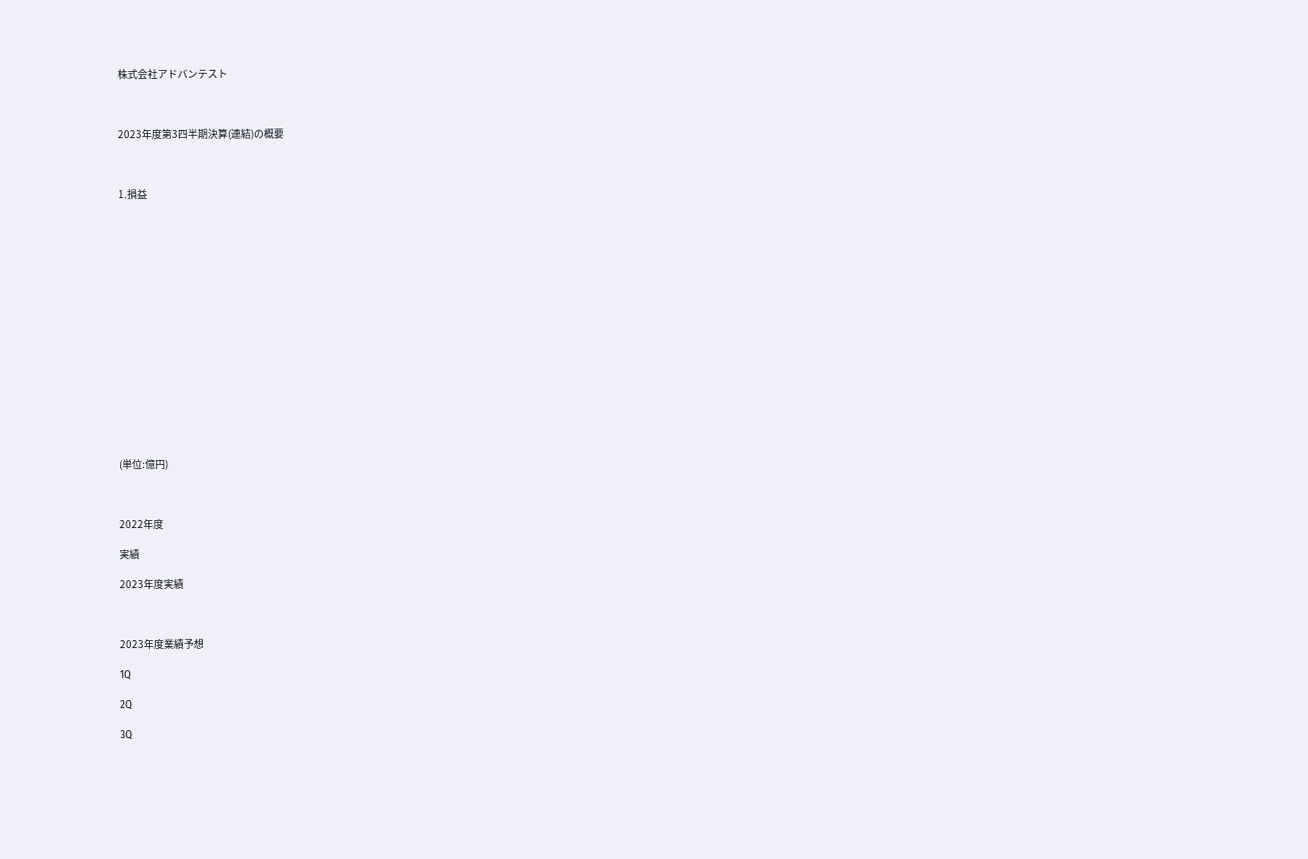株式会社アドバンテスト



2023年度第3四半期決算(連結)の概要



1.損益

















(単位:億円)



2022年度

実績

2023年度実績



2023年度業績予想

1Q

2Q

3Q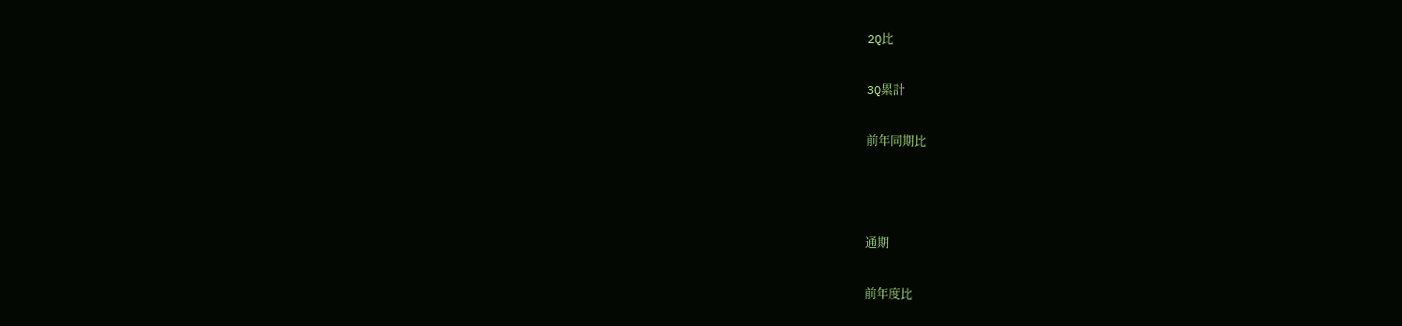2Q比

3Q累計

前年同期比



通期

前年度比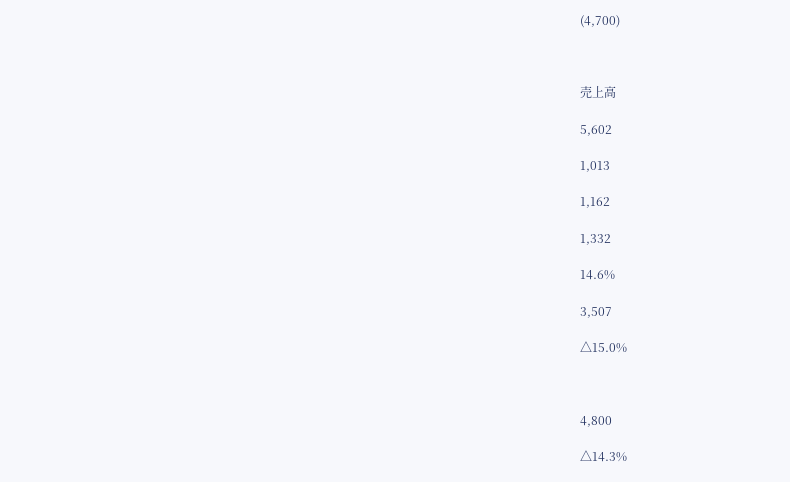(4,700)



売上高

5,602

1,013

1,162

1,332

14.6%

3,507

△15.0%



4,800

△14.3%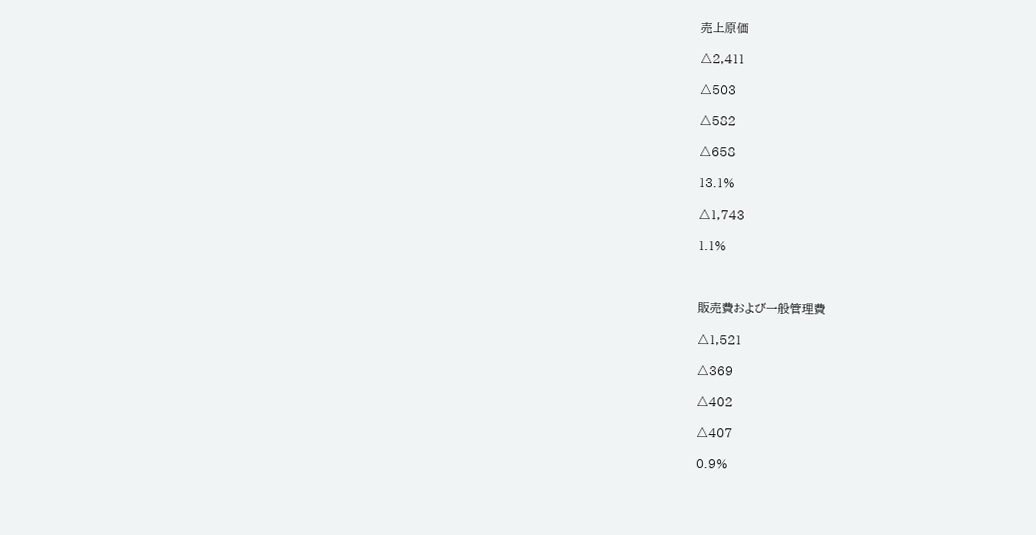売上原価

△2,411

△503

△582

△658

13.1%

△1,743

1.1%



販売費および一般管理費

△1,521

△369

△402

△407

0.9%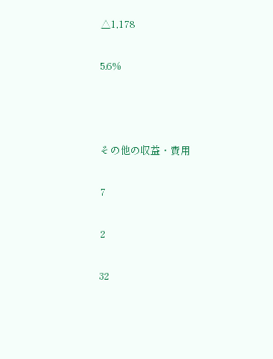△1,178

5.6%



その他の収益・費用

7

2

32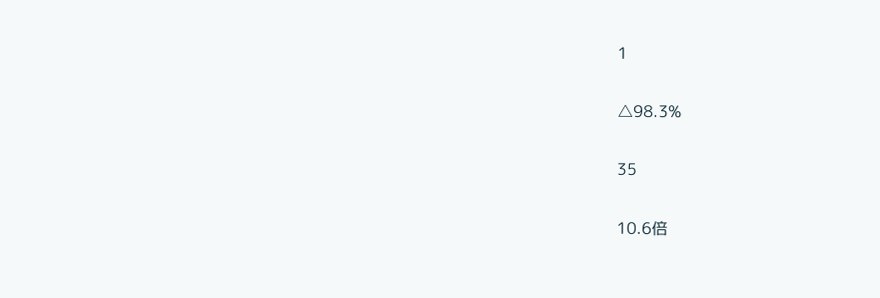1

△98.3%

35

10.6倍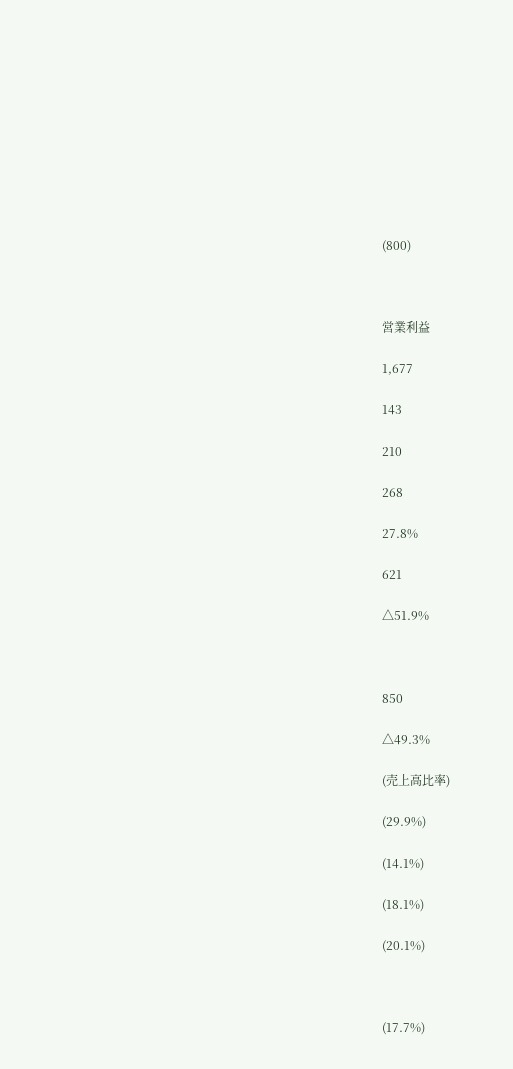(800)



営業利益

1,677

143

210

268

27.8%

621

△51.9%



850

△49.3%

(売上高比率)

(29.9%)

(14.1%)

(18.1%)

(20.1%)



(17.7%)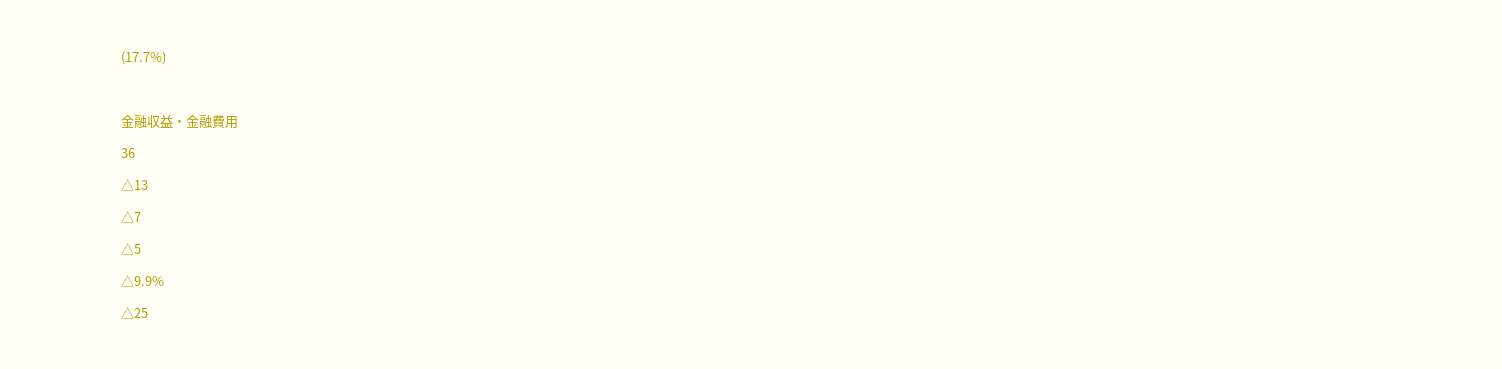(17.7%)



金融収益・金融費用

36

△13

△7

△5

△9.9%

△25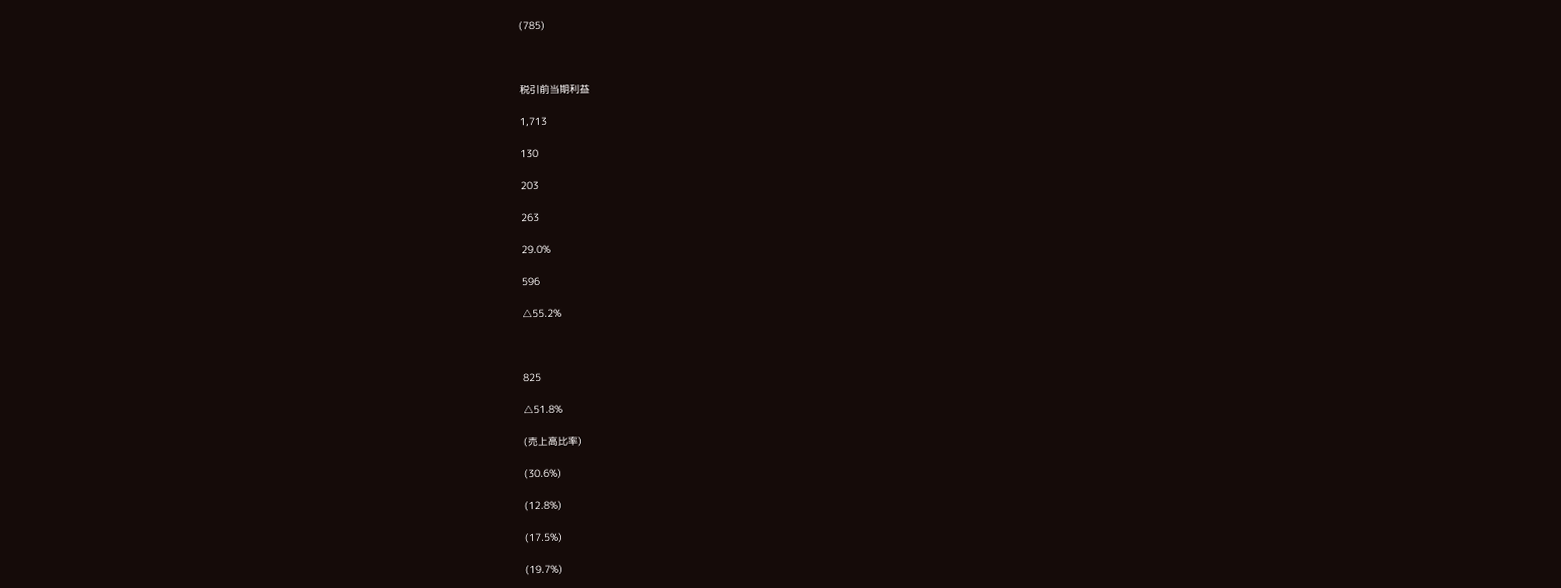(785)



税引前当期利益

1,713

130

203

263

29.0%

596

△55.2%



825

△51.8%

(売上高比率)

(30.6%)

(12.8%)

(17.5%)

(19.7%)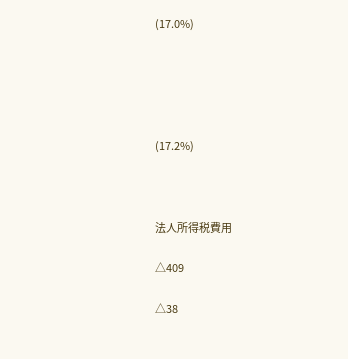(17.0%)





(17.2%)



法人所得税費用

△409

△38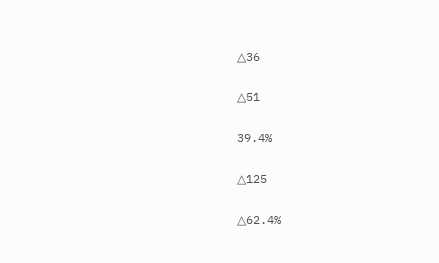△36

△51

39.4%

△125

△62.4%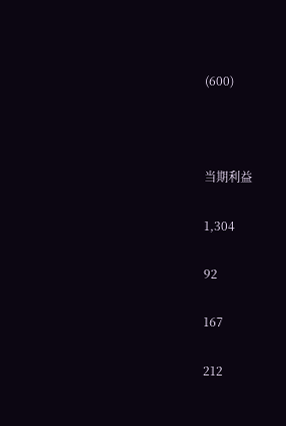(600)



当期利益

1,304

92

167

212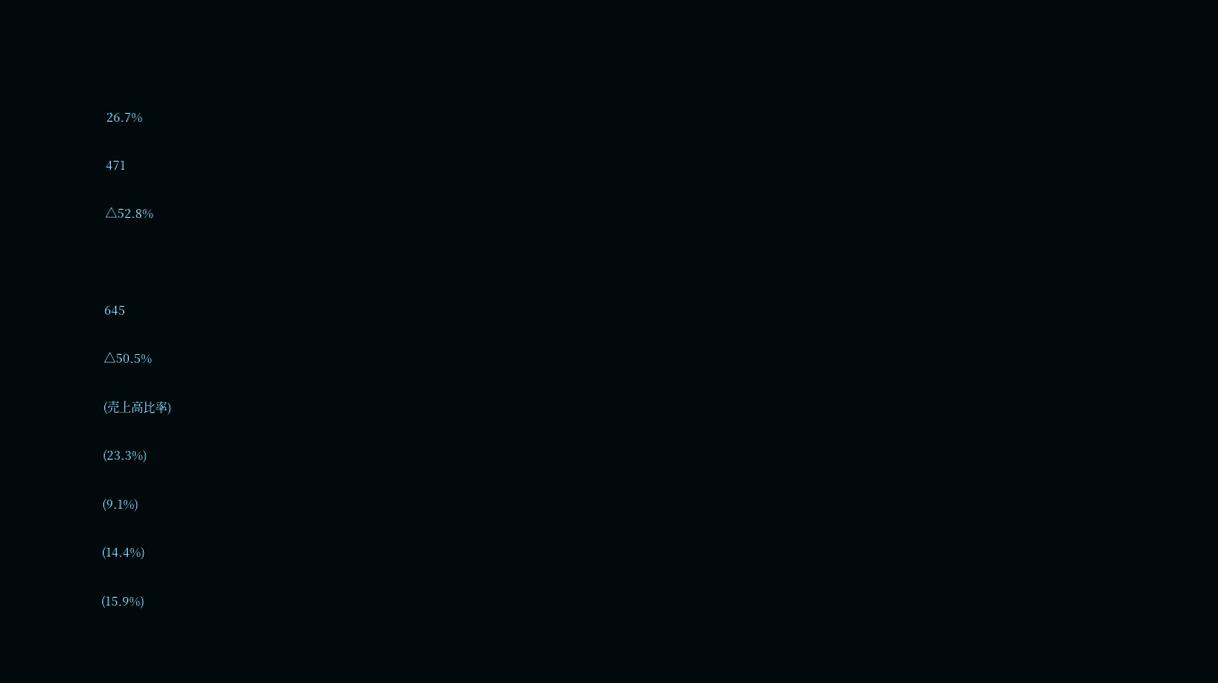26.7%

471

△52.8%



645

△50.5%

(売上高比率)

(23.3%)

(9.1%)

(14.4%)

(15.9%)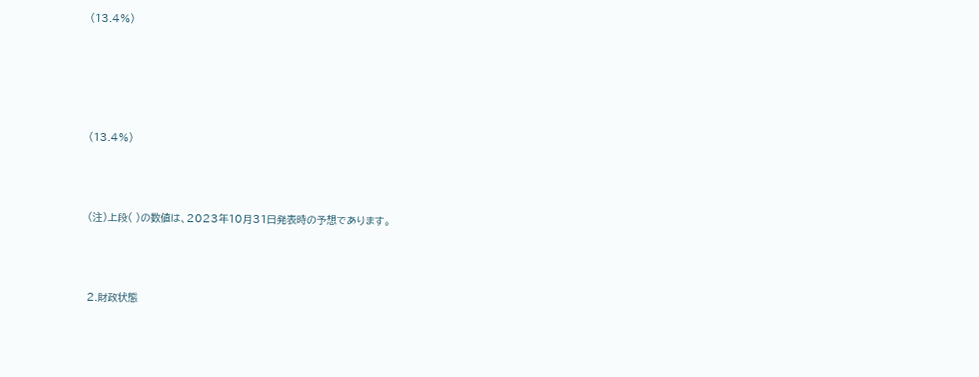(13.4%)





(13.4%)



(注)上段( )の数値は、2023年10月31日発表時の予想であります。



2.財政状態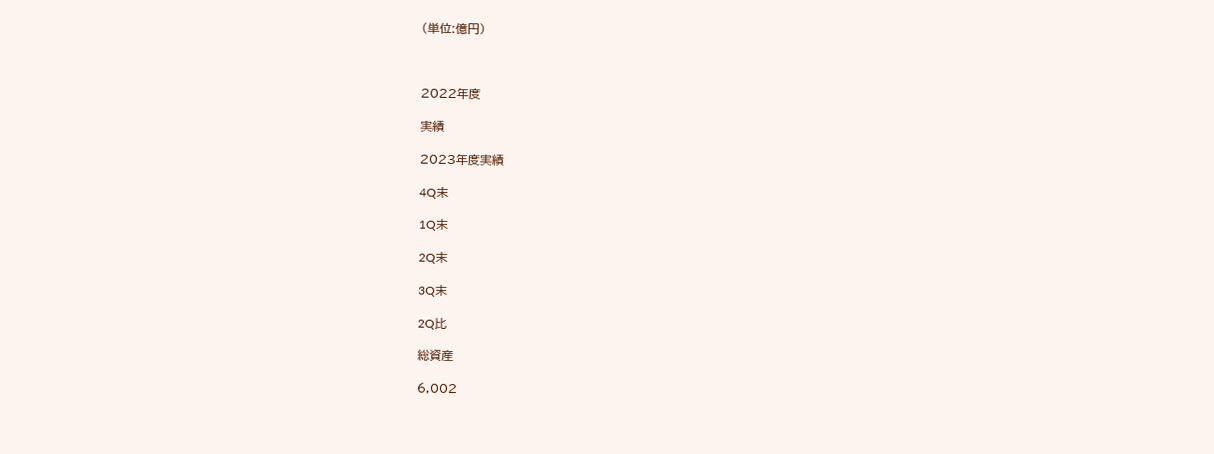(単位:億円)



2022年度

実績

2023年度実績

4Q末

1Q末

2Q末

3Q末

2Q比

総資産

6,002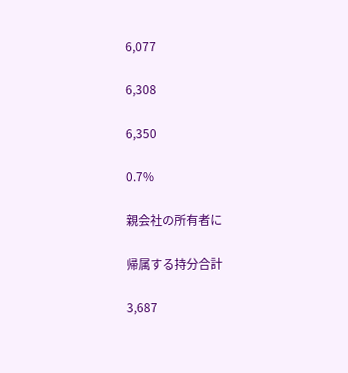6,077

6,308

6,350

0.7%

親会社の所有者に

帰属する持分合計

3,687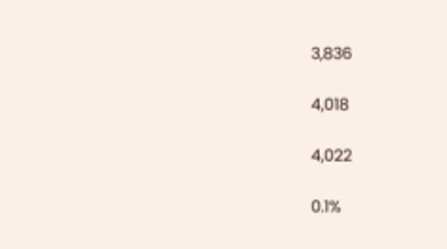3,836

4,018

4,022

0.1%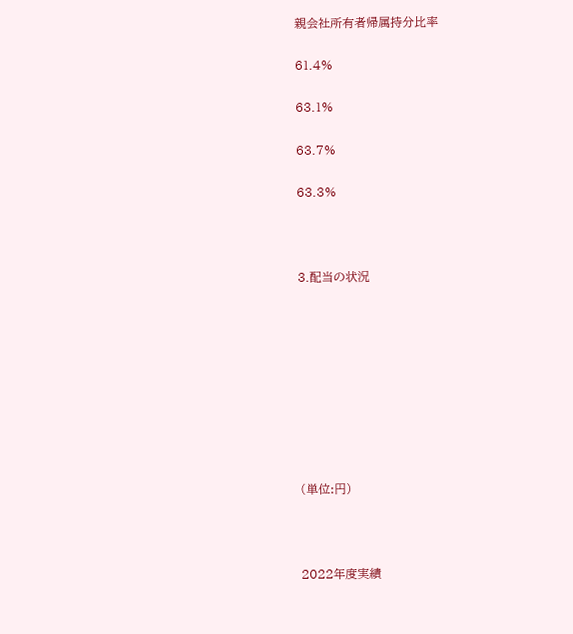親会社所有者帰属持分比率

61.4%

63.1%

63.7%

63.3%



3.配当の状況









(単位:円)



2022年度実績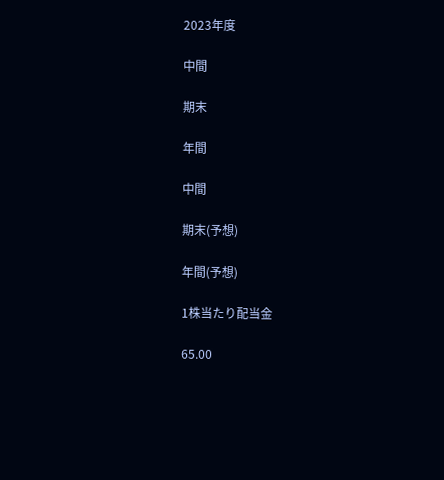2023年度

中間

期末

年間

中間

期末(予想)

年間(予想)

1株当たり配当金

65.00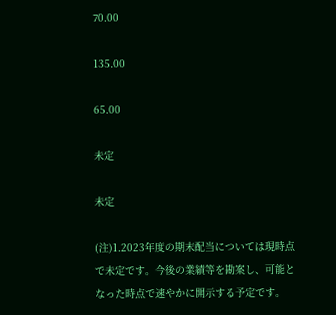70.00

135.00

65.00

未定

未定

(注)1.2023年度の期末配当については現時点で未定です。今後の業績等を勘案し、可能となった時点で速やかに開示する予定です。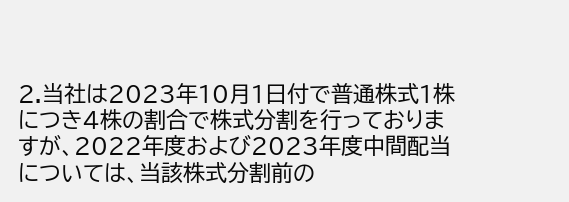2.当社は2023年10月1日付で普通株式1株につき4株の割合で株式分割を行っておりますが、2022年度および2023年度中間配当については、当該株式分割前の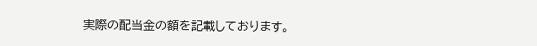実際の配当金の額を記載しております。